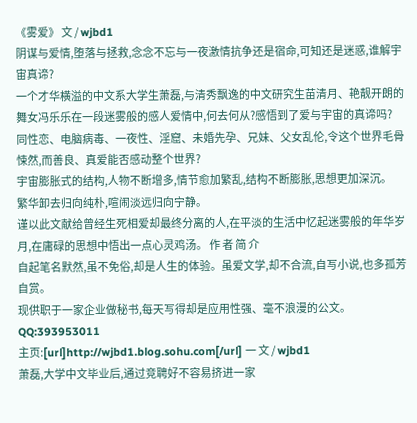《雾爱》 文 / wjbd1
阴谋与爱情,堕落与拯救,念念不忘与一夜激情抗争还是宿命,可知还是迷惑,谁解宇宙真谛?
一个才华横溢的中文系大学生萧磊,与清秀飘逸的中文研究生苗清月、艳靓开朗的舞女冯乐乐在一段迷雾般的感人爱情中,何去何从?感悟到了爱与宇宙的真谛吗?
同性恋、电脑病毒、一夜性、淫窟、未婚先孕、兄妹、父女乱伦,令这个世界毛骨悚然,而善良、真爱能否感动整个世界?
宇宙膨胀式的结构,人物不断增多,情节愈加繁乱,结构不断膨胀,思想更加深沉。
繁华卸去归向纯朴,喧闹淡远归向宁静。
谨以此文献给曾经生死相爱却最终分离的人,在平淡的生活中忆起迷雾般的年华岁月,在庸碌的思想中悟出一点心灵鸡汤。 作 者 简 介
自起笔名默然,虽不免俗,却是人生的体验。虽爱文学,却不合流,自写小说,也多孤芳自赏。
现供职于一家企业做秘书,每天写得却是应用性强、毫不浪漫的公文。
QQ:393953011
主页:[url]http://wjbd1.blog.sohu.com[/url] 一 文 / wjbd1
萧磊,大学中文毕业后,通过竞聘好不容易挤进一家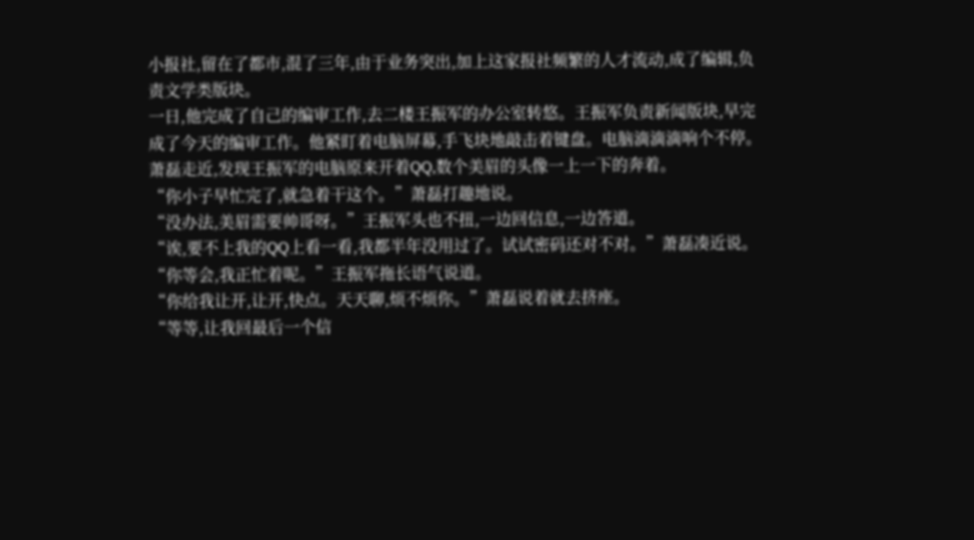小报社,留在了都市,混了三年,由于业务突出,加上这家报社频繁的人才流动,成了编辑,负责文学类版块。
一日,他完成了自己的编审工作,去二楼王振军的办公室转悠。王振军负责新闻版块,早完成了今天的编审工作。他紧盯着电脑屏幕,手飞块地敲击着键盘。电脑滴滴滴响个不停。
萧磊走近,发现王振军的电脑原来开着QQ,数个美眉的头像一上一下的奔着。
“你小子早忙完了,就急着干这个。”萧磊打趣地说。
“没办法,美眉需要帅哥呀。”王振军头也不扭,一边回信息,一边答道。
“诶,要不上我的QQ上看一看,我都半年没用过了。试试密码还对不对。”萧磊凑近说。
“你等会,我正忙着呢。”王振军拖长语气说道。
“你给我让开,让开,快点。天天聊,烦不烦你。”萧磊说着就去挤座。
“等等,让我回最后一个信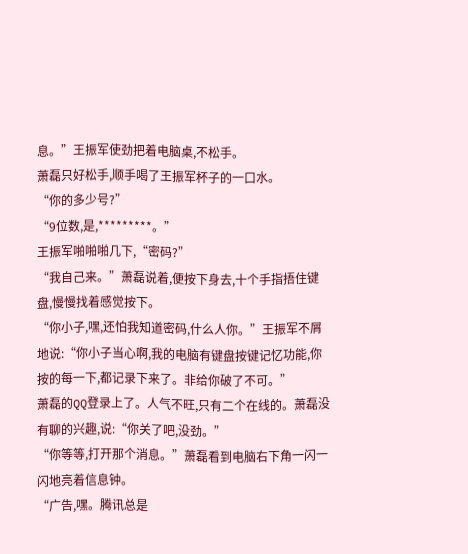息。”王振军使劲把着电脑桌,不松手。
萧磊只好松手,顺手喝了王振军杯子的一口水。
“你的多少号?”
“9位数,是,*********。”
王振军啪啪啪几下,“密码?”
“我自己来。”萧磊说着,便按下身去,十个手指捂住键盘,慢慢找着感觉按下。
“你小子,嘿,还怕我知道密码,什么人你。”王振军不屑地说:“你小子当心啊,我的电脑有键盘按键记忆功能,你按的每一下,都记录下来了。非给你破了不可。”
萧磊的QQ登录上了。人气不旺,只有二个在线的。萧磊没有聊的兴趣,说:“你关了吧,没劲。”
“你等等,打开那个消息。”萧磊看到电脑右下角一闪一闪地亮着信息钟。
“广告,嘿。腾讯总是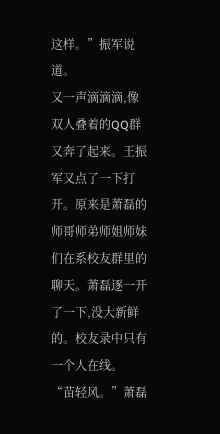这样。”振军说道。
又一声滴滴滴,像双人叠着的QQ群又奔了起来。王振军又点了一下打开。原来是萧磊的师哥师弟师姐师妹们在系校友群里的聊天。萧磊逐一开了一下,没大新鲜的。校友录中只有一个人在线。
“苗轻风。”萧磊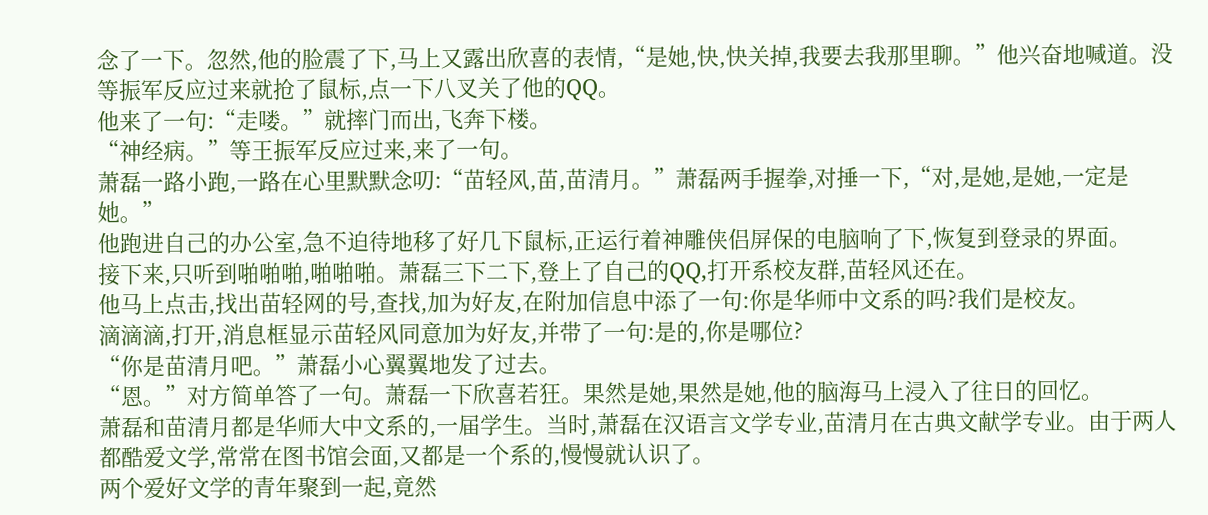念了一下。忽然,他的脸震了下,马上又露出欣喜的表情,“是她,快,快关掉,我要去我那里聊。”他兴奋地喊道。没等振军反应过来就抢了鼠标,点一下八叉关了他的QQ。
他来了一句:“走喽。”就摔门而出,飞奔下楼。
“神经病。”等王振军反应过来,来了一句。
萧磊一路小跑,一路在心里默默念叨:“苗轻风,苗,苗清月。”萧磊两手握拳,对捶一下,“对,是她,是她,一定是她。”
他跑进自己的办公室,急不迫待地移了好几下鼠标,正运行着神雕侠侣屏保的电脑响了下,恢复到登录的界面。
接下来,只听到啪啪啪,啪啪啪。萧磊三下二下,登上了自己的QQ,打开系校友群,苗轻风还在。
他马上点击,找出苗轻网的号,查找,加为好友,在附加信息中添了一句:你是华师中文系的吗?我们是校友。
滴滴滴,打开,消息框显示苗轻风同意加为好友,并带了一句:是的,你是哪位?
“你是苗清月吧。”萧磊小心翼翼地发了过去。
“恩。”对方简单答了一句。萧磊一下欣喜若狂。果然是她,果然是她,他的脑海马上浸入了往日的回忆。
萧磊和苗清月都是华师大中文系的,一届学生。当时,萧磊在汉语言文学专业,苗清月在古典文献学专业。由于两人都酷爱文学,常常在图书馆会面,又都是一个系的,慢慢就认识了。
两个爱好文学的青年聚到一起,竟然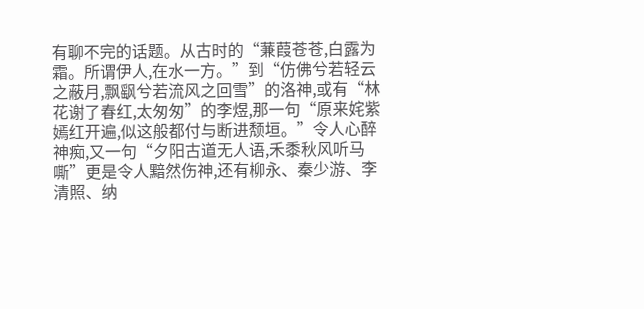有聊不完的话题。从古时的“蒹葭苍苍,白露为霜。所谓伊人,在水一方。”到“仿佛兮若轻云之蔽月,飘飖兮若流风之回雪”的洛神,或有“林花谢了春红,太匆匆”的李煜,那一句“原来姹紫嫣红开遍,似这般都付与断进颓垣。”令人心醉神痴,又一句“夕阳古道无人语,禾黍秋风听马嘶”更是令人黯然伤神,还有柳永、秦少游、李清照、纳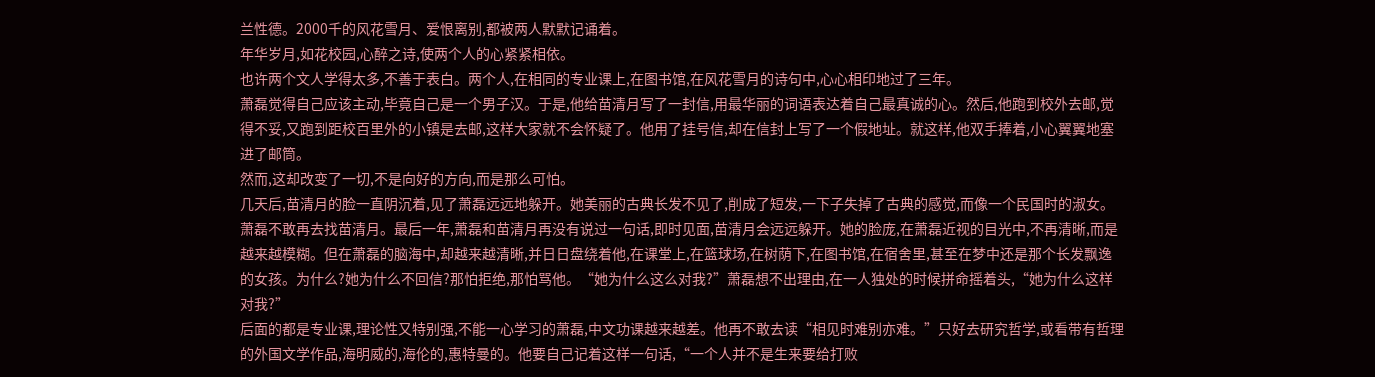兰性德。2000千的风花雪月、爱恨离别,都被两人默默记诵着。
年华岁月,如花校园,心醉之诗,使两个人的心紧紧相依。
也许两个文人学得太多,不善于表白。两个人,在相同的专业课上,在图书馆,在风花雪月的诗句中,心心相印地过了三年。
萧磊觉得自己应该主动,毕竟自己是一个男子汉。于是,他给苗清月写了一封信,用最华丽的词语表达着自己最真诚的心。然后,他跑到校外去邮,觉得不妥,又跑到距校百里外的小镇是去邮,这样大家就不会怀疑了。他用了挂号信,却在信封上写了一个假地址。就这样,他双手捧着,小心翼翼地塞进了邮筒。
然而,这却改变了一切,不是向好的方向,而是那么可怕。
几天后,苗清月的脸一直阴沉着,见了萧磊远远地躲开。她美丽的古典长发不见了,削成了短发,一下子失掉了古典的感觉,而像一个民国时的淑女。
萧磊不敢再去找苗清月。最后一年,萧磊和苗清月再没有说过一句话,即时见面,苗清月会远远躲开。她的脸庞,在萧磊近视的目光中,不再清晰,而是越来越模糊。但在萧磊的脑海中,却越来越清晰,并日日盘绕着他,在课堂上,在篮球场,在树荫下,在图书馆,在宿舍里,甚至在梦中还是那个长发飘逸的女孩。为什么?她为什么不回信?那怕拒绝,那怕骂他。“她为什么这么对我?”萧磊想不出理由,在一人独处的时候拼命摇着头,“她为什么这样对我?”
后面的都是专业课,理论性又特别强,不能一心学习的萧磊,中文功课越来越差。他再不敢去读“相见时难别亦难。”只好去研究哲学,或看带有哲理的外国文学作品,海明威的,海伦的,惠特曼的。他要自己记着这样一句话,“一个人并不是生来要给打败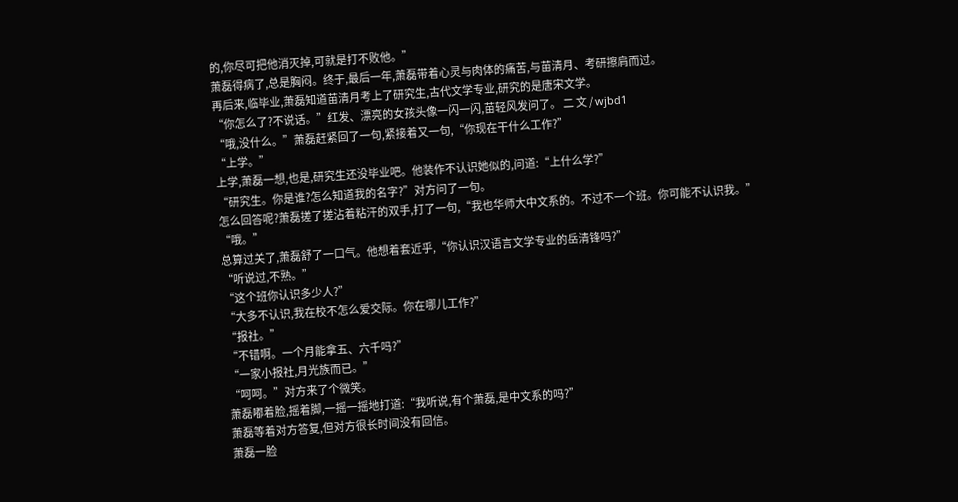的,你尽可把他消灭掉,可就是打不败他。”
萧磊得病了,总是胸闷。终于,最后一年,萧磊带着心灵与肉体的痛苦,与苗清月、考研擦肩而过。
再后来,临毕业,萧磊知道苗清月考上了研究生,古代文学专业,研究的是唐宋文学。
“你怎么了?不说话。”红发、漂亮的女孩头像一闪一闪,苗轻风发问了。 二 文 / wjbd1
“哦,没什么。”萧磊赶紧回了一句,紧接着又一句,“你现在干什么工作?”
“上学。”
上学,萧磊一想,也是,研究生还没毕业吧。他装作不认识她似的,问道:“上什么学?”
“研究生。你是谁?怎么知道我的名字?”对方问了一句。
怎么回答呢?萧磊搓了搓沾着粘汗的双手,打了一句,“我也华师大中文系的。不过不一个班。你可能不认识我。”
“哦。”
总算过关了,萧磊舒了一口气。他想着套近乎,“你认识汉语言文学专业的岳清锋吗?”
“听说过,不熟。”
“这个班你认识多少人?”
“大多不认识,我在校不怎么爱交际。你在哪儿工作?”
“报社。”
“不错啊。一个月能拿五、六千吗?”
“一家小报社,月光族而已。”
“呵呵。”对方来了个微笑。
萧磊嘟着脸,摇着脚,一摇一摇地打道:“我听说,有个萧磊,是中文系的吗?”
萧磊等着对方答复,但对方很长时间没有回信。
萧磊一脸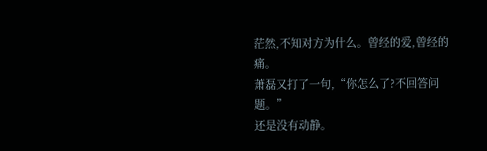茫然,不知对方为什么。曾经的爱,曾经的痛。
萧磊又打了一句,“你怎么了?不回答问题。”
还是没有动静。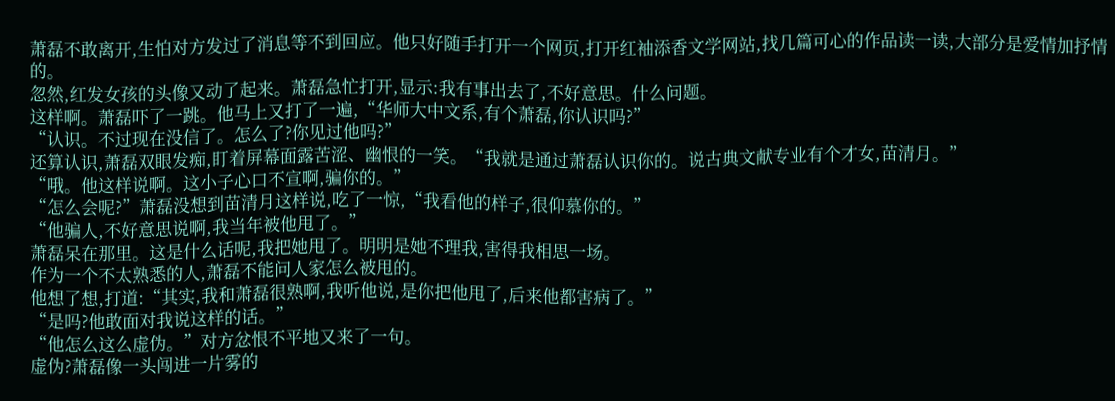萧磊不敢离开,生怕对方发过了消息等不到回应。他只好随手打开一个网页,打开红袖添香文学网站,找几篇可心的作品读一读,大部分是爱情加抒情的。
忽然,红发女孩的头像又动了起来。萧磊急忙打开,显示:我有事出去了,不好意思。什么问题。
这样啊。萧磊吓了一跳。他马上又打了一遍,“华师大中文系,有个萧磊,你认识吗?”
“认识。不过现在没信了。怎么了?你见过他吗?”
还算认识,萧磊双眼发痴,盯着屏幕面露苦涩、幽恨的一笑。“我就是通过萧磊认识你的。说古典文献专业有个才女,苗清月。”
“哦。他这样说啊。这小子心口不宣啊,骗你的。”
“怎么会呢?”萧磊没想到苗清月这样说,吃了一惊,“我看他的样子,很仰慕你的。”
“他骗人,不好意思说啊,我当年被他甩了。”
萧磊呆在那里。这是什么话呢,我把她甩了。明明是她不理我,害得我相思一场。
作为一个不太熟悉的人,萧磊不能问人家怎么被甩的。
他想了想,打道:“其实,我和萧磊很熟啊,我听他说,是你把他甩了,后来他都害病了。”
“是吗?他敢面对我说这样的话。”
“他怎么这么虚伪。”对方忿恨不平地又来了一句。
虚伪?萧磊像一头闯进一片雾的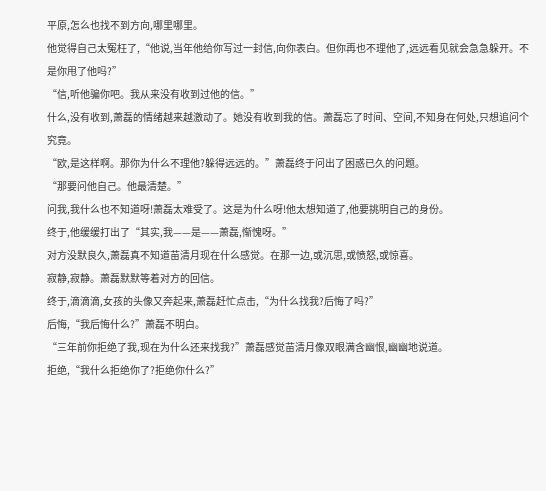平原,怎么也找不到方向,哪里哪里。
他觉得自己太冤枉了,“他说,当年他给你写过一封信,向你表白。但你再也不理他了,远远看见就会急急躲开。不是你甩了他吗?”
“信,听他骗你吧。我从来没有收到过他的信。”
什么,没有收到,萧磊的情绪越来越激动了。她没有收到我的信。萧磊忘了时间、空间,不知身在何处,只想追问个究竟。
“欧,是这样啊。那你为什么不理他?躲得远远的。”萧磊终于问出了困惑已久的问题。
“那要问他自己。他最清楚。”
问我,我什么也不知道呀!萧磊太难受了。这是为什么呀!他太想知道了,他要挑明自己的身份。
终于,他缓缓打出了“其实,我——是——萧磊,惭愧呀。”
对方没默良久,萧磊真不知道苗清月现在什么感觉。在那一边,或沉思,或愤怒,或惊喜。
寂静,寂静。萧磊默默等着对方的回信。
终于,滴滴滴,女孩的头像又奔起来,萧磊赶忙点击,“为什么找我?后悔了吗?”
后悔,“我后悔什么?”萧磊不明白。
“三年前你拒绝了我,现在为什么还来找我?”萧磊感觉苗清月像双眼满含幽恨,幽幽地说道。
拒绝,“我什么拒绝你了?拒绝你什么?”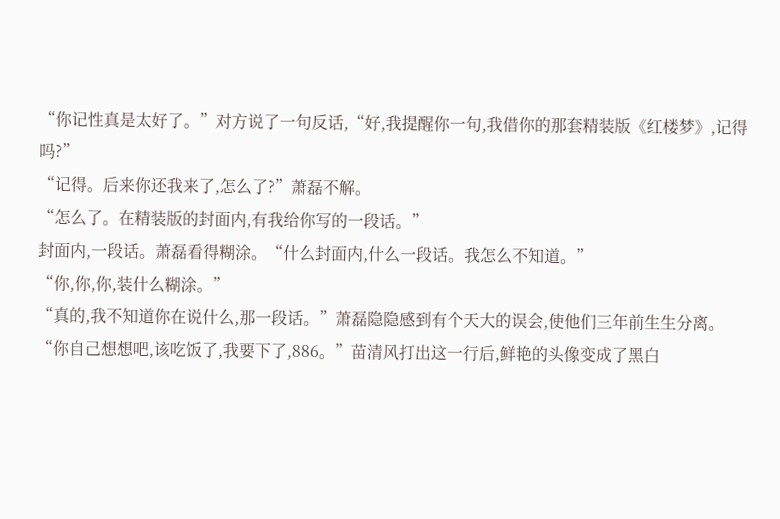“你记性真是太好了。”对方说了一句反话,“好,我提醒你一句,我借你的那套精装版《红楼梦》,记得吗?”
“记得。后来你还我来了,怎么了?”萧磊不解。
“怎么了。在精装版的封面内,有我给你写的一段话。”
封面内,一段话。萧磊看得糊涂。“什么封面内,什么一段话。我怎么不知道。”
“你,你,你,装什么糊涂。”
“真的,我不知道你在说什么,那一段话。”萧磊隐隐感到有个天大的误会,使他们三年前生生分离。
“你自己想想吧,该吃饭了,我要下了,886。”苗清风打出这一行后,鲜艳的头像变成了黑白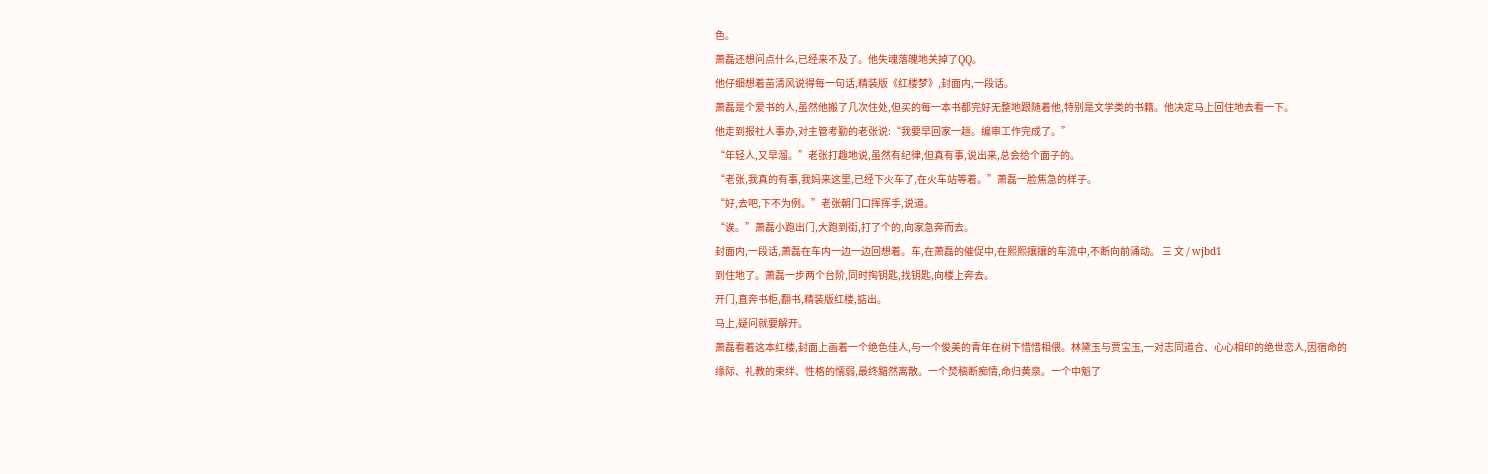色。
萧磊还想问点什么,已经来不及了。他失魂落魄地关掉了QQ。
他仔细想着苗清风说得每一句话,精装版《红楼梦》,封面内,一段话。
萧磊是个爱书的人,虽然他搬了几次住处,但买的每一本书都完好无整地跟随着他,特别是文学类的书籍。他决定马上回住地去看一下。
他走到报社人事办,对主管考勤的老张说:“我要早回家一趟。编审工作完成了。”
“年轻人,又早溜。”老张打趣地说,虽然有纪律,但真有事,说出来,总会给个面子的。
“老张,我真的有事,我妈来这里,已经下火车了,在火车站等着。”萧磊一脸焦急的样子。
“好,去吧,下不为例。”老张朝门口挥挥手,说道。
“诶。”萧磊小跑出门,大跑到街,打了个的,向家急奔而去。
封面内,一段话,萧磊在车内一边一边回想着。车,在萧磊的催促中,在熙熙攘攘的车流中,不断向前涌动。 三 文 / wjbd1
到住地了。萧磊一步两个台阶,同时掏钥匙,找钥匙,向楼上奔去。
开门,直奔书柜,翻书,精装版红楼,掂出。
马上,疑问就要解开。
萧磊看着这本红楼,封面上画着一个绝色佳人,与一个俊美的青年在树下惜惜相偎。林黛玉与贾宝玉,一对志同道合、心心相印的绝世恋人,因宿命的缘际、礼教的束绊、性格的懦弱,最终黯然离散。一个焚稿断痴情,命归黄泉。一个中魁了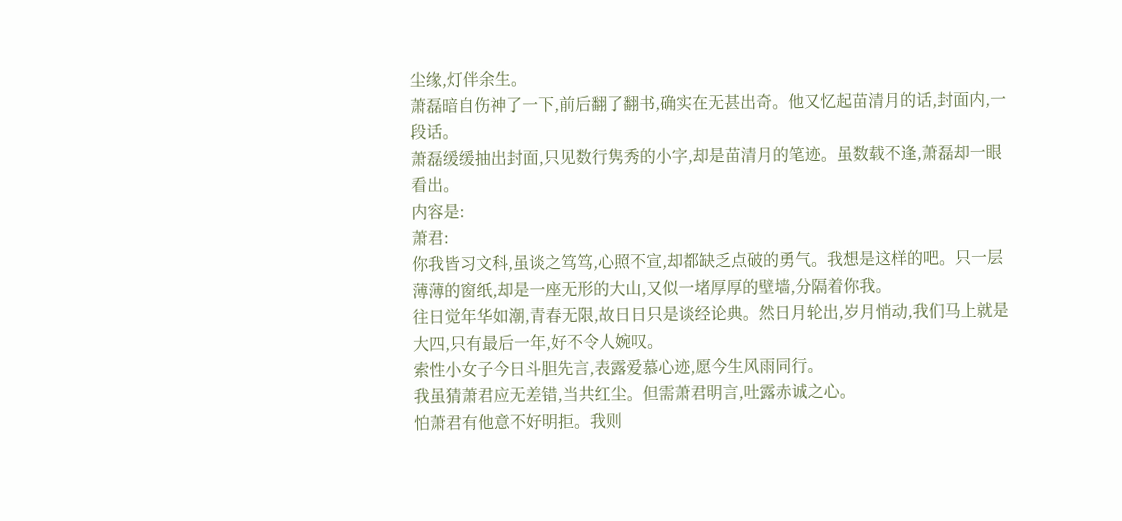尘缘,灯伴余生。
萧磊暗自伤神了一下,前后翻了翻书,确实在无甚出奇。他又忆起苗清月的话,封面内,一段话。
萧磊缓缓抽出封面,只见数行隽秀的小字,却是苗清月的笔迹。虽数载不逢,萧磊却一眼看出。
内容是:
萧君:
你我皆习文科,虽谈之笃笃,心照不宣,却都缺乏点破的勇气。我想是这样的吧。只一层薄薄的窗纸,却是一座无形的大山,又似一堵厚厚的壁墙,分隔着你我。
往日觉年华如潮,青春无限,故日日只是谈经论典。然日月轮出,岁月悄动,我们马上就是大四,只有最后一年,好不令人婉叹。
索性小女子今日斗胆先言,表露爱慕心迹,愿今生风雨同行。
我虽猜萧君应无差错,当共红尘。但需萧君明言,吐露赤诚之心。
怕萧君有他意不好明拒。我则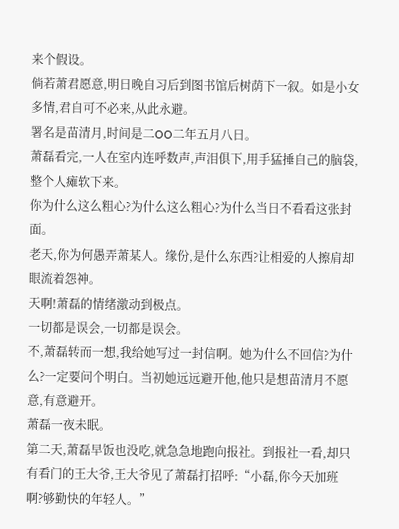来个假设。
倘若萧君愿意,明日晚自习后到图书馆后树荫下一叙。如是小女多情,君自可不必来,从此永避。
署名是苗清月,时间是二OO二年五月八日。
萧磊看完,一人在室内连呼数声,声泪俱下,用手猛捶自己的脑袋,整个人瘫软下来。
你为什么这么粗心?为什么这么粗心?为什么当日不看看这张封面。
老天,你为何愚弄萧某人。缘份,是什么东西?让相爱的人擦肩却眼流着怨神。
天啊!萧磊的情绪激动到极点。
一切都是误会,一切都是误会。
不,萧磊转而一想,我给她写过一封信啊。她为什么不回信?为什么?一定要问个明白。当初她远远避开他,他只是想苗清月不愿意,有意避开。
萧磊一夜未眠。
第二天,萧磊早饭也没吃,就急急地跑向报社。到报社一看,却只有看门的王大爷,王大爷见了萧磊打招呼:“小磊,你今天加班啊?够勤快的年轻人。”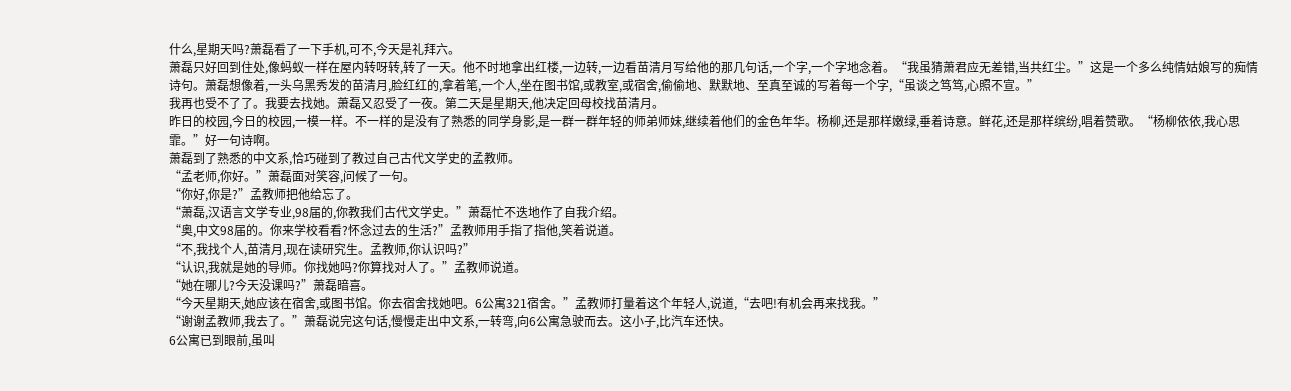什么,星期天吗?萧磊看了一下手机,可不,今天是礼拜六。
萧磊只好回到住处,像蚂蚁一样在屋内转呀转,转了一天。他不时地拿出红楼,一边转,一边看苗清月写给他的那几句话,一个字,一个字地念着。“我虽猜萧君应无差错,当共红尘。”这是一个多么纯情姑娘写的痴情诗句。萧磊想像着,一头乌黑秀发的苗清月,脸红红的,拿着笔,一个人,坐在图书馆,或教室,或宿舍,偷偷地、默默地、至真至诚的写着每一个字,“虽谈之笃笃,心照不宣。”
我再也受不了了。我要去找她。萧磊又忍受了一夜。第二天是星期天,他决定回母校找苗清月。
昨日的校园,今日的校园,一模一样。不一样的是没有了熟悉的同学身影,是一群一群年轻的师弟师妹,继续着他们的金色年华。杨柳,还是那样嫩绿,垂着诗意。鲜花,还是那样缤纷,唱着赞歌。“杨柳依依,我心思霏。”好一句诗啊。
萧磊到了熟悉的中文系,恰巧碰到了教过自己古代文学史的孟教师。
“孟老师,你好。”萧磊面对笑容,问候了一句。
“你好,你是?”孟教师把他给忘了。
“萧磊,汉语言文学专业,98届的,你教我们古代文学史。”萧磊忙不迭地作了自我介绍。
“奥,中文98届的。你来学校看看?怀念过去的生活?”孟教师用手指了指他,笑着说道。
“不,我找个人,苗清月,现在读研究生。孟教师,你认识吗?”
“认识,我就是她的导师。你找她吗?你算找对人了。”孟教师说道。
“她在哪儿?今天没课吗?”萧磊暗喜。
“今天星期天,她应该在宿舍,或图书馆。你去宿舍找她吧。6公寓321宿舍。”孟教师打量着这个年轻人,说道,“去吧!有机会再来找我。”
“谢谢孟教师,我去了。”萧磊说完这句话,慢慢走出中文系,一转弯,向6公寓急驶而去。这小子,比汽车还快。
6公寓已到眼前,虽叫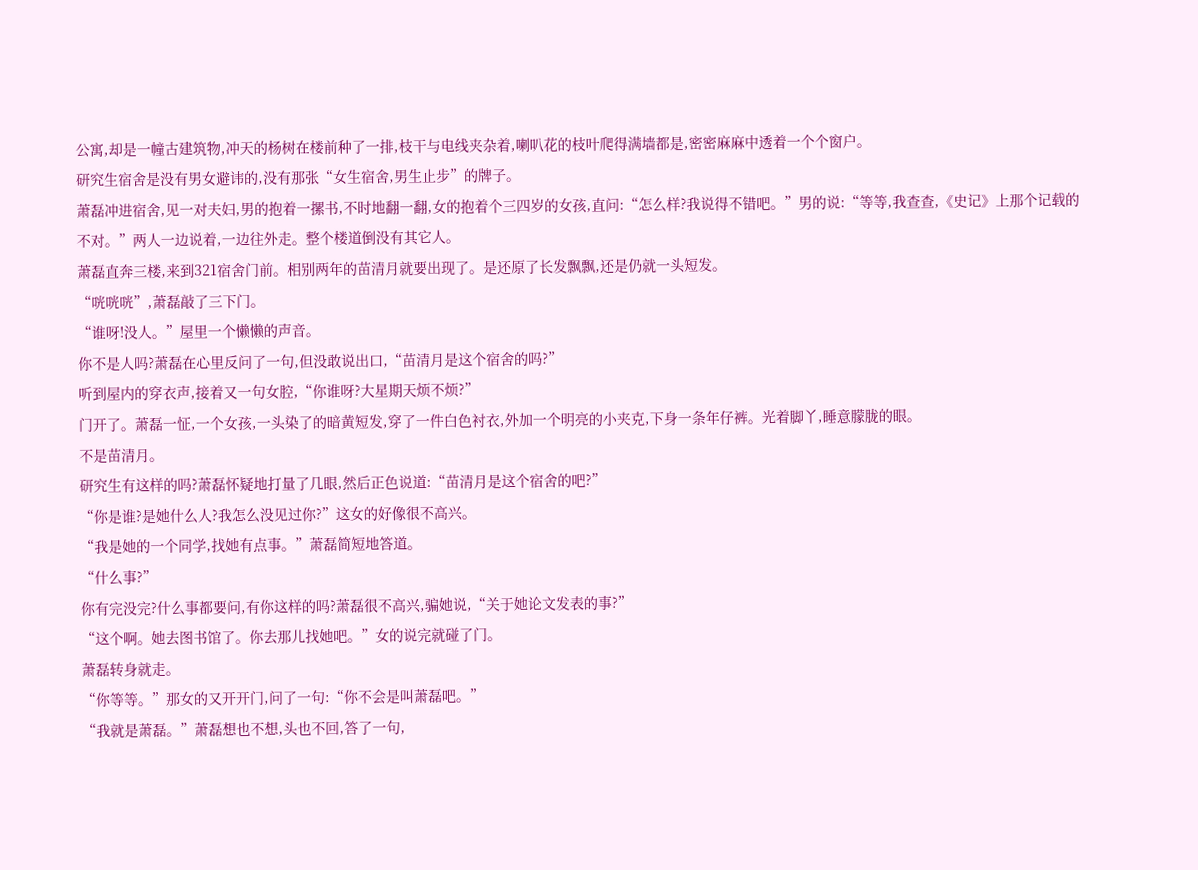公寓,却是一幢古建筑物,冲天的杨树在楼前种了一排,枝干与电线夹杂着,喇叭花的枝叶爬得满墙都是,密密麻麻中透着一个个窗户。
研究生宿舍是没有男女避讳的,没有那张“女生宿舍,男生止步”的牌子。
萧磊冲进宿舍,见一对夫妇,男的抱着一摞书,不时地翻一翻,女的抱着个三四岁的女孩,直问:“怎么样?我说得不错吧。”男的说:“等等,我查查,《史记》上那个记载的不对。”两人一边说着,一边往外走。整个楼道倒没有其它人。
萧磊直奔三楼,来到321宿舍门前。相别两年的苗清月就要出现了。是还原了长发飘飘,还是仍就一头短发。
“咣咣咣”,萧磊敲了三下门。
“谁呀!没人。”屋里一个懒懒的声音。
你不是人吗?萧磊在心里反问了一句,但没敢说出口,“苗清月是这个宿舍的吗?”
听到屋内的穿衣声,接着又一句女腔,“你谁呀?大星期天烦不烦?”
门开了。萧磊一怔,一个女孩,一头染了的暗黄短发,穿了一件白色衬衣,外加一个明亮的小夹克,下身一条年仔裤。光着脚丫,睡意朦胧的眼。
不是苗清月。
研究生有这样的吗?萧磊怀疑地打量了几眼,然后正色说道:“苗清月是这个宿舍的吧?”
“你是谁?是她什么人?我怎么没见过你?”这女的好像很不高兴。
“我是她的一个同学,找她有点事。”萧磊简短地答道。
“什么事?”
你有完没完?什么事都要问,有你这样的吗?萧磊很不高兴,骗她说,“关于她论文发表的事?”
“这个啊。她去图书馆了。你去那儿找她吧。”女的说完就碰了门。
萧磊转身就走。
“你等等。”那女的又开开门,问了一句:“你不会是叫萧磊吧。”
“我就是萧磊。”萧磊想也不想,头也不回,答了一句,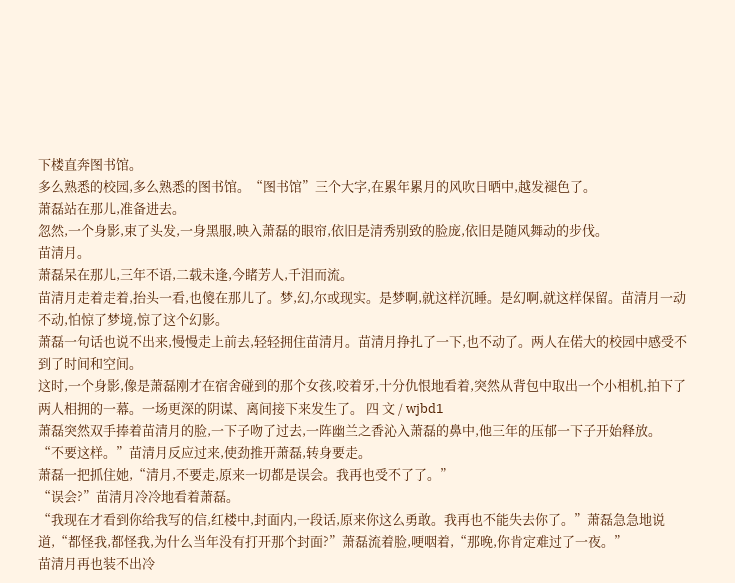下楼直奔图书馆。
多么熟悉的校园,多么熟悉的图书馆。“图书馆”三个大字,在累年累月的风吹日晒中,越发褪色了。
萧磊站在那儿,准备进去。
忽然,一个身影,束了头发,一身黑服,映入萧磊的眼帘,依旧是清秀别致的脸庞,依旧是随风舞动的步伐。
苗清月。
萧磊呆在那儿,三年不语,二载未逢,今睹芳人,千泪而流。
苗清月走着走着,抬头一看,也傻在那儿了。梦,幻,尔或现实。是梦啊,就这样沉睡。是幻啊,就这样保留。苗清月一动不动,怕惊了梦境,惊了这个幻影。
萧磊一句话也说不出来,慢慢走上前去,轻轻拥住苗清月。苗清月挣扎了一下,也不动了。两人在偌大的校园中感受不到了时间和空间。
这时,一个身影,像是萧磊刚才在宿舍碰到的那个女孩,咬着牙,十分仇恨地看着,突然从背包中取出一个小相机,拍下了两人相拥的一幕。一场更深的阴谋、离间接下来发生了。 四 文 / wjbd1
萧磊突然双手捧着苗清月的脸,一下子吻了过去,一阵幽兰之香沁入萧磊的鼻中,他三年的压郁一下子开始释放。
“不要这样。”苗清月反应过来,使劲推开萧磊,转身要走。
萧磊一把抓住她,“清月,不要走,原来一切都是误会。我再也受不了了。”
“误会?”苗清月冷冷地看着萧磊。
“我现在才看到你给我写的信,红楼中,封面内,一段话,原来你这么勇敢。我再也不能失去你了。”萧磊急急地说道,“都怪我,都怪我,为什么当年没有打开那个封面?”萧磊流着脸,哽咽着,“那晚,你肯定难过了一夜。”
苗清月再也装不出冷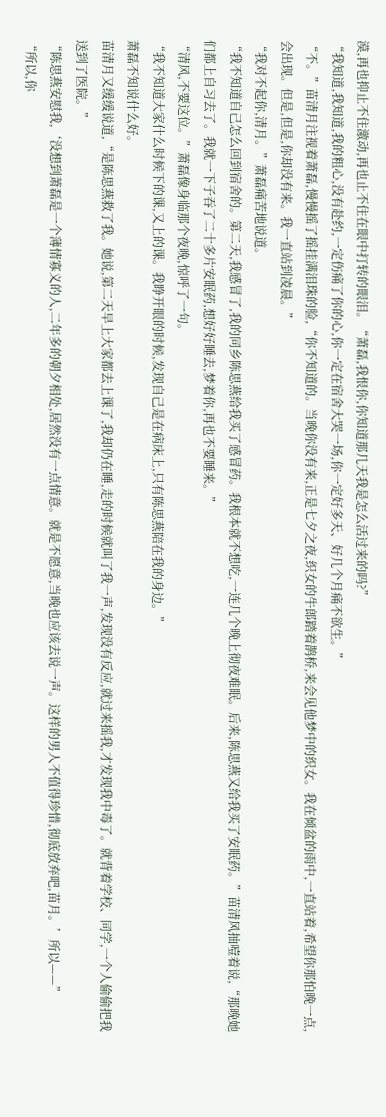漠,再也抑止不住激动,再也止不住在眼中打转的眼泪。“萧磊,我恨你,你知道那几天我是怎么活过来的吗?”
“我知道,我知道,我的粗心,没有赴约,一定伤痛了你的心,你一定在宿舍大哭一场,你一定好多天、好几个月痛不欲生。”
“不。”苗清月注视着萧磊,慢慢摇了摇挂满泪珠的脸,“你不知道的。当晚你没有来,正是七夕之夜,织女的牛郎踏着鹊桥,来会见他梦中的织女。我在倾盆的雨中,一直站着,希望你那怕晚一点,会出现。但是,但是,你却没有来。我一直站到凌晨。”
“我对不起你,清月。”萧磊痛苦地说道。
“我不知道自己怎么回到宿舍的。第二天,我感冒了,我的同乡陈思燕给我买了感冒药。我根本就不想吃,一连几个晚上彻夜难眠。后来,陈思燕又给我买了安眠药。”苗清风抽噎着说,“那晚她们都上自习去了。我就一下子吞了二十多片安眠药,想好好睡去,梦着你,再也不要睡来。”
“清风,不要这位。”萧磊像身临那个夜晚,惊呼了一句。
“我不知道大家什么时候下的课,又上的课。我睁开眼的时候,发现自己是在病床上,只有陈思燕陪在我的身边。”
萧磊不知说什么好。
苗清月又缓缓说道,“是陈思燕救了我。她说,第二天早上大家都去上课了,我却仍在睡,走的时候就叫了我一声,发现没有反应,就过来摇我,才发现我中毒了。就背着学校、同学,一个人偷偷把我送到了医院。”
“陈思燕安慰我,‘没想到萧磊是一个薄情寡义的人,二年多的朝夕相处,居然没有一点情意。就是不愿意,当晚也应该去说一声。这样的男人不值得珍惜,彻底放弃吧,苗月。’所以——”
“所以,你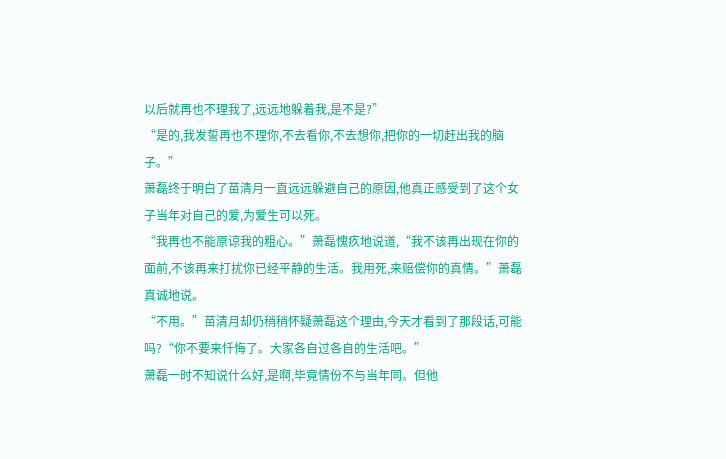以后就再也不理我了,远远地躲着我,是不是?”
“是的,我发誓再也不理你,不去看你,不去想你,把你的一切赶出我的脑子。”
萧磊终于明白了苗清月一直远远躲避自己的原因,他真正感受到了这个女子当年对自己的爱,为爱生可以死。
“我再也不能原谅我的粗心。”萧磊愧疚地说道,“我不该再出现在你的面前,不该再来打扰你已经平静的生活。我用死,来赔偿你的真情。”萧磊真诚地说。
“不用。”苗清月却仍稍稍怀疑萧磊这个理由,今天才看到了那段话,可能吗?“你不要来忏悔了。大家各自过各自的生活吧。”
萧磊一时不知说什么好,是啊,毕竟情份不与当年同。但他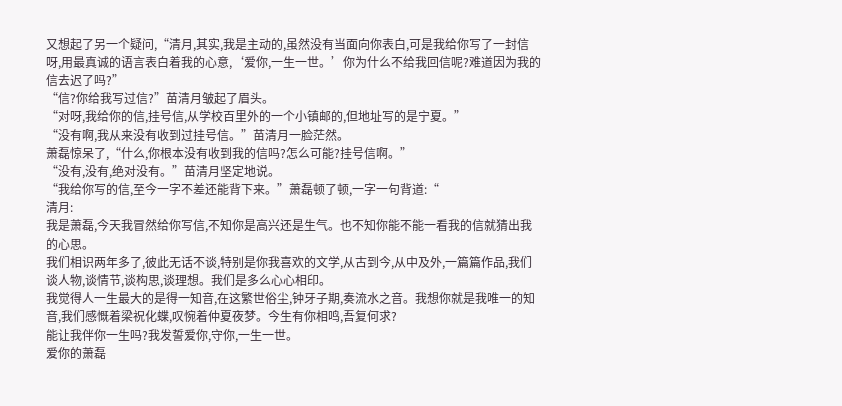又想起了另一个疑问,“清月,其实,我是主动的,虽然没有当面向你表白,可是我给你写了一封信呀,用最真诚的语言表白着我的心意,‘爱你,一生一世。’你为什么不给我回信呢?难道因为我的信去迟了吗?”
“信?你给我写过信?”苗清月皱起了眉头。
“对呀,我给你的信,挂号信,从学校百里外的一个小镇邮的,但地址写的是宁夏。”
“没有啊,我从来没有收到过挂号信。”苗清月一脸茫然。
萧磊惊呆了,“什么,你根本没有收到我的信吗?怎么可能?挂号信啊。”
“没有,没有,绝对没有。”苗清月坚定地说。
“我给你写的信,至今一字不差还能背下来。”萧磊顿了顿,一字一句背道:“
清月:
我是萧磊,今天我冒然给你写信,不知你是高兴还是生气。也不知你能不能一看我的信就猜出我的心思。
我们相识两年多了,彼此无话不谈,特别是你我喜欢的文学,从古到今,从中及外,一篇篇作品,我们谈人物,谈情节,谈构思,谈理想。我们是多么心心相印。
我觉得人一生最大的是得一知音,在这繁世俗尘,钟牙子期,奏流水之音。我想你就是我唯一的知音,我们感慨着梁祝化蝶,叹惋着仲夏夜梦。今生有你相鸣,吾复何求?
能让我伴你一生吗?我发誓爱你,守你,一生一世。
爱你的萧磊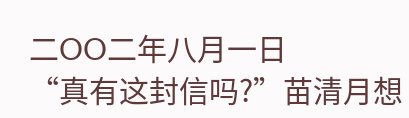二OO二年八月一日
“真有这封信吗?”苗清月想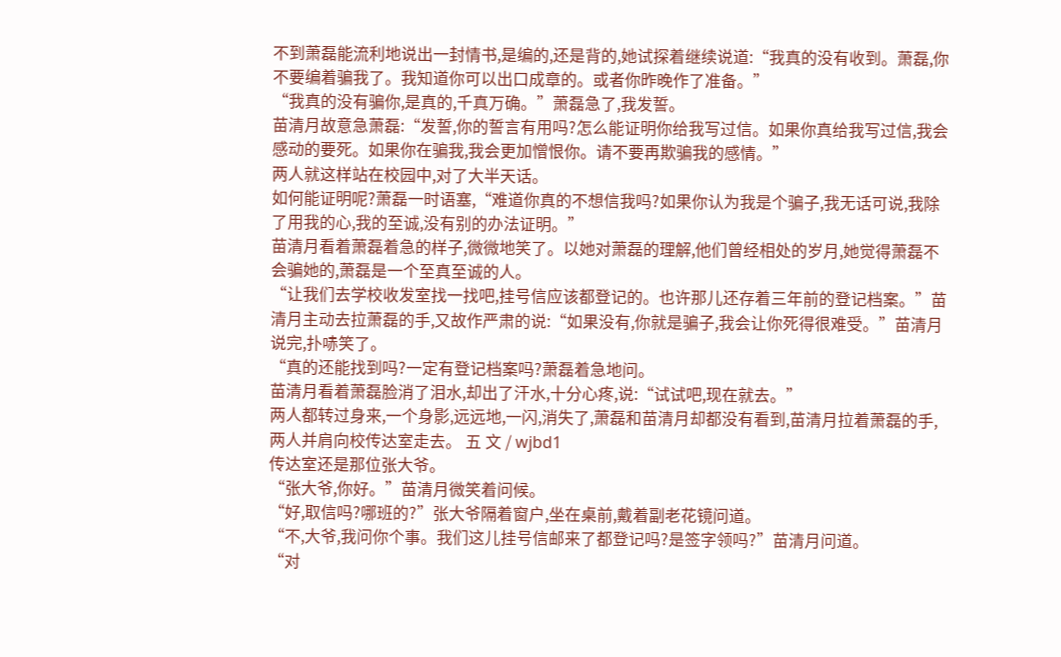不到萧磊能流利地说出一封情书,是编的,还是背的,她试探着继续说道:“我真的没有收到。萧磊,你不要编着骗我了。我知道你可以出口成章的。或者你昨晚作了准备。”
“我真的没有骗你,是真的,千真万确。”萧磊急了,我发誓。
苗清月故意急萧磊:“发誓,你的誓言有用吗?怎么能证明你给我写过信。如果你真给我写过信,我会感动的要死。如果你在骗我,我会更加憎恨你。请不要再欺骗我的感情。”
两人就这样站在校园中,对了大半天话。
如何能证明呢?萧磊一时语塞,“难道你真的不想信我吗?如果你认为我是个骗子,我无话可说,我除了用我的心,我的至诚,没有别的办法证明。”
苗清月看着萧磊着急的样子,微微地笑了。以她对萧磊的理解,他们曾经相处的岁月,她觉得萧磊不会骗她的,萧磊是一个至真至诚的人。
“让我们去学校收发室找一找吧,挂号信应该都登记的。也许那儿还存着三年前的登记档案。”苗清月主动去拉萧磊的手,又故作严肃的说:“如果没有,你就是骗子,我会让你死得很难受。”苗清月说完,扑哧笑了。
“真的还能找到吗?一定有登记档案吗?萧磊着急地问。
苗清月看着萧磊脸消了泪水,却出了汗水,十分心疼,说:“试试吧,现在就去。”
两人都转过身来,一个身影,远远地,一闪,消失了,萧磊和苗清月却都没有看到,苗清月拉着萧磊的手,两人并肩向校传达室走去。 五 文 / wjbd1
传达室还是那位张大爷。
“张大爷,你好。”苗清月微笑着问候。
“好,取信吗?哪班的?”张大爷隔着窗户,坐在桌前,戴着副老花镜问道。
“不,大爷,我问你个事。我们这儿挂号信邮来了都登记吗?是签字领吗?”苗清月问道。
“对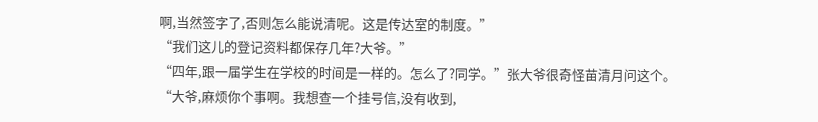啊,当然签字了,否则怎么能说清呢。这是传达室的制度。”
“我们这儿的登记资料都保存几年?大爷。”
“四年,跟一届学生在学校的时间是一样的。怎么了?同学。”张大爷很奇怪苗清月问这个。
“大爷,麻烦你个事啊。我想查一个挂号信,没有收到,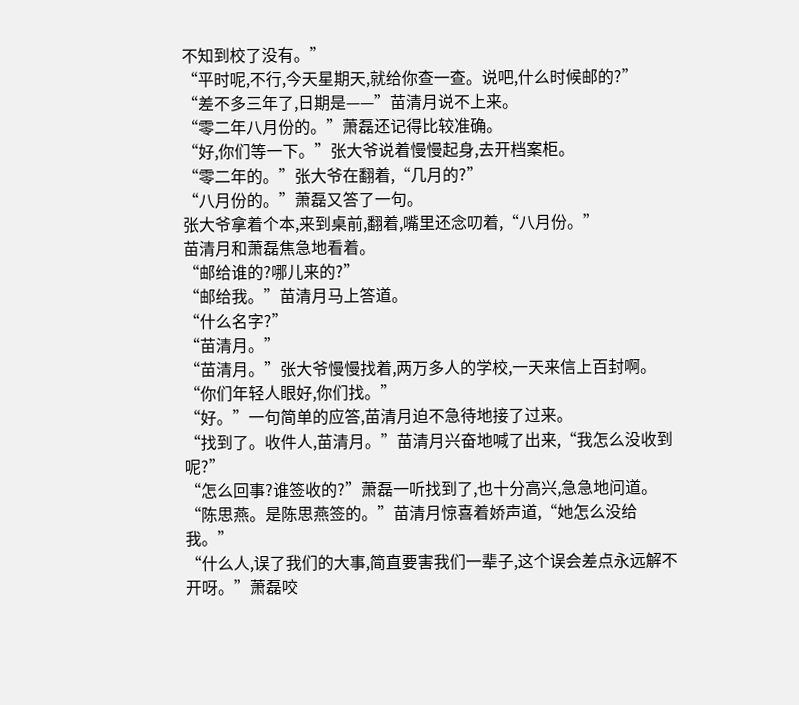不知到校了没有。”
“平时呢,不行,今天星期天,就给你查一查。说吧,什么时候邮的?”
“差不多三年了,日期是——”苗清月说不上来。
“零二年八月份的。”萧磊还记得比较准确。
“好,你们等一下。”张大爷说着慢慢起身,去开档案柜。
“零二年的。”张大爷在翻着,“几月的?”
“八月份的。”萧磊又答了一句。
张大爷拿着个本,来到桌前,翻着,嘴里还念叨着,“八月份。”
苗清月和萧磊焦急地看着。
“邮给谁的?哪儿来的?”
“邮给我。”苗清月马上答道。
“什么名字?”
“苗清月。”
“苗清月。”张大爷慢慢找着,两万多人的学校,一天来信上百封啊。“你们年轻人眼好,你们找。”
“好。”一句简单的应答,苗清月迫不急待地接了过来。
“找到了。收件人,苗清月。”苗清月兴奋地喊了出来,“我怎么没收到呢?”
“怎么回事?谁签收的?”萧磊一听找到了,也十分高兴,急急地问道。
“陈思燕。是陈思燕签的。”苗清月惊喜着娇声道,“她怎么没给我。”
“什么人,误了我们的大事,简直要害我们一辈子,这个误会差点永远解不开呀。”萧磊咬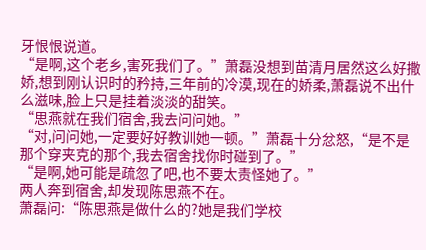牙恨恨说道。
“是啊,这个老乡,害死我们了。”萧磊没想到苗清月居然这么好撒娇,想到刚认识时的矜持,三年前的冷漠,现在的娇柔,萧磊说不出什么滋味,脸上只是挂着淡淡的甜笑。
“思燕就在我们宿舍,我去问问她。”
“对,问问她,一定要好好教训她一顿。”萧磊十分忿怒,“是不是那个穿夹克的那个,我去宿舍找你时碰到了。”
“是啊,她可能是疏忽了吧,也不要太责怪她了。”
两人奔到宿舍,却发现陈思燕不在。
萧磊问:“陈思燕是做什么的?她是我们学校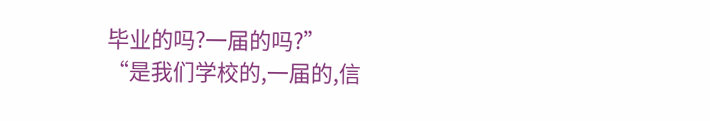毕业的吗?一届的吗?”
“是我们学校的,一届的,信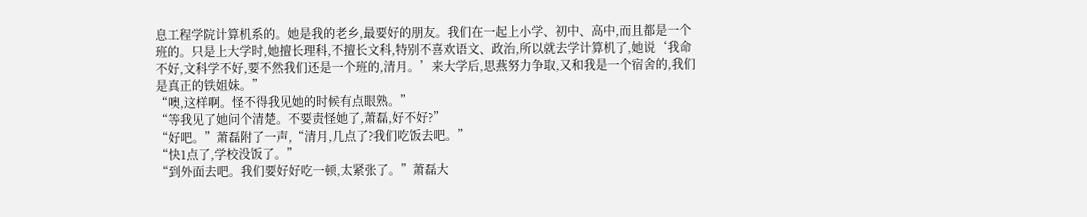息工程学院计算机系的。她是我的老乡,最要好的朋友。我们在一起上小学、初中、高中,而且都是一个班的。只是上大学时,她擅长理科,不擅长文科,特别不喜欢语文、政治,所以就去学计算机了,她说‘我命不好,文科学不好,要不然我们还是一个班的,清月。’来大学后,思燕努力争取,又和我是一个宿舍的,我们是真正的铁姐妹。”
“噢,这样啊。怪不得我见她的时候有点眼熟。”
“等我见了她问个清楚。不要责怪她了,萧磊,好不好?”
“好吧。”萧磊附了一声,“清月,几点了?我们吃饭去吧。”
“快1点了,学校没饭了。”
“到外面去吧。我们要好好吃一顿,太紧张了。”萧磊大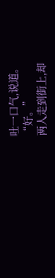吐一口气,说道。
“好。”
两人走到街上,却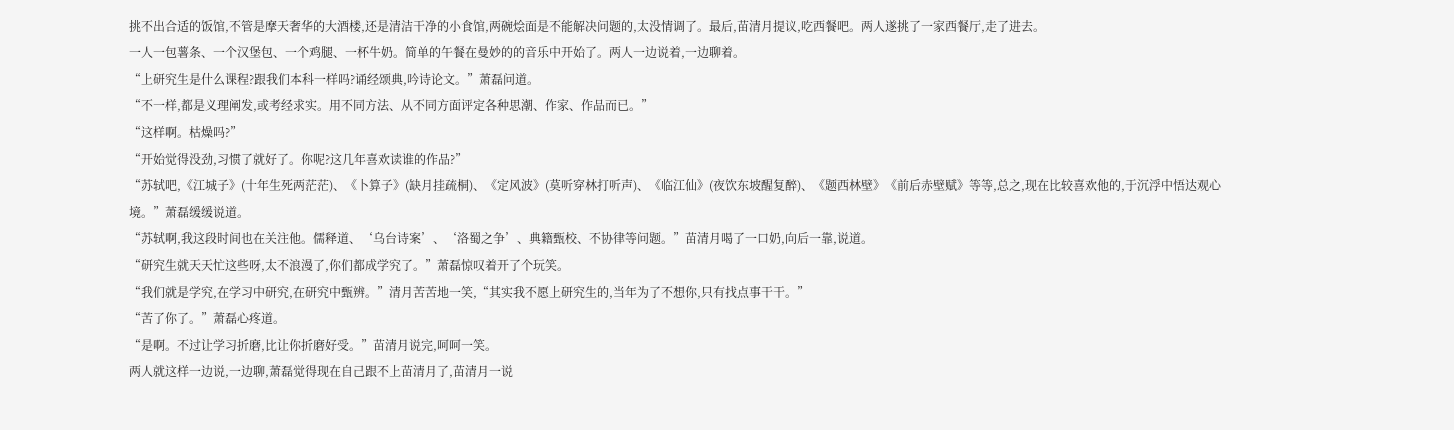挑不出合适的饭馆,不管是摩天奢华的大酒楼,还是清洁干净的小食馆,两碗烩面是不能解决问题的,太没情调了。最后,苗清月提议,吃西餐吧。两人遂挑了一家西餐厅,走了进去。
一人一包薯条、一个汉堡包、一个鸡腿、一杯牛奶。简单的午餐在曼妙的的音乐中开始了。两人一边说着,一边聊着。
“上研究生是什么课程?跟我们本科一样吗?诵经颂典,吟诗论文。”萧磊问道。
“不一样,都是义理阐发,或考经求实。用不同方法、从不同方面评定各种思潮、作家、作品而已。”
“这样啊。枯燥吗?”
“开始觉得没劲,习惯了就好了。你呢?这几年喜欢读谁的作品?”
“苏轼吧,《江城子》(十年生死两茫茫)、《卜算子》(缺月挂疏桐)、《定风波》(莫听穿林打听声)、《临江仙》(夜饮东坡醒复醉)、《题西林壁》《前后赤壁赋》等等,总之,现在比较喜欢他的,于沉浮中悟达观心境。”萧磊缓缓说道。
“苏轼啊,我这段时间也在关注他。儒释道、‘乌台诗案’、‘洛蜀之争’、典籍甄校、不协律等问题。”苗清月喝了一口奶,向后一靠,说道。
“研究生就天天忙这些呀,太不浪漫了,你们都成学究了。”萧磊惊叹着开了个玩笑。
“我们就是学究,在学习中研究,在研究中甄辨。”清月苦苦地一笑,“其实我不愿上研究生的,当年为了不想你,只有找点事干干。”
“苦了你了。”萧磊心疼道。
“是啊。不过让学习折磨,比让你折磨好受。”苗清月说完,呵呵一笑。
两人就这样一边说,一边聊,萧磊觉得现在自己跟不上苗清月了,苗清月一说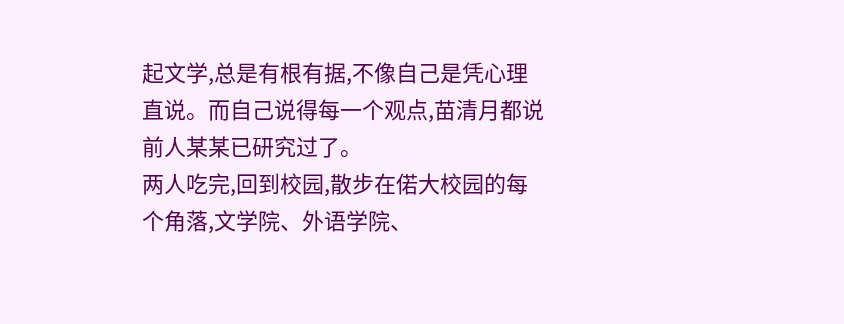起文学,总是有根有据,不像自己是凭心理直说。而自己说得每一个观点,苗清月都说前人某某已研究过了。
两人吃完,回到校园,散步在偌大校园的每个角落,文学院、外语学院、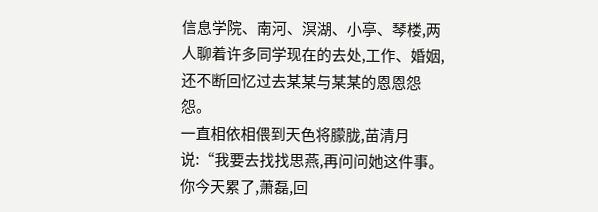信息学院、南河、溟湖、小亭、琴楼,两人聊着许多同学现在的去处,工作、婚姻,还不断回忆过去某某与某某的恩恩怨怨。
一直相依相偎到天色将朦胧,苗清月说:“我要去找找思燕,再问问她这件事。你今天累了,萧磊,回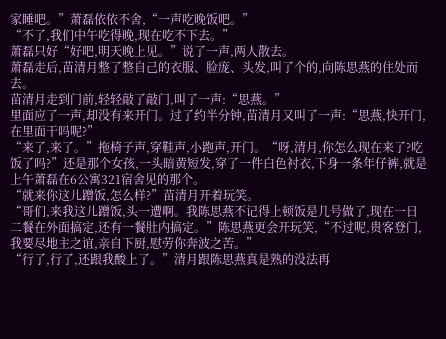家睡吧。”萧磊依依不舍,“一声吃晚饭吧。”
“不了,我们中午吃得晚,现在吃不下去。”
萧磊只好“好吧,明天晚上见。”说了一声,两人散去。
萧磊走后,苗清月整了整自己的衣服、脸庞、头发,叫了个的,向陈思燕的住处而去。
苗清月走到门前,轻轻敲了敲门,叫了一声:“思燕。”
里面应了一声,却没有来开门。过了约半分钟,苗清月又叫了一声:“思燕,快开门,在里面干吗呢?”
“来了,来了。”拖椅子声,穿鞋声,小跑声,开门。“呀,清月,你怎么现在来了?吃饭了吗?”还是那个女孩,一头暗黄短发,穿了一件白色衬衣,下身一条年仔裤,就是上午萧磊在6公寓321宿舍见的那个。
“就来你这儿蹭饭,怎么样?”苗清月开着玩笑。
“哥们,来我这儿蹭饭,头一遭啊。我陈思燕不记得上顿饭是几号做了,现在一日二餐在外面搞定,还有一餐肚内搞定。”陈思燕更会开玩笑,“不过呢,贵客登门,我要尽地主之谊,亲自下厨,慰劳你奔波之苦。”
“行了,行了,还跟我酸上了。”清月跟陈思燕真是熟的没法再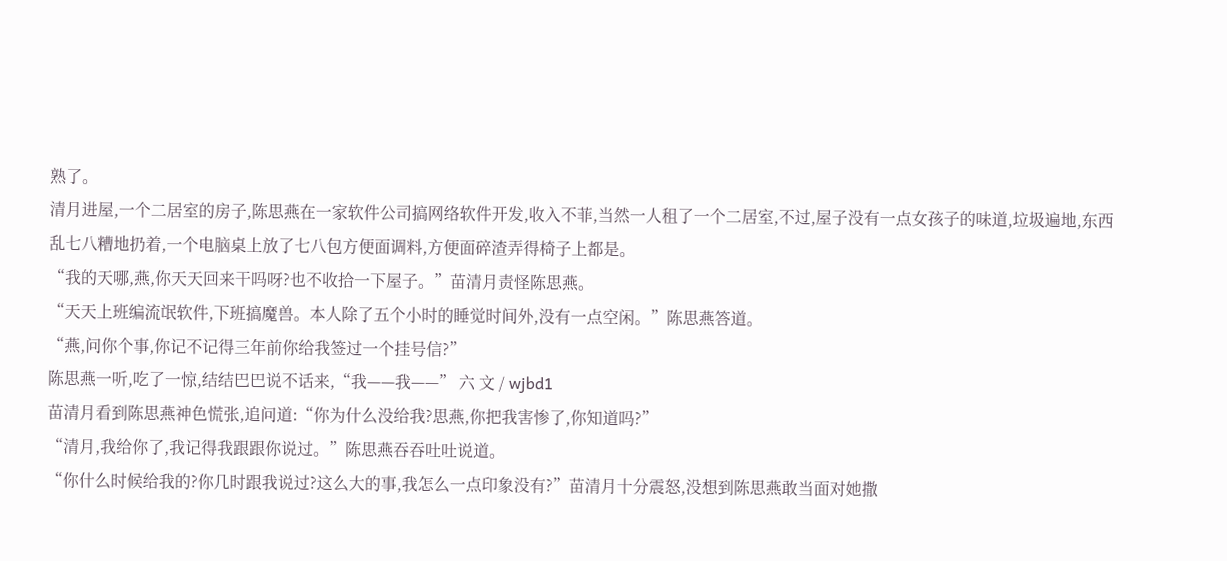熟了。
清月进屋,一个二居室的房子,陈思燕在一家软件公司搞网络软件开发,收入不菲,当然一人租了一个二居室,不过,屋子没有一点女孩子的味道,垃圾遍地,东西乱七八糟地扔着,一个电脑桌上放了七八包方便面调料,方便面碎渣弄得椅子上都是。
“我的天哪,燕,你天天回来干吗呀?也不收拾一下屋子。”苗清月责怪陈思燕。
“天天上班编流氓软件,下班搞魔兽。本人除了五个小时的睡觉时间外,没有一点空闲。”陈思燕答道。
“燕,问你个事,你记不记得三年前你给我签过一个挂号信?”
陈思燕一听,吃了一惊,结结巴巴说不话来,“我——我——” 六 文 / wjbd1
苗清月看到陈思燕神色慌张,追问道:“你为什么没给我?思燕,你把我害惨了,你知道吗?”
“清月,我给你了,我记得我跟跟你说过。”陈思燕吞吞吐吐说道。
“你什么时候给我的?你几时跟我说过?这么大的事,我怎么一点印象没有?”苗清月十分震怒,没想到陈思燕敢当面对她撒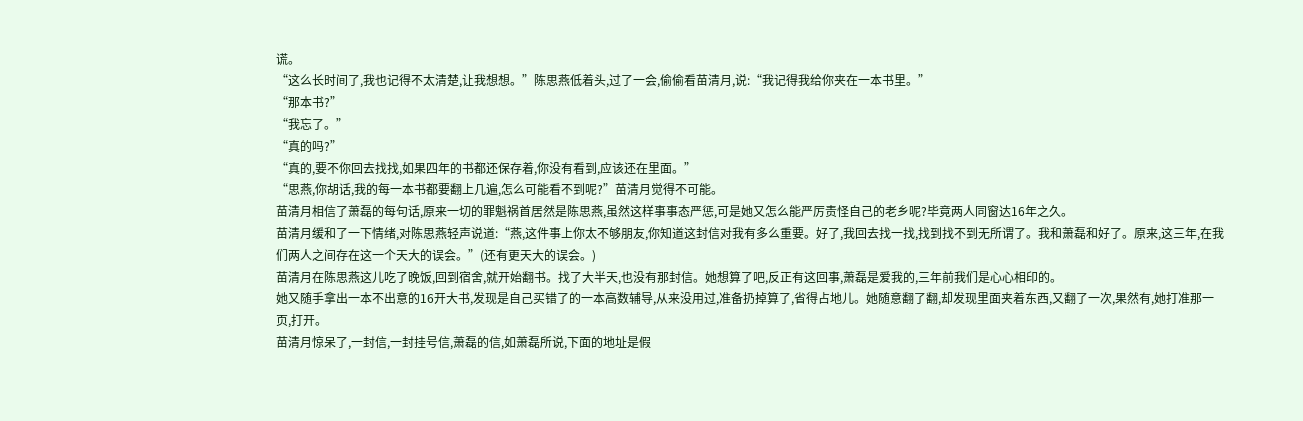谎。
“这么长时间了,我也记得不太清楚,让我想想。”陈思燕低着头,过了一会,偷偷看苗清月,说:“我记得我给你夹在一本书里。”
“那本书?”
“我忘了。”
“真的吗?”
“真的,要不你回去找找,如果四年的书都还保存着,你没有看到,应该还在里面。”
“思燕,你胡话,我的每一本书都要翻上几遍,怎么可能看不到呢?”苗清月觉得不可能。
苗清月相信了萧磊的每句话,原来一切的罪魁祸首居然是陈思燕,虽然这样事事态严惩,可是她又怎么能严厉责怪自己的老乡呢?毕竟两人同窗达16年之久。
苗清月缓和了一下情绪,对陈思燕轻声说道:“燕,这件事上你太不够朋友,你知道这封信对我有多么重要。好了,我回去找一找,找到找不到无所谓了。我和萧磊和好了。原来,这三年,在我们两人之间存在这一个天大的误会。”(还有更天大的误会。)
苗清月在陈思燕这儿吃了晚饭,回到宿舍,就开始翻书。找了大半天,也没有那封信。她想算了吧,反正有这回事,萧磊是爱我的,三年前我们是心心相印的。
她又随手拿出一本不出意的16开大书,发现是自己买错了的一本高数辅导,从来没用过,准备扔掉算了,省得占地儿。她随意翻了翻,却发现里面夹着东西,又翻了一次,果然有,她打准那一页,打开。
苗清月惊呆了,一封信,一封挂号信,萧磊的信,如萧磊所说,下面的地址是假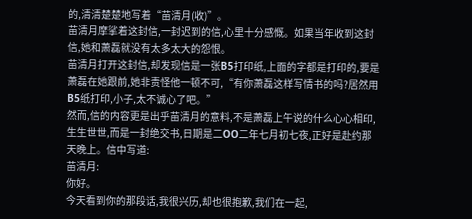的,清清楚楚地写着“苗清月(收)”。
苗清月摩挲着这封信,一封迟到的信,心里十分感慨。如果当年收到这封信,她和萧磊就没有太多太大的怨恨。
苗清月打开这封信,却发现信是一张B5打印纸,上面的字都是打印的,要是萧磊在她跟前,她非责怪他一顿不可,“有你萧磊这样写情书的吗?居然用B5纸打印,小子,太不诚心了吧。”
然而,信的内容更是出乎苗清月的意料,不是萧磊上午说的什么心心相印,生生世世,而是一封绝交书,日期是二OO二年七月初七夜,正好是赴约那天晚上。信中写道:
苗清月:
你好。
今天看到你的那段话,我很兴历,却也很抱歉,我们在一起,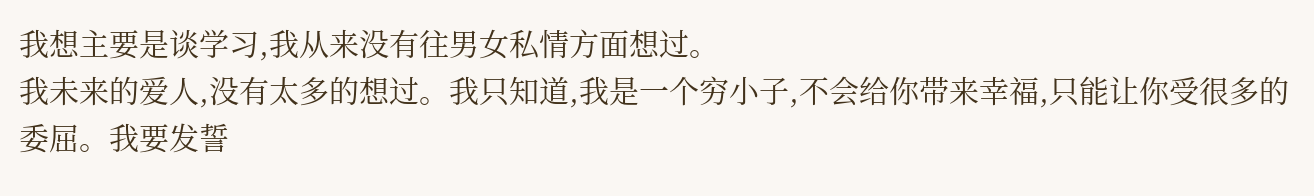我想主要是谈学习,我从来没有往男女私情方面想过。
我未来的爱人,没有太多的想过。我只知道,我是一个穷小子,不会给你带来幸福,只能让你受很多的委屈。我要发誓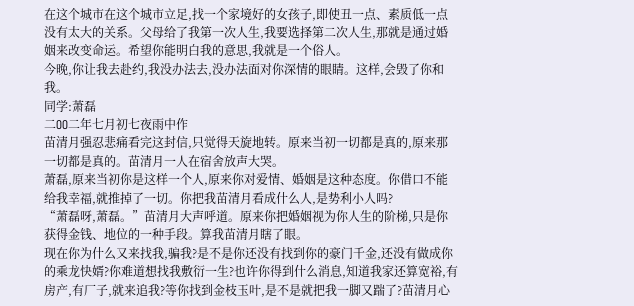在这个城市在这个城市立足,找一个家境好的女孩子,即使丑一点、素质低一点没有太大的关系。父母给了我第一次人生,我要选择第二次人生,那就是通过婚姻来改变命运。希望你能明白我的意思,我就是一个俗人。
今晚,你让我去赴约,我没办法去,没办法面对你深情的眼睛。这样,会毁了你和我。
同学:萧磊
二OO二年七月初七夜雨中作
苗清月强忍悲痛看完这封信,只觉得天旋地转。原来当初一切都是真的,原来那一切都是真的。苗清月一人在宿舍放声大哭。
萧磊,原来当初你是这样一个人,原来你对爱情、婚姻是这种态度。你借口不能给我幸福,就推掉了一切。你把我苗清月看成什么人,是势利小人吗?
“萧磊呀,萧磊。”苗清月大声呼道。原来你把婚姻视为你人生的阶梯,只是你获得金钱、地位的一种手段。算我苗清月瞎了眼。
现在你为什么又来找我,骗我?是不是你还没有找到你的豪门千金,还没有做成你的乘龙快婿?你难道想找我敷衍一生?也许你得到什么消息,知道我家还算宽裕,有房产,有厂子,就来追我?等你找到金枝玉叶,是不是就把我一脚又踹了?苗清月心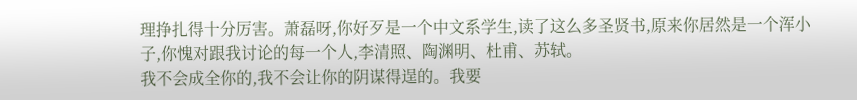理挣扎得十分厉害。萧磊呀,你好歹是一个中文系学生,读了这么多圣贤书,原来你居然是一个浑小子,你愧对跟我讨论的每一个人,李清照、陶渊明、杜甫、苏轼。
我不会成全你的,我不会让你的阴谋得逞的。我要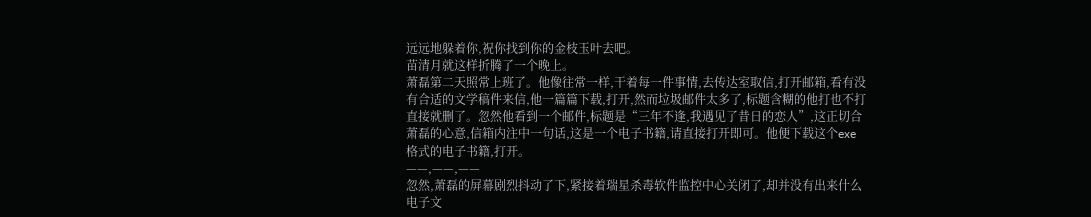远远地躲着你,祝你找到你的金枝玉叶去吧。
苗清月就这样折腾了一个晚上。
萧磊第二天照常上班了。他像往常一样,干着每一件事情,去传达室取信,打开邮箱,看有没有合适的文学稿件来信,他一篇篇下载,打开,然而垃圾邮件太多了,标题含糊的他打也不打直接就删了。忽然他看到一个邮件,标题是“三年不逢,我遇见了昔日的恋人”,这正切合萧磊的心意,信箱内注中一句话,这是一个电子书籍,请直接打开即可。他便下载这个exe格式的电子书籍,打开。
——,——,——
忽然,萧磊的屏幕剧烈抖动了下,紧接着瑞星杀毒软件监控中心关闭了,却并没有出来什么电子文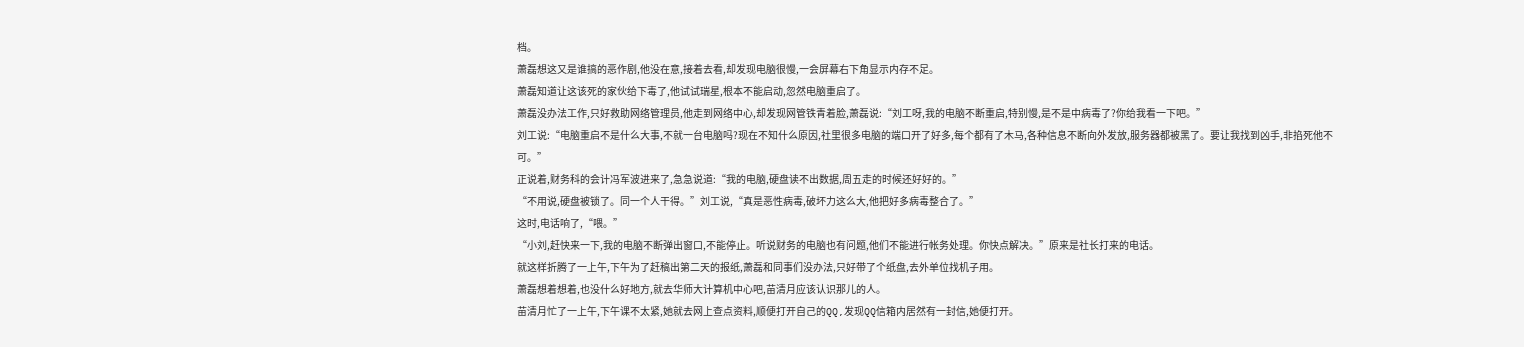档。
萧磊想这又是谁搞的恶作剧,他没在意,接着去看,却发现电脑很慢,一会屏幕右下角显示内存不足。
萧磊知道让这该死的家伙给下毒了,他试试瑞星,根本不能启动,忽然电脑重启了。
萧磊没办法工作,只好救助网络管理员,他走到网络中心,却发现网管铁青着脸,萧磊说:“刘工呀,我的电脑不断重启,特别慢,是不是中病毒了?你给我看一下吧。”
刘工说:“电脑重启不是什么大事,不就一台电脑吗?现在不知什么原因,社里很多电脑的端口开了好多,每个都有了木马,各种信息不断向外发放,服务器都被黑了。要让我找到凶手,非掐死他不可。”
正说着,财务科的会计冯军波进来了,急急说道:“我的电脑,硬盘读不出数据,周五走的时候还好好的。”
“不用说,硬盘被锁了。同一个人干得。”刘工说,“真是恶性病毒,破坏力这么大,他把好多病毒整合了。”
这时,电话响了,“喂。”
“小刘,赶快来一下,我的电脑不断弹出窗口,不能停止。听说财务的电脑也有问题,他们不能进行帐务处理。你快点解决。”原来是社长打来的电话。
就这样折腾了一上午,下午为了赶稿出第二天的报纸,萧磊和同事们没办法,只好带了个纸盘,去外单位找机子用。
萧磊想着想着,也没什么好地方,就去华师大计算机中心吧,苗清月应该认识那儿的人。
苗清月忙了一上午,下午课不太紧,她就去网上查点资料,顺便打开自己的QQ,发现QQ信箱内居然有一封信,她便打开。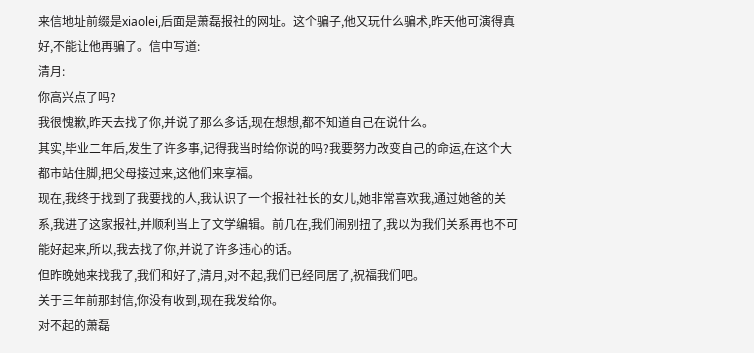来信地址前缀是xiaolei,后面是萧磊报社的网址。这个骗子,他又玩什么骗术,昨天他可演得真好,不能让他再骗了。信中写道:
清月:
你高兴点了吗?
我很愧歉,昨天去找了你,并说了那么多话,现在想想,都不知道自己在说什么。
其实,毕业二年后,发生了许多事,记得我当时给你说的吗?我要努力改变自己的命运,在这个大都市站住脚,把父母接过来,这他们来享福。
现在,我终于找到了我要找的人,我认识了一个报社社长的女儿,她非常喜欢我,通过她爸的关系,我进了这家报社,并顺利当上了文学编辑。前几在,我们闹别扭了,我以为我们关系再也不可能好起来,所以,我去找了你,并说了许多违心的话。
但昨晚她来找我了,我们和好了,清月,对不起,我们已经同居了,祝福我们吧。
关于三年前那封信,你没有收到,现在我发给你。
对不起的萧磊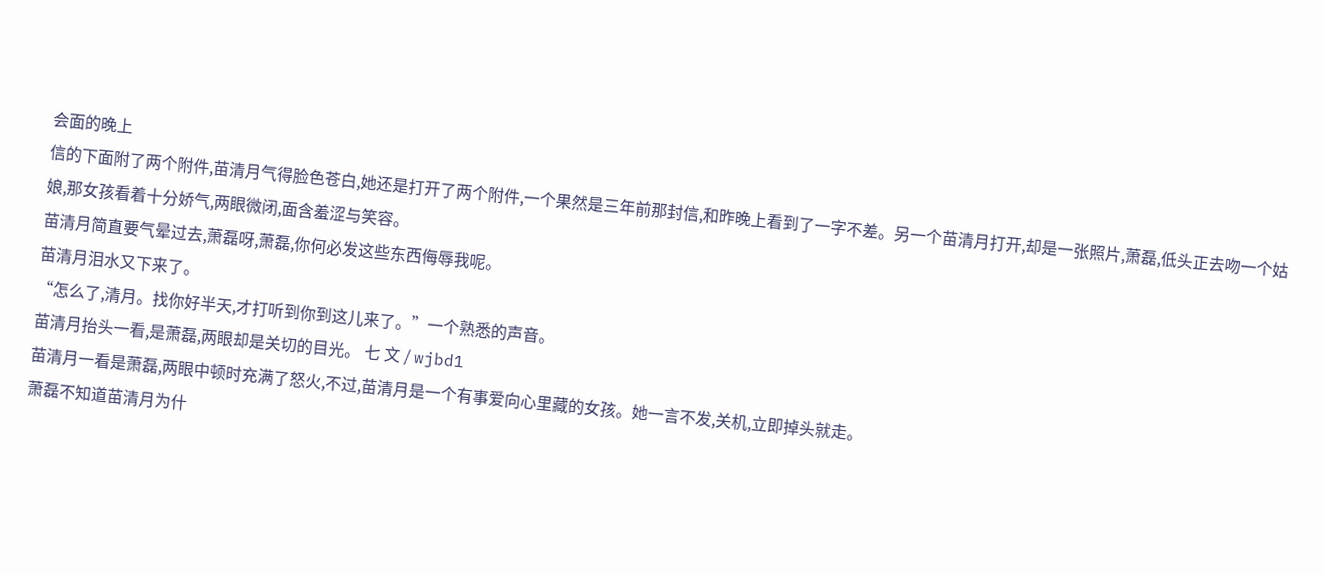会面的晚上
信的下面附了两个附件,苗清月气得脸色苍白,她还是打开了两个附件,一个果然是三年前那封信,和昨晚上看到了一字不差。另一个苗清月打开,却是一张照片,萧磊,低头正去吻一个姑娘,那女孩看着十分娇气,两眼微闭,面含羞涩与笑容。
苗清月简直要气晕过去,萧磊呀,萧磊,你何必发这些东西侮辱我呢。
苗清月泪水又下来了。
“怎么了,清月。找你好半天,才打听到你到这儿来了。”一个熟悉的声音。
苗清月抬头一看,是萧磊,两眼却是关切的目光。 七 文 / wjbd1
苗清月一看是萧磊,两眼中顿时充满了怒火,不过,苗清月是一个有事爱向心里藏的女孩。她一言不发,关机,立即掉头就走。
萧磊不知道苗清月为什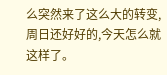么突然来了这么大的转变,周日还好好的,今天怎么就这样了。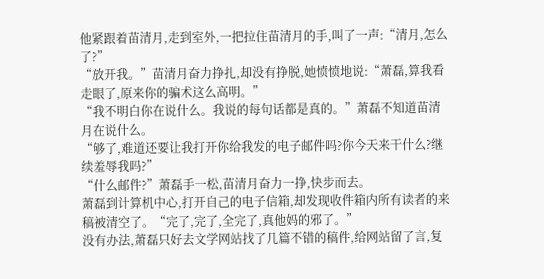他紧跟着苗清月,走到室外,一把拉住苗清月的手,叫了一声:“清月,怎么了?”
“放开我。”苗清月奋力挣扎,却没有挣脱,她愤愤地说:“萧磊,算我看走眼了,原来你的骗术这么高明。”
“我不明白你在说什么。我说的每句话都是真的。”萧磊不知道苗清月在说什么。
“够了,难道还要让我打开你给我发的电子邮件吗?你今天来干什么?继续羞辱我吗?”
“什么邮件?”萧磊手一松,苗清月奋力一挣,快步而去。
萧磊到计算机中心,打开自己的电子信箱,却发现收件箱内所有读者的来稿被清空了。“完了,完了,全完了,真他妈的邪了。”
没有办法,萧磊只好去文学网站找了几篇不错的稿件,给网站留了言,复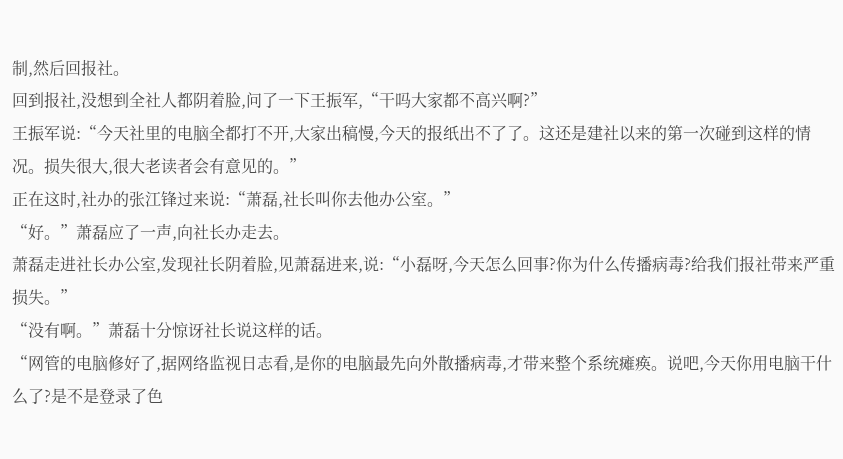制,然后回报社。
回到报社,没想到全社人都阴着脸,问了一下王振军,“干吗大家都不高兴啊?”
王振军说:“今天社里的电脑全都打不开,大家出稿慢,今天的报纸出不了了。这还是建社以来的第一次碰到这样的情况。损失很大,很大老读者会有意见的。”
正在这时,社办的张江锋过来说:“萧磊,社长叫你去他办公室。”
“好。”萧磊应了一声,向社长办走去。
萧磊走进社长办公室,发现社长阴着脸,见萧磊进来,说:“小磊呀,今天怎么回事?你为什么传播病毒?给我们报社带来严重损失。”
“没有啊。”萧磊十分惊讶社长说这样的话。
“网管的电脑修好了,据网络监视日志看,是你的电脑最先向外散播病毒,才带来整个系统瘫痪。说吧,今天你用电脑干什么了?是不是登录了色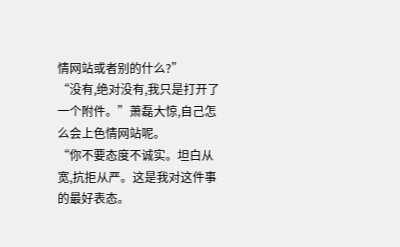情网站或者别的什么?”
“没有,绝对没有,我只是打开了一个附件。”萧磊大惊,自己怎么会上色情网站呢。
“你不要态度不诚实。坦白从宽,抗拒从严。这是我对这件事的最好表态。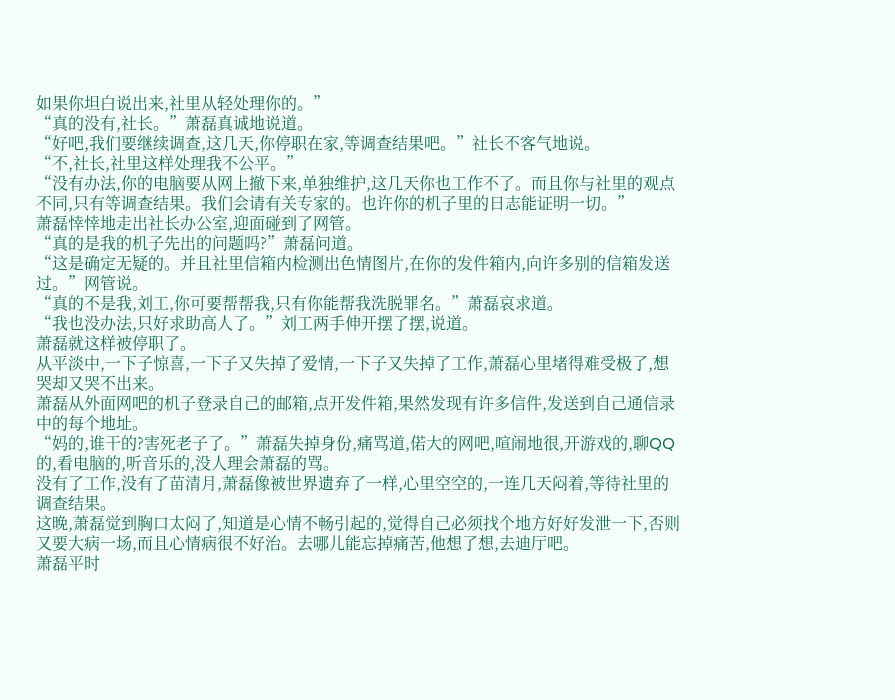如果你坦白说出来,社里从轻处理你的。”
“真的没有,社长。”萧磊真诚地说道。
“好吧,我们要继续调查,这几天,你停职在家,等调查结果吧。”社长不客气地说。
“不,社长,社里这样处理我不公平。”
“没有办法,你的电脑要从网上撤下来,单独维护,这几天你也工作不了。而且你与社里的观点不同,只有等调查结果。我们会请有关专家的。也许你的机子里的日志能证明一切。”
萧磊悻悻地走出社长办公室,迎面碰到了网管。
“真的是我的机子先出的问题吗?”萧磊问道。
“这是确定无疑的。并且社里信箱内检测出色情图片,在你的发件箱内,向许多别的信箱发送过。”网管说。
“真的不是我,刘工,你可要帮帮我,只有你能帮我洗脱罪名。”萧磊哀求道。
“我也没办法,只好求助高人了。”刘工两手伸开摆了摆,说道。
萧磊就这样被停职了。
从平淡中,一下子惊喜,一下子又失掉了爱情,一下子又失掉了工作,萧磊心里堵得难受极了,想哭却又哭不出来。
萧磊从外面网吧的机子登录自己的邮箱,点开发件箱,果然发现有许多信件,发送到自己通信录中的每个地址。
“妈的,谁干的?害死老子了。”萧磊失掉身份,痛骂道,偌大的网吧,喧闹地很,开游戏的,聊QQ的,看电脑的,听音乐的,没人理会萧磊的骂。
没有了工作,没有了苗清月,萧磊像被世界遗弃了一样,心里空空的,一连几天闷着,等待社里的调查结果。
这晚,萧磊觉到胸口太闷了,知道是心情不畅引起的,觉得自己必须找个地方好好发泄一下,否则又要大病一场,而且心情病很不好治。去哪儿能忘掉痛苦,他想了想,去迪厅吧。
萧磊平时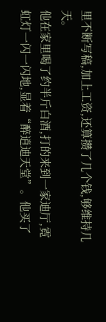里不断写稿,加上工资,还算攒了几个钱,够维持几天。
他在家里喝了约半斤白酒,打的来到一家迪厅,霓虹灯一闪一闪地,显着“醉逍迪天堂”。他买了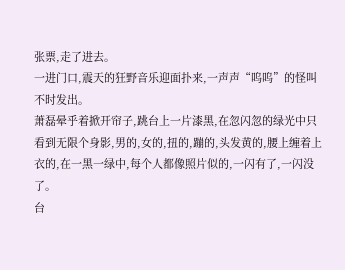张票,走了进去。
一进门口,震天的狂野音乐迎面扑来,一声声“呜呜”的怪叫不时发出。
萧磊晕乎着掀开帘子,跳台上一片漆黑,在忽闪忽的绿光中只看到无限个身影,男的,女的,扭的,蹦的,头发黄的,腰上缠着上衣的,在一黑一绿中,每个人都像照片似的,一闪有了,一闪没了。
台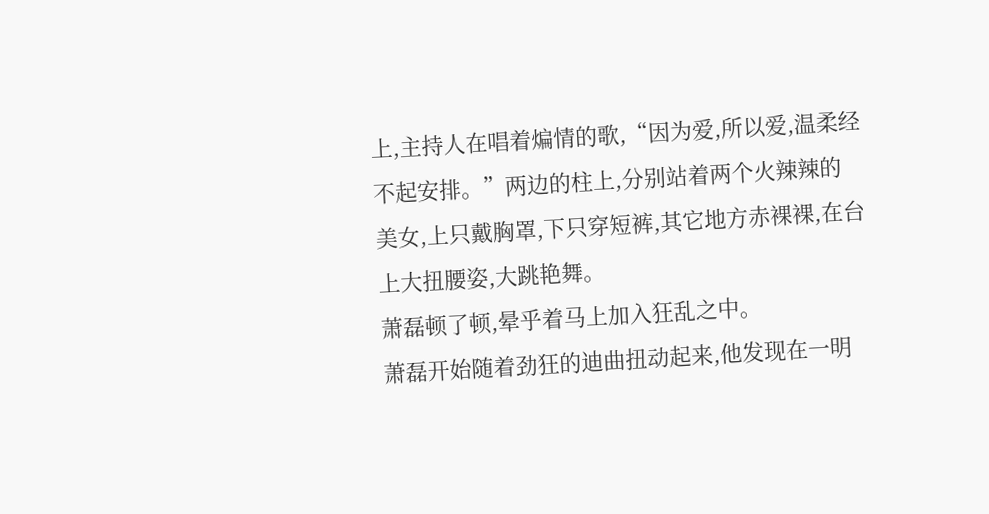上,主持人在唱着煸情的歌,“因为爱,所以爱,温柔经不起安排。”两边的柱上,分别站着两个火辣辣的美女,上只戴胸罩,下只穿短裤,其它地方赤裸裸,在台上大扭腰姿,大跳艳舞。
萧磊顿了顿,晕乎着马上加入狂乱之中。
萧磊开始随着劲狂的迪曲扭动起来,他发现在一明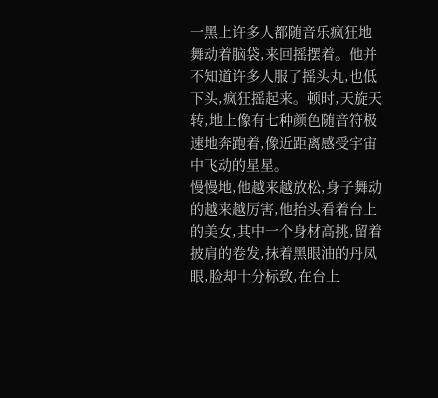一黑上许多人都随音乐疯狂地舞动着脑袋,来回摇摆着。他并不知道许多人服了摇头丸,也低下头,疯狂摇起来。顿时,天旋天转,地上像有七种颜色随音符极速地奔跑着,像近距离感受宇宙中飞动的星星。
慢慢地,他越来越放松,身子舞动的越来越厉害,他抬头看着台上的美女,其中一个身材高挑,留着披肩的卷发,抹着黑眼油的丹凤眼,脸却十分标致,在台上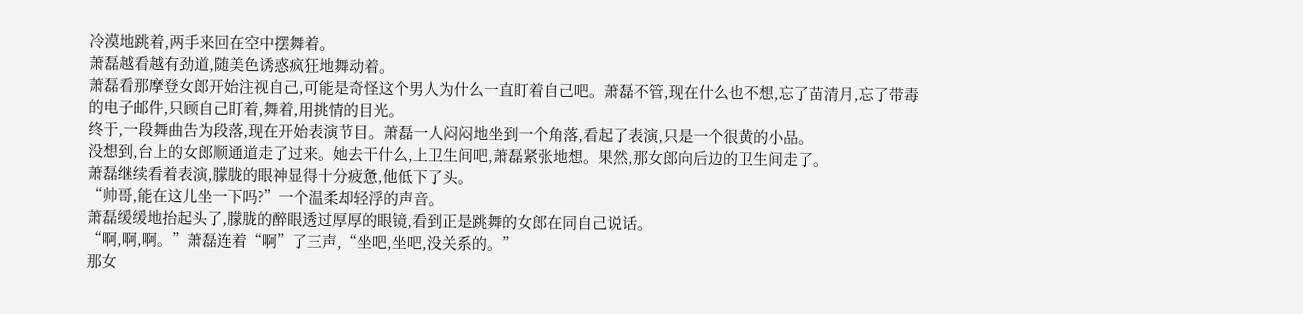冷漠地跳着,两手来回在空中摆舞着。
萧磊越看越有劲道,随美色诱惑疯狂地舞动着。
萧磊看那摩登女郎开始注视自己,可能是奇怪这个男人为什么一直盯着自己吧。萧磊不管,现在什么也不想,忘了苗清月,忘了带毒的电子邮件,只顾自己盯着,舞着,用挑情的目光。
终于,一段舞曲告为段落,现在开始表演节目。萧磊一人闷闷地坐到一个角落,看起了表演,只是一个很黄的小品。
没想到,台上的女郎顺通道走了过来。她去干什么,上卫生间吧,萧磊紧张地想。果然,那女郎向后边的卫生间走了。
萧磊继续看着表演,朦胧的眼神显得十分疲惫,他低下了头。
“帅哥,能在这儿坐一下吗?”一个温柔却轻浮的声音。
萧磊缓缓地抬起头了,朦胧的醉眼透过厚厚的眼镜,看到正是跳舞的女郎在同自己说话。
“啊,啊,啊。”萧磊连着“啊”了三声,“坐吧,坐吧,没关系的。”
那女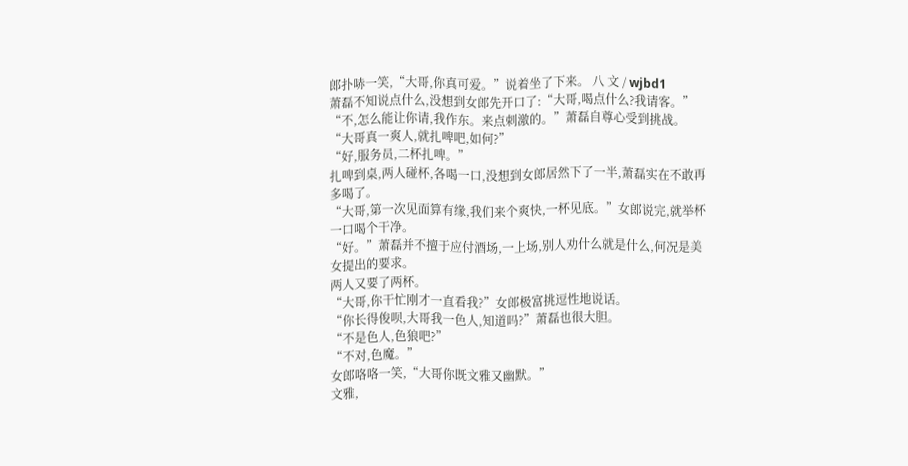郎扑哧一笑,“大哥,你真可爱。”说着坐了下来。 八 文 / wjbd1
萧磊不知说点什么,没想到女郎先开口了:“大哥,喝点什么?我请客。”
“不,怎么能让你请,我作东。来点刺激的。”萧磊自尊心受到挑战。
“大哥真一爽人,就扎啤吧,如何?”
“好,服务员,二杯扎啤。”
扎啤到桌,两人碰杯,各喝一口,没想到女郎居然下了一半,萧磊实在不敢再多喝了。
“大哥,第一次见面算有缘,我们来个爽快,一杯见底。”女郎说完,就举杯一口喝个干净。
“好。”萧磊并不擅于应付酒场,一上场,别人劝什么就是什么,何况是美女提出的要求。
两人又要了两杯。
“大哥,你干忙刚才一直看我?”女郎极富挑逗性地说话。
“你长得俊呗,大哥我一色人,知道吗?”萧磊也很大胆。
“不是色人,色狼吧?”
“不对,色魔。”
女郎咯咯一笑,“大哥你既文雅又幽默。”
文雅,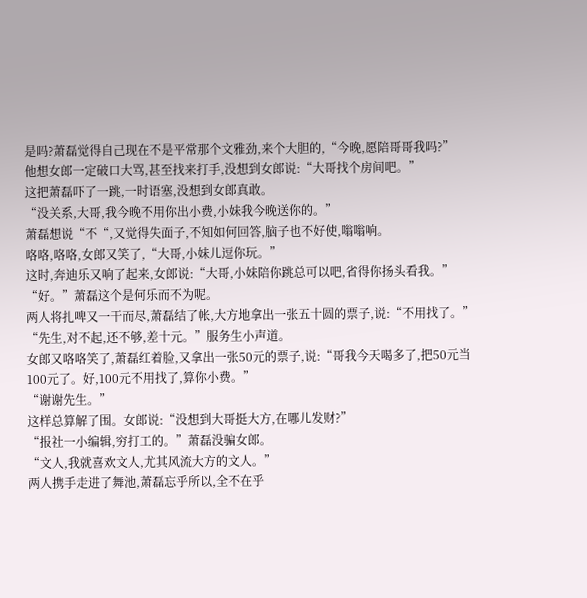是吗?萧磊觉得自己现在不是平常那个文雅劲,来个大胆的,“今晚,愿陪哥哥我吗?”
他想女郎一定破口大骂,甚至找来打手,没想到女郎说:“大哥找个房间吧。”
这把萧磊吓了一跳,一时语塞,没想到女郎真敢。
“没关系,大哥,我今晚不用你出小费,小妹我今晚送你的。”
萧磊想说“不“,又觉得失面子,不知如何回答,脑子也不好使,嗡嗡响。
咯咯,咯咯,女郎又笑了,“大哥,小妹儿逗你玩。”
这时,奔迪乐又响了起来,女郎说:“大哥,小妹陪你跳总可以吧,省得你扬头看我。”
“好。”萧磊这个是何乐而不为呢。
两人将扎啤又一干而尽,萧磊结了帐,大方地拿出一张五十圆的票子,说:“不用找了。”
“先生,对不起,还不够,差十元。”服务生小声道。
女郎又咯咯笑了,萧磊红着脸,又拿出一张50元的票子,说:“哥我今天喝多了,把50元当100元了。好,100元不用找了,算你小费。”
“谢谢先生。”
这样总算解了围。女郎说:“没想到大哥挺大方,在哪儿发财?”
“报社一小编辑,穷打工的。”萧磊没骗女郎。
“文人,我就喜欢文人,尤其风流大方的文人。”
两人携手走进了舞池,萧磊忘乎所以,全不在乎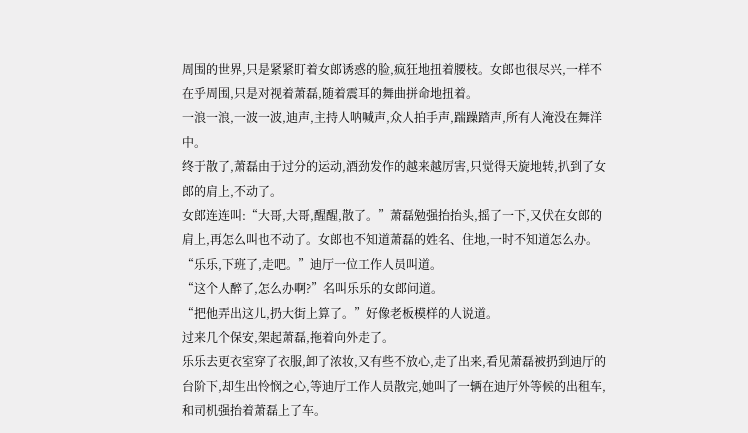周围的世界,只是紧紧盯着女郎诱惑的脸,疯狂地扭着腰枝。女郎也很尽兴,一样不在乎周围,只是对视着萧磊,随着震耳的舞曲拼命地扭着。
一浪一浪,一波一波,迪声,主持人呐喊声,众人拍手声,踹躁踏声,所有人淹没在舞洋中。
终于散了,萧磊由于过分的运动,酒劲发作的越来越厉害,只觉得天旋地转,扒到了女郎的肩上,不动了。
女郎连连叫:“大哥,大哥,醒醒,散了。”萧磊勉强抬抬头,摇了一下,又伏在女郎的肩上,再怎么叫也不动了。女郎也不知道萧磊的姓名、住地,一时不知道怎么办。
“乐乐,下班了,走吧。”迪厅一位工作人员叫道。
“这个人醉了,怎么办啊?”名叫乐乐的女郎问道。
“把他弄出这儿,扔大街上算了。”好像老板模样的人说道。
过来几个保安,架起萧磊,拖着向外走了。
乐乐去更衣室穿了衣服,卸了浓妆,又有些不放心,走了出来,看见萧磊被扔到迪厅的台阶下,却生出怜悯之心,等迪厅工作人员散完,她叫了一辆在迪厅外等候的出租车,和司机强抬着萧磊上了车。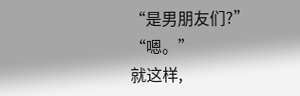“是男朋友们?”
“嗯。”
就这样,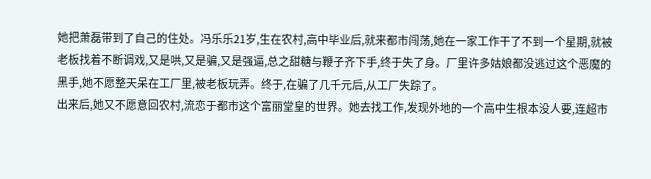她把萧磊带到了自己的住处。冯乐乐21岁,生在农村,高中毕业后,就来都市闯荡,她在一家工作干了不到一个星期,就被老板找着不断调戏,又是哄,又是骗,又是强逼,总之甜糖与鞭子齐下手,终于失了身。厂里许多姑娘都没逃过这个恶魔的黑手,她不愿整天呆在工厂里,被老板玩弄。终于,在骗了几千元后,从工厂失踪了。
出来后,她又不愿意回农村,流恋于都市这个富丽堂皇的世界。她去找工作,发现外地的一个高中生根本没人要,连超市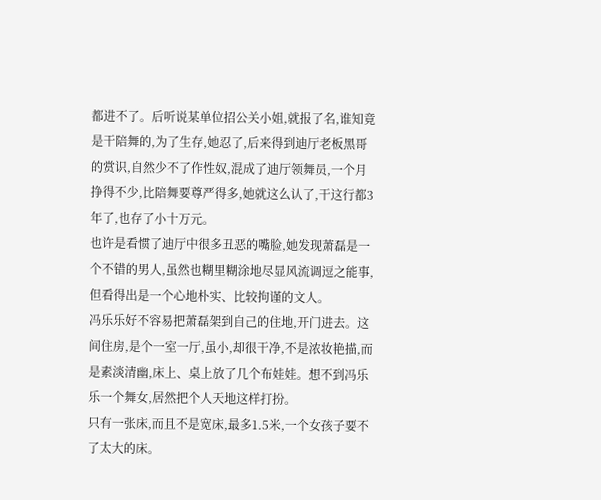都进不了。后听说某单位招公关小姐,就报了名,谁知竟是干陪舞的,为了生存,她忍了,后来得到迪厅老板黑哥的赏识,自然少不了作性奴,混成了迪厅领舞员,一个月挣得不少,比陪舞要尊严得多,她就这么认了,干这行都3年了,也存了小十万元。
也许是看惯了迪厅中很多丑恶的嘴脸,她发现萧磊是一个不错的男人,虽然也糊里糊涂地尽显风流调逗之能事,但看得出是一个心地朴实、比较拘谨的文人。
冯乐乐好不容易把萧磊架到自己的住地,开门进去。这间住房,是个一室一厅,虽小,却很干净,不是浓妆艳描,而是素淡清幽,床上、桌上放了几个布娃娃。想不到冯乐乐一个舞女,居然把个人天地这样打扮。
只有一张床,而且不是宽床,最多1.5米,一个女孩子要不了太大的床。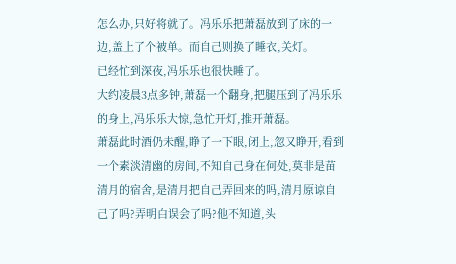怎么办,只好将就了。冯乐乐把萧磊放到了床的一边,盖上了个被单。而自己则换了睡衣,关灯。
已经忙到深夜,冯乐乐也很快睡了。
大约凌晨3点多钟,萧磊一个翻身,把腿压到了冯乐乐的身上,冯乐乐大惊,急忙开灯,推开萧磊。
萧磊此时酒仍未醒,睁了一下眼,闭上,忽又睁开,看到一个素淡清幽的房间,不知自己身在何处,莫非是苗清月的宿舍,是清月把自己弄回来的吗,清月原谅自己了吗?弄明白误会了吗?他不知道,头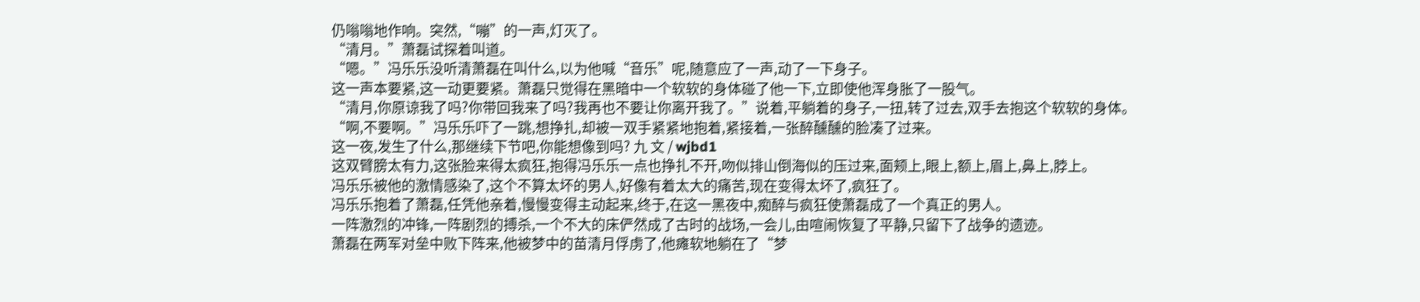仍嗡嗡地作响。突然,“嘣”的一声,灯灭了。
“清月。”萧磊试探着叫道。
“嗯。”冯乐乐没听清萧磊在叫什么,以为他喊“音乐”呢,随意应了一声,动了一下身子。
这一声本要紧,这一动更要紧。萧磊只觉得在黑暗中一个软软的身体碰了他一下,立即使他浑身胀了一股气。
“清月,你原谅我了吗?你带回我来了吗?我再也不要让你离开我了。”说着,平躺着的身子,一扭,转了过去,双手去抱这个软软的身体。
“啊,不要啊。”冯乐乐吓了一跳,想挣扎,却被一双手紧紧地抱着,紧接着,一张醉醺醺的脸凑了过来。
这一夜,发生了什么,那继续下节吧,你能想像到吗? 九 文 / wjbd1
这双臂膀太有力,这张脸来得太疯狂,抱得冯乐乐一点也挣扎不开,吻似排山倒海似的压过来,面颊上,眼上,额上,眉上,鼻上,脖上。
冯乐乐被他的激情感染了,这个不算太坏的男人,好像有着太大的痛苦,现在变得太坏了,疯狂了。
冯乐乐抱着了萧磊,任凭他亲着,慢慢变得主动起来,终于,在这一黑夜中,痴醉与疯狂使萧磊成了一个真正的男人。
一阵激烈的冲锋,一阵剧烈的搏杀,一个不大的床俨然成了古时的战场,一会儿,由喧闹恢复了平静,只留下了战争的遗迹。
萧磊在两军对垒中败下阵来,他被梦中的苗清月俘虏了,他瘫软地躺在了“梦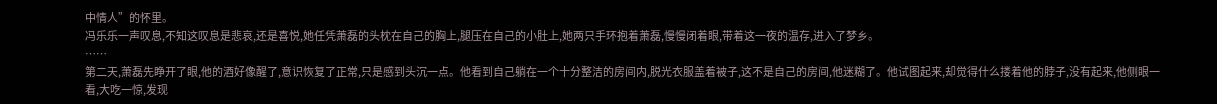中情人”的怀里。
冯乐乐一声叹息,不知这叹息是悲哀,还是喜悦,她任凭萧磊的头枕在自己的胸上,腿压在自己的小肚上,她两只手环抱着萧磊,慢慢闭着眼,带着这一夜的温存,进入了梦乡。
……
第二天,萧磊先睁开了眼,他的酒好像醒了,意识恢复了正常,只是感到头沉一点。他看到自己躺在一个十分整洁的房间内,脱光衣服盖着被子,这不是自己的房间,他迷糊了。他试图起来,却觉得什么搂着他的脖子,没有起来,他侧眼一看,大吃一惊,发现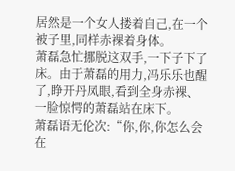居然是一个女人搂着自己,在一个被子里,同样赤裸着身体。
萧磊急忙挪脱这双手,一下子下了床。由于萧磊的用力,冯乐乐也醒了,睁开丹凤眼,看到全身赤裸、一脸惊愕的萧磊站在床下。
萧磊语无伦次:“你,你,你怎么会在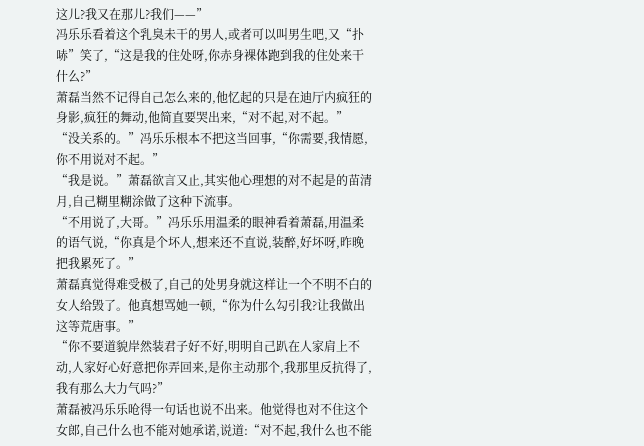这儿?我又在那儿?我们——”
冯乐乐看着这个乳臭未干的男人,或者可以叫男生吧,又“扑哧”笑了,“这是我的住处呀,你赤身裸体跑到我的住处来干什么?”
萧磊当然不记得自己怎么来的,他忆起的只是在迪厅内疯狂的身影,疯狂的舞动,他简直要哭出来,“对不起,对不起。”
“没关系的。”冯乐乐根本不把这当回事,“你需要,我情愿,你不用说对不起。”
“我是说。”萧磊欲言又止,其实他心理想的对不起是的苗清月,自己糊里糊涂做了这种下流事。
“不用说了,大哥。”冯乐乐用温柔的眼神看着萧磊,用温柔的语气说,“你真是个坏人,想来还不直说,装醉,好坏呀,昨晚把我累死了。”
萧磊真觉得难受极了,自己的处男身就这样让一个不明不白的女人给毁了。他真想骂她一顿,“你为什么勾引我?让我做出这等荒唐事。”
“你不要道貌岸然装君子好不好,明明自己趴在人家肩上不动,人家好心好意把你弄回来,是你主动那个,我那里反抗得了,我有那么大力气吗?”
萧磊被冯乐乐呛得一句话也说不出来。他觉得也对不住这个女郎,自己什么也不能对她承诺,说道:“对不起,我什么也不能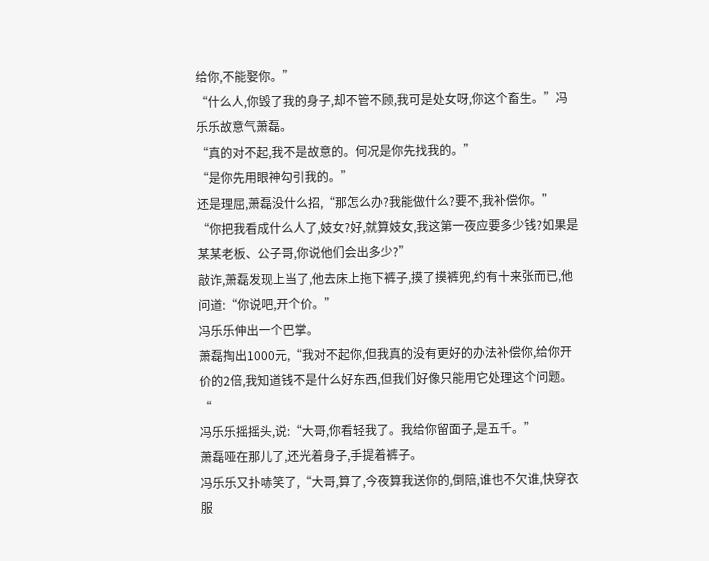给你,不能娶你。”
“什么人,你毁了我的身子,却不管不顾,我可是处女呀,你这个畜生。”冯乐乐故意气萧磊。
“真的对不起,我不是故意的。何况是你先找我的。”
“是你先用眼神勾引我的。”
还是理屈,萧磊没什么招,“那怎么办?我能做什么?要不,我补偿你。”
“你把我看成什么人了,妓女?好,就算妓女,我这第一夜应要多少钱?如果是某某老板、公子哥,你说他们会出多少?”
敲诈,萧磊发现上当了,他去床上拖下裤子,摸了摸裤兜,约有十来张而已,他问道:“你说吧,开个价。”
冯乐乐伸出一个巴掌。
萧磊掏出1000元,“我对不起你,但我真的没有更好的办法补偿你,给你开价的2倍,我知道钱不是什么好东西,但我们好像只能用它处理这个问题。“
冯乐乐摇摇头,说:“大哥,你看轻我了。我给你留面子,是五千。”
萧磊哑在那儿了,还光着身子,手提着裤子。
冯乐乐又扑哧笑了,“大哥,算了,今夜算我送你的,倒陪,谁也不欠谁,快穿衣服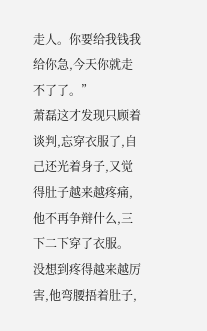走人。你要给我钱我给你急,今天你就走不了了。”
萧磊这才发现只顾着谈判,忘穿衣服了,自己还光着身子,又觉得肚子越来越疼痛,他不再争辩什么,三下二下穿了衣服。
没想到疼得越来越厉害,他弯腰捂着肚子,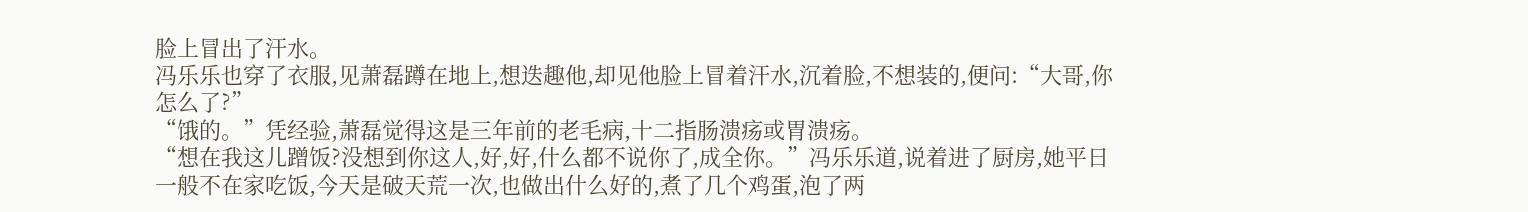脸上冒出了汗水。
冯乐乐也穿了衣服,见萧磊蹲在地上,想迭趣他,却见他脸上冒着汗水,沉着脸,不想装的,便问:“大哥,你怎么了?”
“饿的。”凭经验,萧磊觉得这是三年前的老毛病,十二指肠溃疡或胃溃疡。
“想在我这儿蹭饭?没想到你这人,好,好,什么都不说你了,成全你。”冯乐乐道,说着进了厨房,她平日一般不在家吃饭,今天是破天荒一次,也做出什么好的,煮了几个鸡蛋,泡了两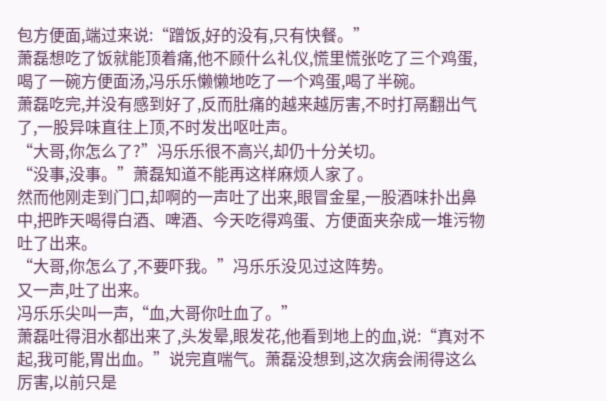包方便面,端过来说:“蹭饭,好的没有,只有快餐。”
萧磊想吃了饭就能顶着痛,他不顾什么礼仪,慌里慌张吃了三个鸡蛋,喝了一碗方便面汤,冯乐乐懒懒地吃了一个鸡蛋,喝了半碗。
萧磊吃完,并没有感到好了,反而肚痛的越来越厉害,不时打鬲翻出气了,一股异味直往上顶,不时发出呕吐声。
“大哥,你怎么了?”冯乐乐很不高兴,却仍十分关切。
“没事,没事。”萧磊知道不能再这样麻烦人家了。
然而他刚走到门口,却啊的一声吐了出来,眼冒金星,一股酒味扑出鼻中,把昨天喝得白酒、啤酒、今天吃得鸡蛋、方便面夹杂成一堆污物吐了出来。
“大哥,你怎么了,不要吓我。”冯乐乐没见过这阵势。
又一声,吐了出来。
冯乐乐尖叫一声,“血,大哥你吐血了。”
萧磊吐得泪水都出来了,头发晕,眼发花,他看到地上的血,说:“真对不起,我可能,胃出血。”说完直喘气。萧磊没想到,这次病会闹得这么厉害,以前只是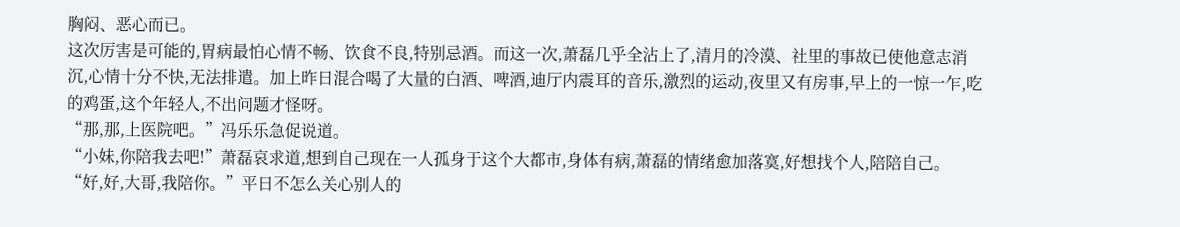胸闷、恶心而已。
这次厉害是可能的,胃病最怕心情不畅、饮食不良,特别忌酒。而这一次,萧磊几乎全沾上了,清月的冷漠、社里的事故已使他意志消沉,心情十分不快,无法排遣。加上昨日混合喝了大量的白酒、啤酒,迪厅内震耳的音乐,激烈的运动,夜里又有房事,早上的一惊一乍,吃的鸡蛋,这个年轻人,不出问题才怪呀。
“那,那,上医院吧。”冯乐乐急促说道。
“小妹,你陪我去吧!”萧磊哀求道,想到自己现在一人孤身于这个大都市,身体有病,萧磊的情绪愈加落寞,好想找个人,陪陪自己。
“好,好,大哥,我陪你。”平日不怎么关心别人的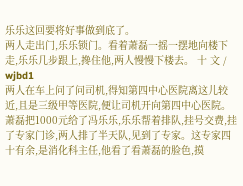乐乐这回要将好事做到底了。
两人走出门,乐乐锁门。看着萧磊一摇一摆地向楼下走,乐乐几步跟上,搀住他,两人慢慢下楼去。 十 文 / wjbd1
两人在车上问了问司机,得知第四中心医院离这儿较近,且是三级甲等医院,便让司机开向第四中心医院。
萧磊把1000元给了冯乐乐,乐乐帮着排队,挂号交费,挂了专家门诊,两人排了半天队,见到了专家。这专家四十有余,是消化科主任,他看了看萧磊的脸色,摸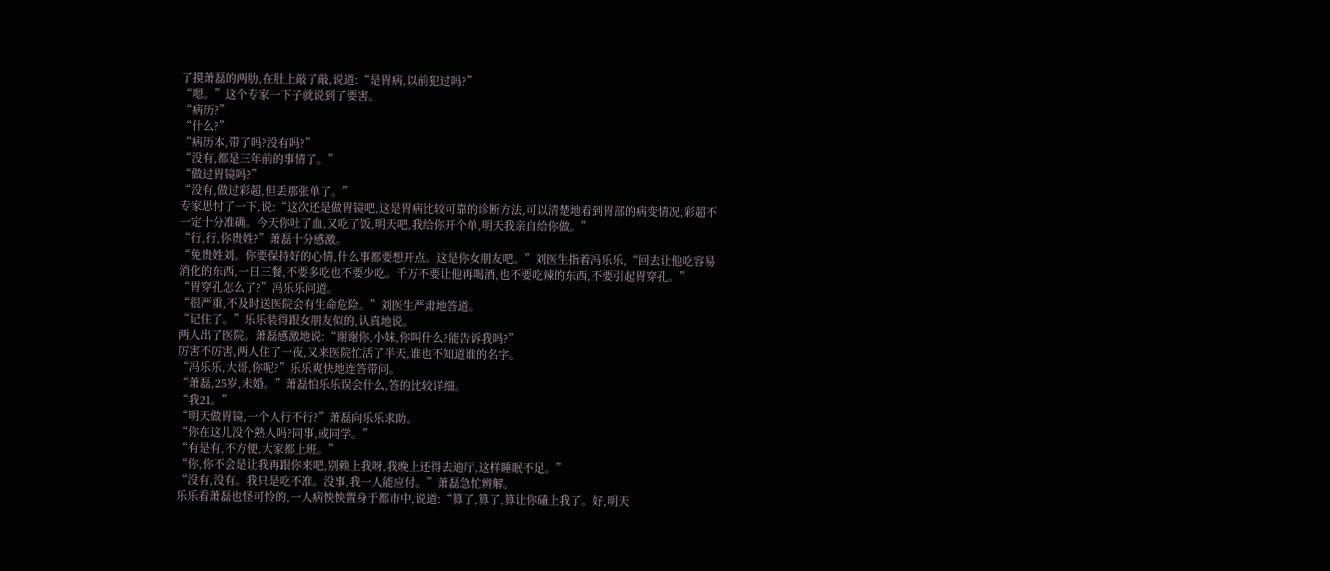了摸萧磊的两肋,在肚上敲了敲,说道:“是胃病,以前犯过吗?”
“嗯。”这个专家一下子就说到了要害。
“病历?”
“什么?”
“病历本,带了吗?没有吗?”
“没有,都是三年前的事情了。”
“做过胃镜吗?”
“没有,做过彩超,但丢那张单了。”
专家思忖了一下,说:“这次还是做胃镜吧,这是胃病比较可靠的诊断方法,可以清楚地看到胃部的病变情况,彩超不一定十分准确。今天你吐了血,又吃了饭,明天吧,我给你开个单,明天我亲自给你做。”
“行,行,你贵姓?”萧磊十分感激。
“免贵姓刘。你要保持好的心情,什么事都要想开点。这是你女朋友吧。”刘医生指着冯乐乐,“回去让他吃容易消化的东西,一日三餐,不要多吃也不要少吃。千万不要让他再喝酒,也不要吃辣的东西,不要引起胃穿孔。”
“胃穿孔怎么了?”冯乐乐问道。
“很严重,不及时送医院会有生命危险。”刘医生严肃地答道。
“记住了。”乐乐装得跟女朋友似的,认真地说。
两人出了医院。萧磊感激地说:“谢谢你,小妹,你叫什么?能告诉我吗?”
厉害不厉害,两人住了一夜,又来医院忙活了半天,谁也不知道谁的名字。
“冯乐乐,大哥,你呢?”乐乐爽快地连答带问。
“萧磊,25岁,未婚。”萧磊怕乐乐误会什么,答的比较详细。
“我21。”
“明天做胃镜,一个人行不行?”萧磊向乐乐求助。
“你在这儿没个熟人吗?同事,或同学。”
“有是有,不方便,大家都上班。”
“你,你不会是让我再跟你来吧,别赖上我呀,我晚上还得去迪厅,这样睡眠不足。”
“没有,没有。我只是吃不准。没事,我一人能应付。”萧磊急忙辨解。
乐乐看萧磊也怪可怜的,一人病怏怏置身于都市中,说道:“算了,算了,算让你磕上我了。好,明天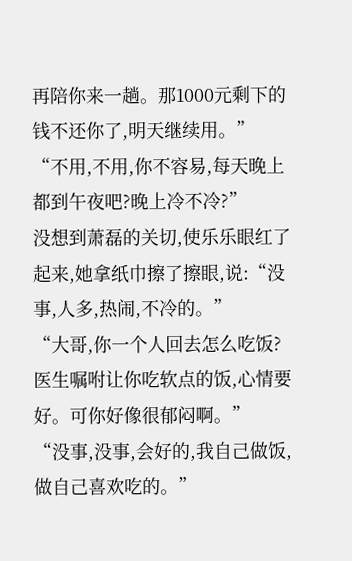再陪你来一趟。那1000元剩下的钱不还你了,明天继续用。”
“不用,不用,你不容易,每天晚上都到午夜吧?晚上冷不冷?”
没想到萧磊的关切,使乐乐眼红了起来,她拿纸巾擦了擦眼,说:“没事,人多,热闹,不冷的。”
“大哥,你一个人回去怎么吃饭?医生嘱咐让你吃软点的饭,心情要好。可你好像很郁闷啊。”
“没事,没事,会好的,我自己做饭,做自己喜欢吃的。”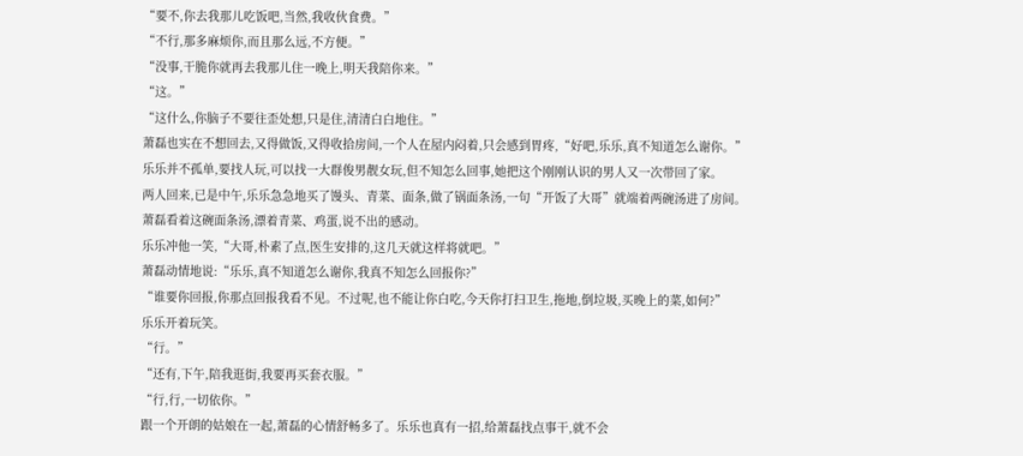“要不,你去我那儿吃饭吧,当然,我收伙食费。”
“不行,那多麻烦你,而且那么远,不方便。”
“没事,干脆你就再去我那儿住一晚上,明天我陪你来。”
“这。”
“这什么,你脑子不要往歪处想,只是住,清清白白地住。”
萧磊也实在不想回去,又得做饭,又得收拾房间,一个人在屋内闷着,只会感到胃疼,“好吧,乐乐,真不知道怎么谢你。”
乐乐并不孤单,要找人玩,可以找一大群俊男靓女玩,但不知怎么回事,她把这个刚刚认识的男人又一次带回了家。
两人回来,已是中午,乐乐急急地买了馒头、青菜、面条,做了锅面条汤,一句“开饭了大哥”就端着两碗汤进了房间。
萧磊看着这碗面条汤,漂着青菜、鸡蛋,说不出的感动。
乐乐冲他一笑,“大哥,朴素了点,医生安排的,这几天就这样将就吧。”
萧磊动情地说:“乐乐,真不知道怎么谢你,我真不知怎么回报你?”
“谁要你回报,你那点回报我看不见。不过呢,也不能让你白吃,今天你打扫卫生,拖地,倒垃圾,买晚上的菜,如何?”
乐乐开着玩笑。
“行。”
“还有,下午,陪我逛街,我要再买套衣服。”
“行,行,一切依你。”
跟一个开朗的姑娘在一起,萧磊的心情舒畅多了。乐乐也真有一招,给萧磊找点事干,就不会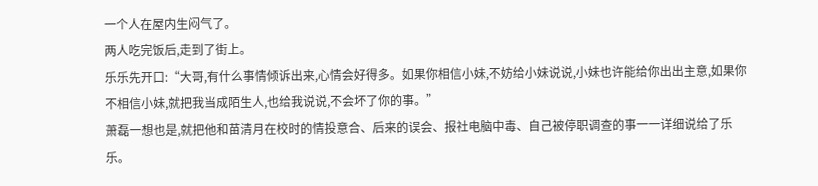一个人在屋内生闷气了。
两人吃完饭后,走到了街上。
乐乐先开口:“大哥,有什么事情倾诉出来,心情会好得多。如果你相信小妹,不妨给小妹说说,小妹也许能给你出出主意,如果你不相信小妹,就把我当成陌生人,也给我说说,不会坏了你的事。”
萧磊一想也是,就把他和苗清月在校时的情投意合、后来的误会、报社电脑中毒、自己被停职调查的事一一详细说给了乐乐。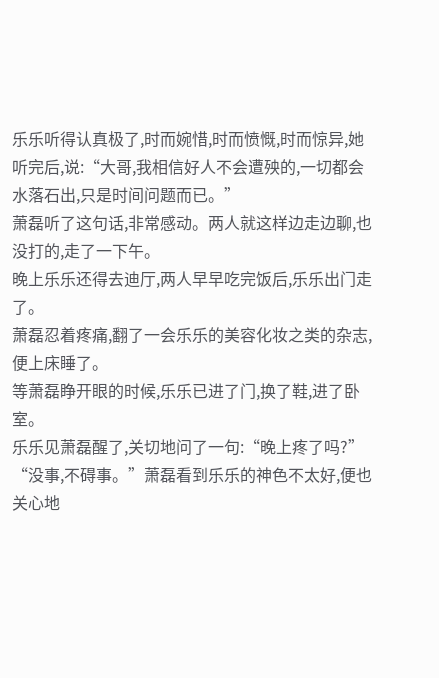乐乐听得认真极了,时而婉惜,时而愤慨,时而惊异,她听完后,说:“大哥,我相信好人不会遭殃的,一切都会水落石出,只是时间问题而已。”
萧磊听了这句话,非常感动。两人就这样边走边聊,也没打的,走了一下午。
晚上乐乐还得去迪厅,两人早早吃完饭后,乐乐出门走了。
萧磊忍着疼痛,翻了一会乐乐的美容化妆之类的杂志,便上床睡了。
等萧磊睁开眼的时候,乐乐已进了门,换了鞋,进了卧室。
乐乐见萧磊醒了,关切地问了一句:“晚上疼了吗?”
“没事,不碍事。”萧磊看到乐乐的神色不太好,便也关心地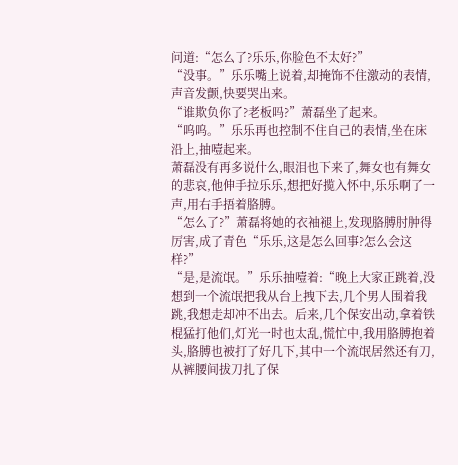问道:“怎么了?乐乐,你脸色不太好?”
“没事。”乐乐嘴上说着,却掩饰不住激动的表情,声音发颤,快要哭出来。
“谁欺负你了?老板吗?”萧磊坐了起来。
“呜呜。”乐乐再也控制不住自己的表情,坐在床沿上,抽噎起来。
萧磊没有再多说什么,眼泪也下来了,舞女也有舞女的悲哀,他伸手拉乐乐,想把好揽入怀中,乐乐啊了一声,用右手捂着胳膊。
“怎么了?”萧磊将她的衣袖褪上,发现胳膊肘肿得厉害,成了青色“乐乐,这是怎么回事?怎么会这样?”
“是,是流氓。”乐乐抽噎着:“晚上大家正跳着,没想到一个流氓把我从台上拽下去,几个男人围着我跳,我想走却冲不出去。后来,几个保安出动,拿着铁棍猛打他们,灯光一时也太乱,慌忙中,我用胳膊抱着头,胳膊也被打了好几下,其中一个流氓居然还有刀,从裤腰间拔刀扎了保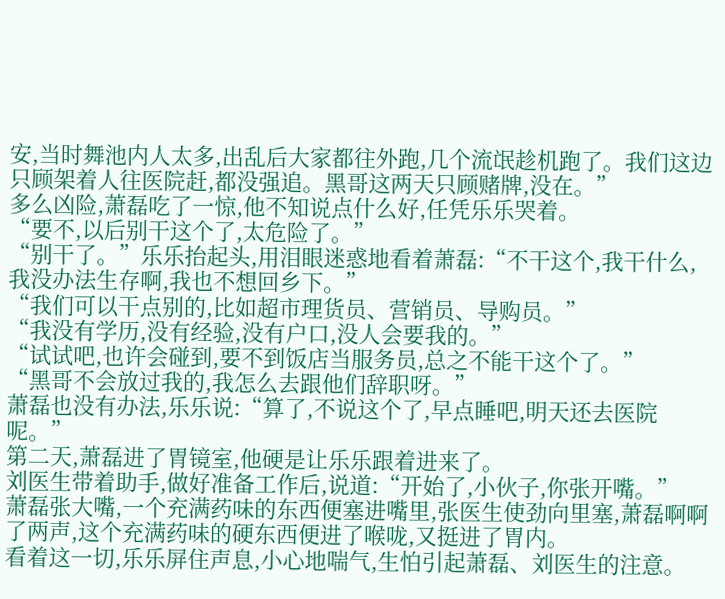安,当时舞池内人太多,出乱后大家都往外跑,几个流氓趁机跑了。我们这边只顾架着人往医院赶,都没强追。黑哥这两天只顾赌牌,没在。”
多么凶险,萧磊吃了一惊,他不知说点什么好,任凭乐乐哭着。
“要不,以后别干这个了,太危险了。”
“别干了。”乐乐抬起头,用泪眼迷惑地看着萧磊:“不干这个,我干什么,我没办法生存啊,我也不想回乡下。”
“我们可以干点别的,比如超市理货员、营销员、导购员。”
“我没有学历,没有经验,没有户口,没人会要我的。”
“试试吧,也许会碰到,要不到饭店当服务员,总之不能干这个了。”
“黑哥不会放过我的,我怎么去跟他们辞职呀。”
萧磊也没有办法,乐乐说:“算了,不说这个了,早点睡吧,明天还去医院呢。”
第二天,萧磊进了胃镜室,他硬是让乐乐跟着进来了。
刘医生带着助手,做好准备工作后,说道:“开始了,小伙子,你张开嘴。”
萧磊张大嘴,一个充满药味的东西便塞进嘴里,张医生使劲向里塞,萧磊啊啊了两声,这个充满药味的硬东西便进了喉咙,又挺进了胃内。
看着这一切,乐乐屏住声息,小心地喘气,生怕引起萧磊、刘医生的注意。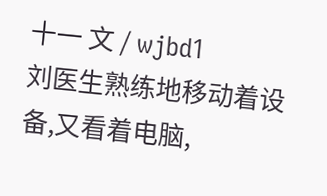十一 文 / wjbd1
刘医生熟练地移动着设备,又看着电脑,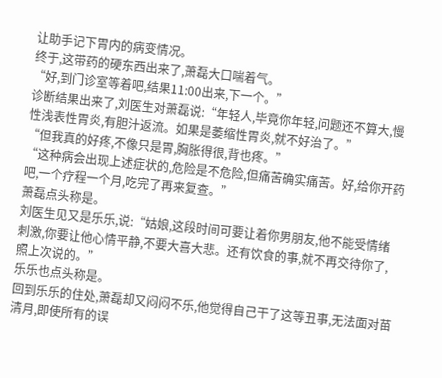让助手记下胃内的病变情况。
终于,这带药的硬东西出来了,萧磊大口喘着气。
“好,到门诊室等着吧,结果11:00出来,下一个。”
诊断结果出来了,刘医生对萧磊说:“年轻人,毕竟你年轻,问题还不算大,慢性浅表性胃炎,有胆汁返流。如果是萎缩性胃炎,就不好治了。”
“但我真的好疼,不像只是胃,胸胀得很,背也疼。”
“这种病会出现上述症状的,危险是不危险,但痛苦确实痛苦。好,给你开药吧,一个疗程一个月,吃完了再来复查。”
萧磊点头称是。
刘医生见又是乐乐,说:“姑娘,这段时间可要让着你男朋友,他不能受情绪刺激,你要让他心情平静,不要大喜大悲。还有饮食的事,就不再交待你了,照上次说的。”
乐乐也点头称是。
回到乐乐的住处,萧磊却又闷闷不乐,他觉得自己干了这等丑事,无法面对苗清月,即使所有的误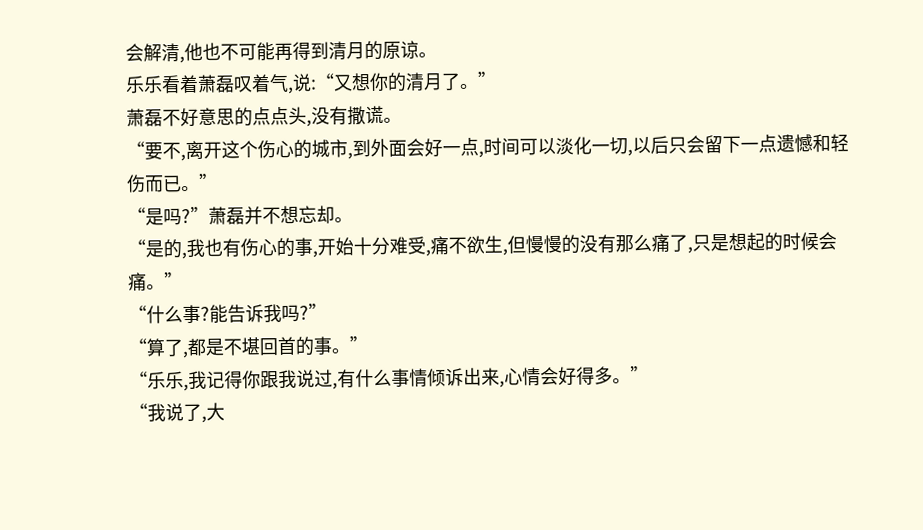会解清,他也不可能再得到清月的原谅。
乐乐看着萧磊叹着气,说:“又想你的清月了。”
萧磊不好意思的点点头,没有撒谎。
“要不,离开这个伤心的城市,到外面会好一点,时间可以淡化一切,以后只会留下一点遗憾和轻伤而已。”
“是吗?”萧磊并不想忘却。
“是的,我也有伤心的事,开始十分难受,痛不欲生,但慢慢的没有那么痛了,只是想起的时候会痛。”
“什么事?能告诉我吗?”
“算了,都是不堪回首的事。”
“乐乐,我记得你跟我说过,有什么事情倾诉出来,心情会好得多。”
“我说了,大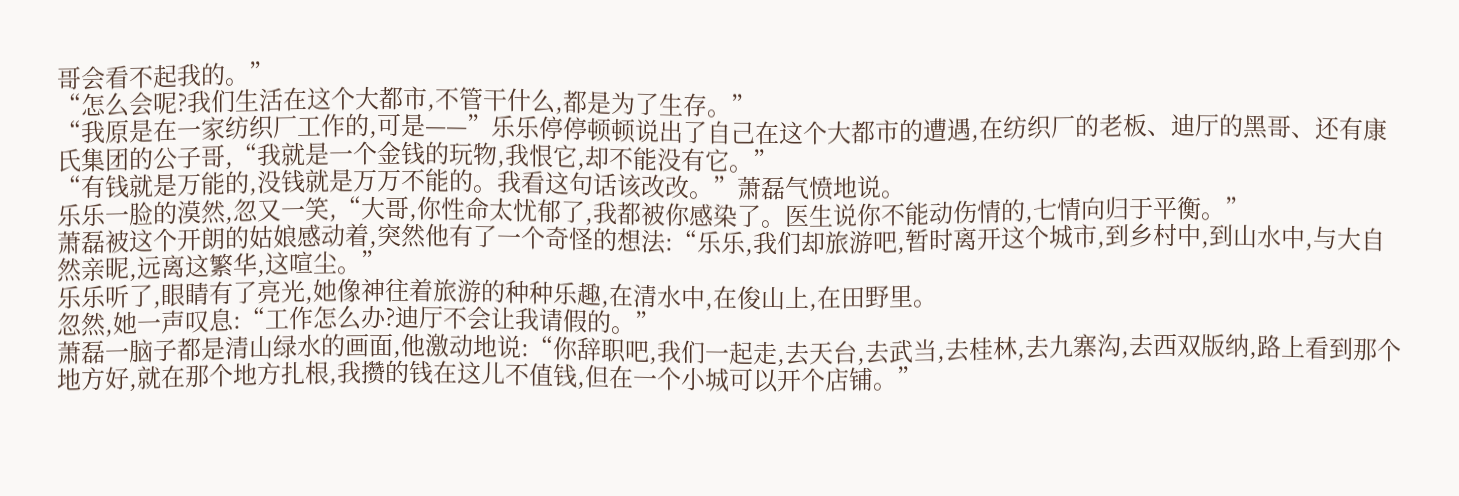哥会看不起我的。”
“怎么会呢?我们生活在这个大都市,不管干什么,都是为了生存。”
“我原是在一家纺织厂工作的,可是——”乐乐停停顿顿说出了自己在这个大都市的遭遇,在纺织厂的老板、迪厅的黑哥、还有康氏集团的公子哥,“我就是一个金钱的玩物,我恨它,却不能没有它。”
“有钱就是万能的,没钱就是万万不能的。我看这句话该改改。”萧磊气愤地说。
乐乐一脸的漠然,忽又一笑,“大哥,你性命太忧郁了,我都被你感染了。医生说你不能动伤情的,七情向归于平衡。”
萧磊被这个开朗的姑娘感动着,突然他有了一个奇怪的想法:“乐乐,我们却旅游吧,暂时离开这个城市,到乡村中,到山水中,与大自然亲昵,远离这繁华,这喧尘。”
乐乐听了,眼睛有了亮光,她像神往着旅游的种种乐趣,在清水中,在俊山上,在田野里。
忽然,她一声叹息:“工作怎么办?迪厅不会让我请假的。”
萧磊一脑子都是清山绿水的画面,他激动地说:“你辞职吧,我们一起走,去天台,去武当,去桂林,去九寨沟,去西双版纳,路上看到那个地方好,就在那个地方扎根,我攒的钱在这儿不值钱,但在一个小城可以开个店铺。”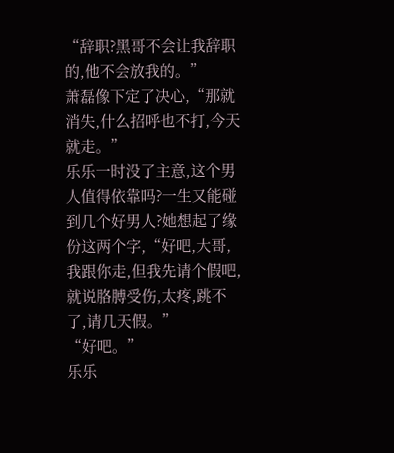“辞职?黑哥不会让我辞职的,他不会放我的。”
萧磊像下定了决心,“那就消失,什么招呼也不打,今天就走。”
乐乐一时没了主意,这个男人值得依靠吗?一生又能碰到几个好男人?她想起了缘份这两个字,“好吧,大哥,我跟你走,但我先请个假吧,就说胳膊受伤,太疼,跳不了,请几天假。”
“好吧。”
乐乐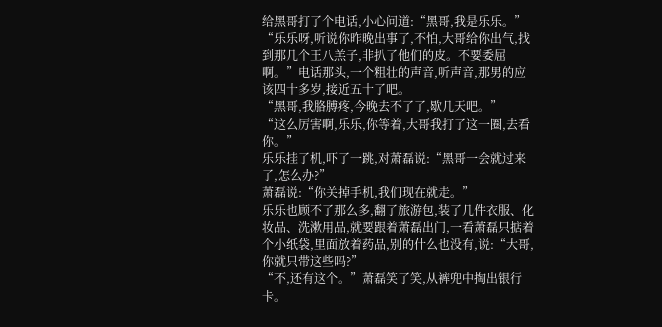给黑哥打了个电话,小心问道:“黑哥,我是乐乐。”
“乐乐呀,听说你昨晚出事了,不怕,大哥给你出气,找到那几个王八羔子,非扒了他们的皮。不要委屈啊。”电话那头,一个粗壮的声音,听声音,那男的应该四十多岁,接近五十了吧。
“黑哥,我胳膊疼,今晚去不了了,歇几天吧。”
“这么厉害啊,乐乐,你等着,大哥我打了这一圈,去看你。”
乐乐挂了机,吓了一跳,对萧磊说:“黑哥一会就过来了,怎么办?”
萧磊说:“你关掉手机,我们现在就走。”
乐乐也顾不了那么多,翻了旅游包,装了几件衣服、化妆品、洗漱用品,就要跟着萧磊出门,一看萧磊只掂着个小纸袋,里面放着药品,别的什么也没有,说:“大哥,你就只带这些吗?”
“不,还有这个。”萧磊笑了笑,从裤兜中掏出银行卡。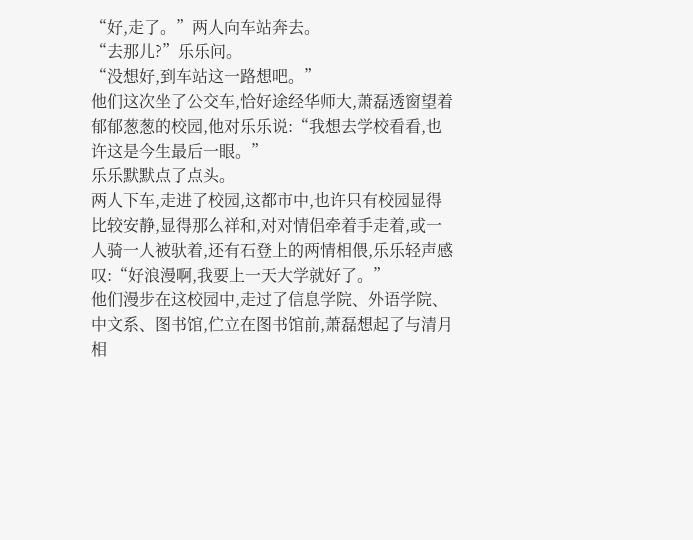“好,走了。”两人向车站奔去。
“去那儿?”乐乐问。
“没想好,到车站这一路想吧。”
他们这次坐了公交车,恰好途经华师大,萧磊透窗望着郁郁葱葱的校园,他对乐乐说:“我想去学校看看,也许这是今生最后一眼。”
乐乐默默点了点头。
两人下车,走进了校园,这都市中,也许只有校园显得比较安静,显得那么祥和,对对情侣牵着手走着,或一人骑一人被驮着,还有石登上的两情相偎,乐乐轻声感叹:“好浪漫啊,我要上一天大学就好了。”
他们漫步在这校园中,走过了信息学院、外语学院、中文系、图书馆,伫立在图书馆前,萧磊想起了与清月相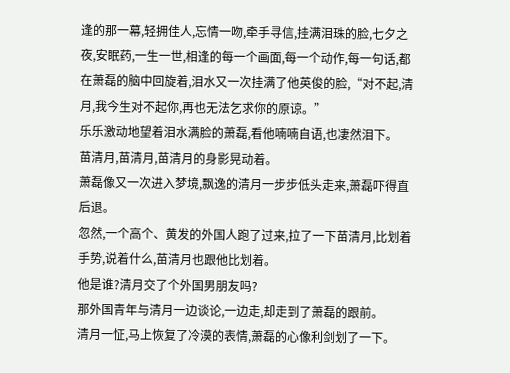逢的那一幕,轻拥佳人,忘情一吻,牵手寻信,挂满泪珠的脸,七夕之夜,安眠药,一生一世,相逢的每一个画面,每一个动作,每一句话,都在萧磊的脑中回旋着,泪水又一次挂满了他英俊的脸,“对不起,清月,我今生对不起你,再也无法乞求你的原谅。”
乐乐激动地望着泪水满脸的萧磊,看他喃喃自语,也凄然泪下。
苗清月,苗清月,苗清月的身影晃动着。
萧磊像又一次进入梦境,飘逸的清月一步步低头走来,萧磊吓得直后退。
忽然,一个高个、黄发的外国人跑了过来,拉了一下苗清月,比划着手势,说着什么,苗清月也跟他比划着。
他是谁?清月交了个外国男朋友吗?
那外国青年与清月一边谈论,一边走,却走到了萧磊的跟前。
清月一怔,马上恢复了冷漠的表情,萧磊的心像利剑划了一下。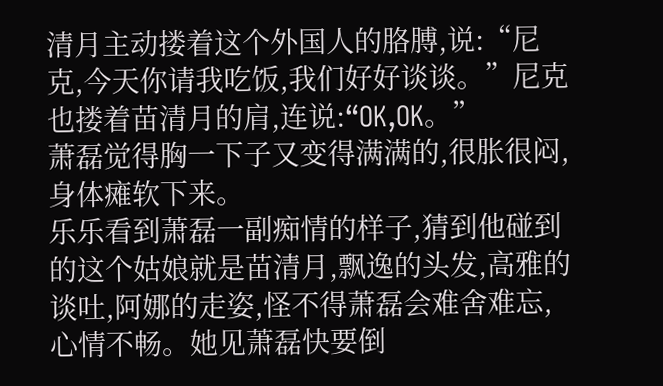清月主动搂着这个外国人的胳膊,说:“尼克,今天你请我吃饭,我们好好谈谈。”尼克也搂着苗清月的肩,连说:“OK,OK。”
萧磊觉得胸一下子又变得满满的,很胀很闷,身体瘫软下来。
乐乐看到萧磊一副痴情的样子,猜到他碰到的这个姑娘就是苗清月,飘逸的头发,高雅的谈吐,阿娜的走姿,怪不得萧磊会难舍难忘,心情不畅。她见萧磊快要倒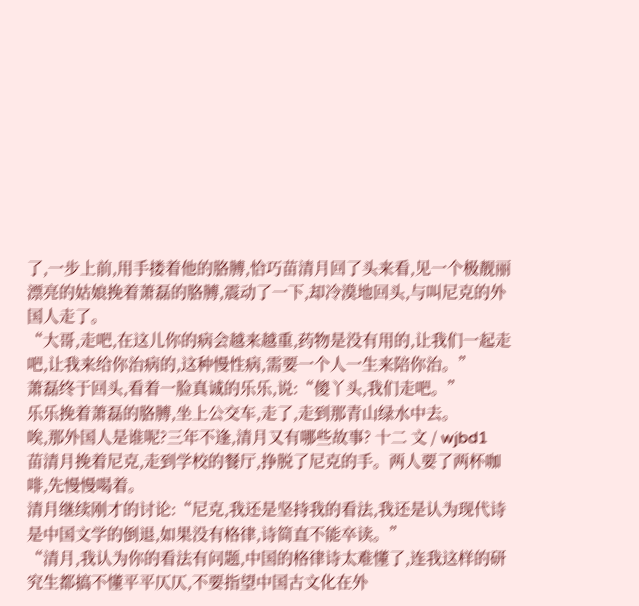了,一步上前,用手搂着他的胳膊,恰巧苗清月回了头来看,见一个极靓丽漂亮的姑娘挽着萧磊的胳膊,震动了一下,却冷漠地回头,与叫尼克的外国人走了。
“大哥,走吧,在这儿你的病会越来越重,药物是没有用的,让我们一起走吧,让我来给你治病的,这种慢性病,需要一个人一生来陪你治。”
萧磊终于回头,看着一脸真诚的乐乐,说:“傻丫头,我们走吧。”
乐乐挽着萧磊的胳膊,坐上公交车,走了,走到那青山绿水中去。
唉,那外国人是谁呢?三年不逢,清月又有哪些故事? 十二 文 / wjbd1
苗清月挽着尼克,走到学校的餐厅,挣脱了尼克的手。两人要了两杯咖啡,先慢慢喝着。
清月继续刚才的讨论:“尼克,我还是坚持我的看法,我还是认为现代诗是中国文学的倒退,如果没有格律,诗简直不能卒读。”
“清月,我认为你的看法有问题,中国的格律诗太难懂了,连我这样的研究生都搞不懂平平仄仄,不要指望中国古文化在外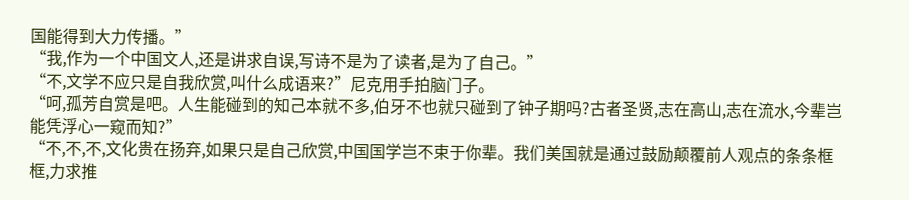国能得到大力传播。”
“我,作为一个中国文人,还是讲求自误,写诗不是为了读者,是为了自己。”
“不,文学不应只是自我欣赏,叫什么成语来?”尼克用手拍脑门子。
“呵,孤芳自赏是吧。人生能碰到的知己本就不多,伯牙不也就只碰到了钟子期吗?古者圣贤,志在高山,志在流水,今辈岂能凭浮心一窥而知?”
“不,不,不,文化贵在扬弃,如果只是自己欣赏,中国国学岂不束于你辈。我们美国就是通过鼓励颠覆前人观点的条条框框,力求推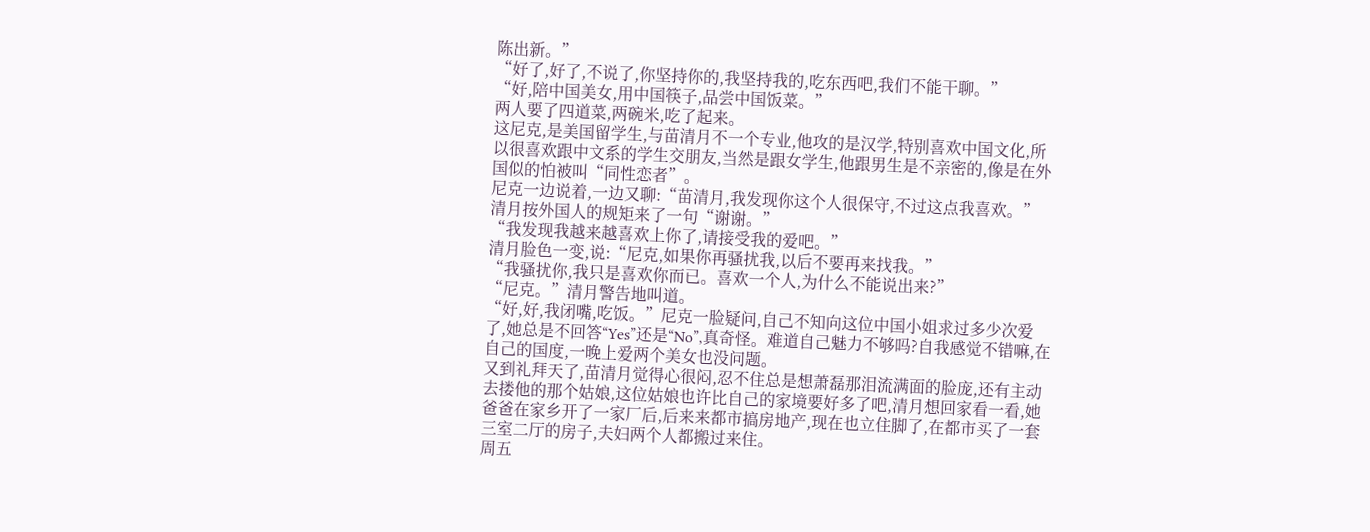陈出新。”
“好了,好了,不说了,你坚持你的,我坚持我的,吃东西吧,我们不能干聊。”
“好,陪中国美女,用中国筷子,品尝中国饭菜。”
两人要了四道菜,两碗米,吃了起来。
这尼克,是美国留学生,与苗清月不一个专业,他攻的是汉学,特别喜欢中国文化,所以很喜欢跟中文系的学生交朋友,当然是跟女学生,他跟男生是不亲密的,像是在外国似的怕被叫“同性恋者”。
尼克一边说着,一边又聊:“苗清月,我发现你这个人很保守,不过这点我喜欢。”
清月按外国人的规矩来了一句“谢谢。”
“我发现我越来越喜欢上你了,请接受我的爱吧。”
清月脸色一变,说:“尼克,如果你再骚扰我,以后不要再来找我。”
“我骚扰你,我只是喜欢你而已。喜欢一个人,为什么不能说出来?”
“尼克。”清月警告地叫道。
“好,好,我闭嘴,吃饭。”尼克一脸疑问,自己不知向这位中国小姐求过多少次爱了,她总是不回答“Yes”还是“No”,真奇怪。难道自己魅力不够吗?自我感觉不错嘛,在自己的国度,一晚上爱两个美女也没问题。
又到礼拜天了,苗清月觉得心很闷,忍不住总是想萧磊那泪流满面的脸庞,还有主动去搂他的那个姑娘,这位姑娘也许比自己的家境要好多了吧,清月想回家看一看,她爸爸在家乡开了一家厂后,后来来都市搞房地产,现在也立住脚了,在都市买了一套三室二厅的房子,夫妇两个人都搬过来住。
周五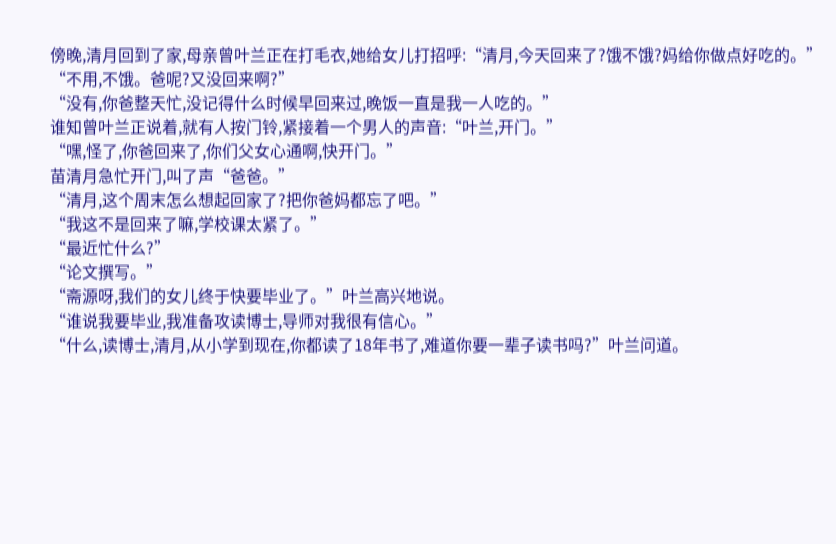傍晚,清月回到了家,母亲曾叶兰正在打毛衣,她给女儿打招呼:“清月,今天回来了?饿不饿?妈给你做点好吃的。”
“不用,不饿。爸呢?又没回来啊?”
“没有,你爸整天忙,没记得什么时候早回来过,晚饭一直是我一人吃的。”
谁知曾叶兰正说着,就有人按门铃,紧接着一个男人的声音:“叶兰,开门。”
“嘿,怪了,你爸回来了,你们父女心通啊,快开门。”
苗清月急忙开门,叫了声“爸爸。”
“清月,这个周末怎么想起回家了?把你爸妈都忘了吧。”
“我这不是回来了嘛,学校课太紧了。”
“最近忙什么?”
“论文撰写。”
“斋源呀,我们的女儿终于快要毕业了。”叶兰高兴地说。
“谁说我要毕业,我准备攻读博士,导师对我很有信心。”
“什么,读博士,清月,从小学到现在,你都读了18年书了,难道你要一辈子读书吗?”叶兰问道。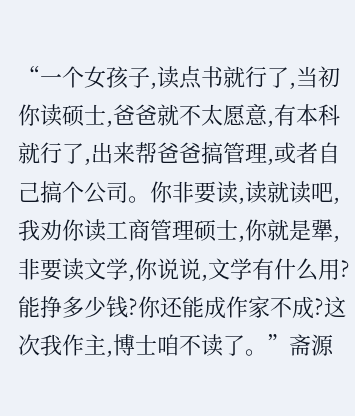“一个女孩子,读点书就行了,当初你读硕士,爸爸就不太愿意,有本科就行了,出来帮爸爸搞管理,或者自己搞个公司。你非要读,读就读吧,我劝你读工商管理硕士,你就是犟,非要读文学,你说说,文学有什么用?能挣多少钱?你还能成作家不成?这次我作主,博士咱不读了。”斋源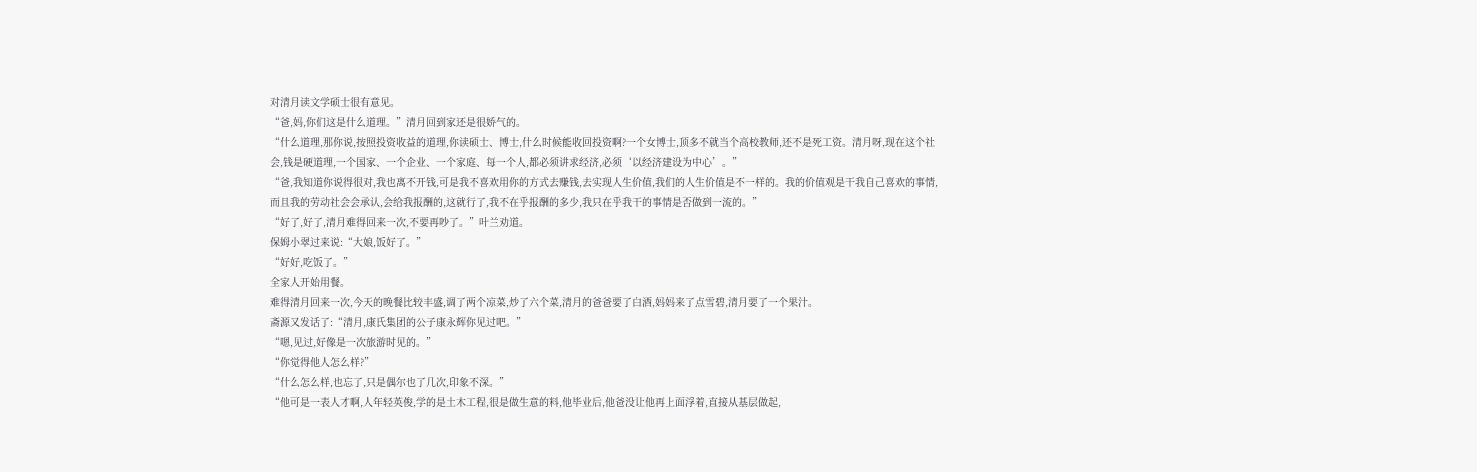对清月读文学硕士很有意见。
“爸,妈,你们这是什么道理。”清月回到家还是很娇气的。
“什么道理,那你说,按照投资收益的道理,你读硕士、博士,什么时候能收回投资啊?一个女博士,顶多不就当个高校教师,还不是死工资。清月呀,现在这个社会,钱是硬道理,一个国家、一个企业、一个家庭、每一个人,都必须讲求经济,必须‘以经济建设为中心’。”
“爸,我知道你说得很对,我也离不开钱,可是我不喜欢用你的方式去赚钱,去实现人生价值,我们的人生价值是不一样的。我的价值观是干我自己喜欢的事情,而且我的劳动社会会承认,会给我报酬的,这就行了,我不在乎报酬的多少,我只在乎我干的事情是否做到一流的。”
“好了,好了,清月难得回来一次,不要再吵了。”叶兰劝道。
保姆小翠过来说:“大娘,饭好了。”
“好好,吃饭了。”
全家人开始用餐。
难得清月回来一次,今天的晚餐比较丰盛,调了两个凉菜,炒了六个菜,清月的爸爸要了白酒,妈妈来了点雪碧,清月要了一个果汁。
斋源又发话了:“清月,康氏集团的公子康永辉你见过吧。”
“嗯,见过,好像是一次旅游时见的。”
“你觉得他人怎么样?”
“什么怎么样,也忘了,只是偶尔也了几次,印象不深。”
“他可是一表人才啊,人年轻英俊,学的是土木工程,很是做生意的料,他毕业后,他爸没让他再上面浮着,直接从基层做起,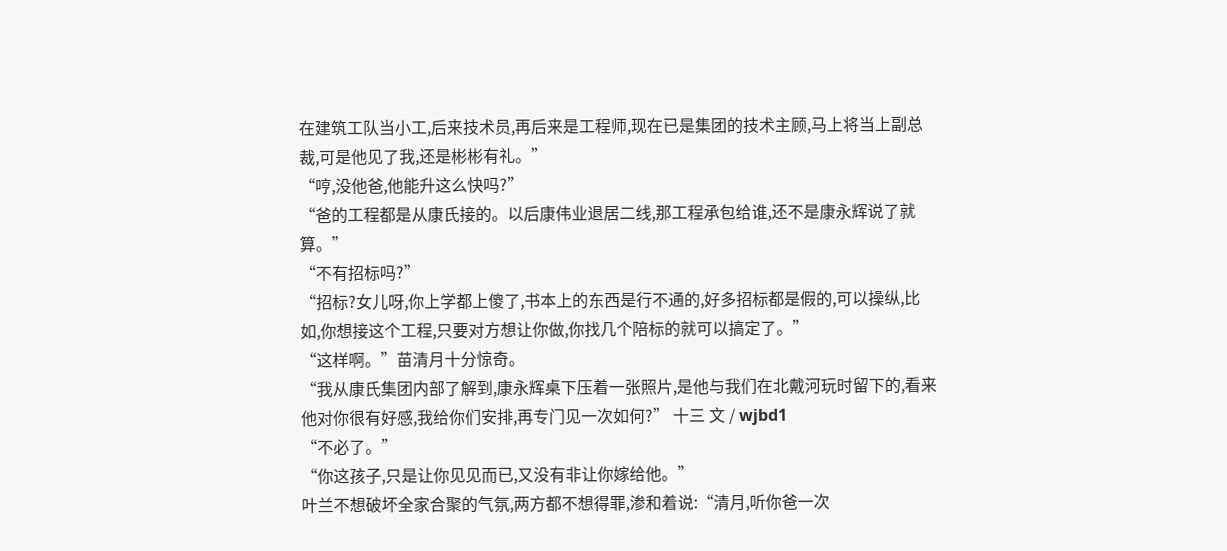在建筑工队当小工,后来技术员,再后来是工程师,现在已是集团的技术主顾,马上将当上副总裁,可是他见了我,还是彬彬有礼。”
“哼,没他爸,他能升这么快吗?”
“爸的工程都是从康氏接的。以后康伟业退居二线,那工程承包给谁,还不是康永辉说了就算。”
“不有招标吗?”
“招标?女儿呀,你上学都上傻了,书本上的东西是行不通的,好多招标都是假的,可以操纵,比如,你想接这个工程,只要对方想让你做,你找几个陪标的就可以搞定了。”
“这样啊。”苗清月十分惊奇。
“我从康氏集团内部了解到,康永辉桌下压着一张照片,是他与我们在北戴河玩时留下的,看来他对你很有好感,我给你们安排,再专门见一次如何?” 十三 文 / wjbd1
“不必了。”
“你这孩子,只是让你见见而已,又没有非让你嫁给他。”
叶兰不想破坏全家合聚的气氛,两方都不想得罪,渗和着说:“清月,听你爸一次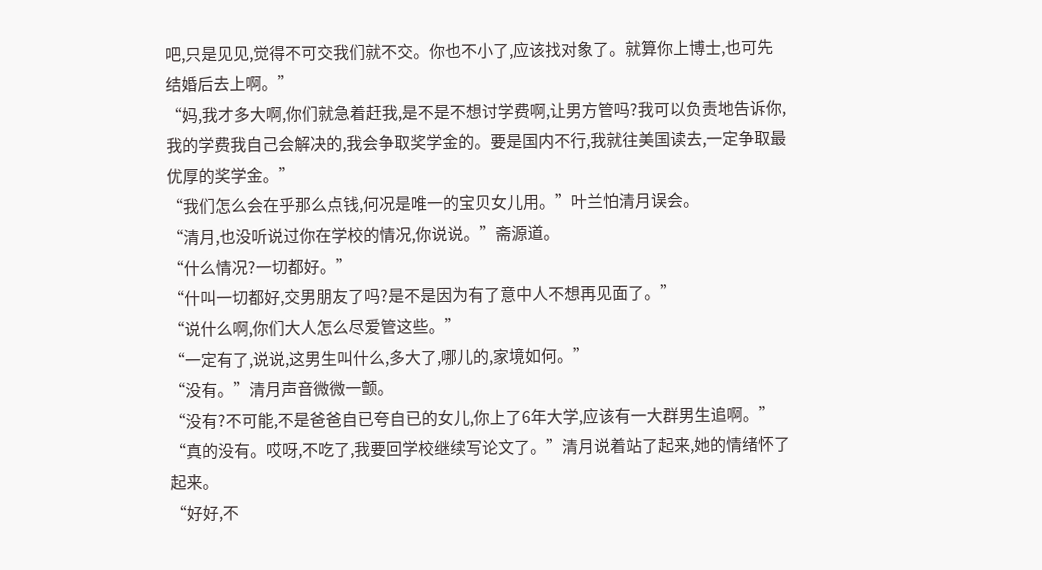吧,只是见见,觉得不可交我们就不交。你也不小了,应该找对象了。就算你上博士,也可先结婚后去上啊。”
“妈,我才多大啊,你们就急着赶我,是不是不想讨学费啊,让男方管吗?我可以负责地告诉你,我的学费我自己会解决的,我会争取奖学金的。要是国内不行,我就往美国读去,一定争取最优厚的奖学金。”
“我们怎么会在乎那么点钱,何况是唯一的宝贝女儿用。”叶兰怕清月误会。
“清月,也没听说过你在学校的情况,你说说。”斋源道。
“什么情况?一切都好。”
“什叫一切都好,交男朋友了吗?是不是因为有了意中人不想再见面了。”
“说什么啊,你们大人怎么尽爱管这些。”
“一定有了,说说,这男生叫什么,多大了,哪儿的,家境如何。”
“没有。”清月声音微微一颤。
“没有?不可能,不是爸爸自已夸自已的女儿,你上了6年大学,应该有一大群男生追啊。”
“真的没有。哎呀,不吃了,我要回学校继续写论文了。”清月说着站了起来,她的情绪怀了起来。
“好好,不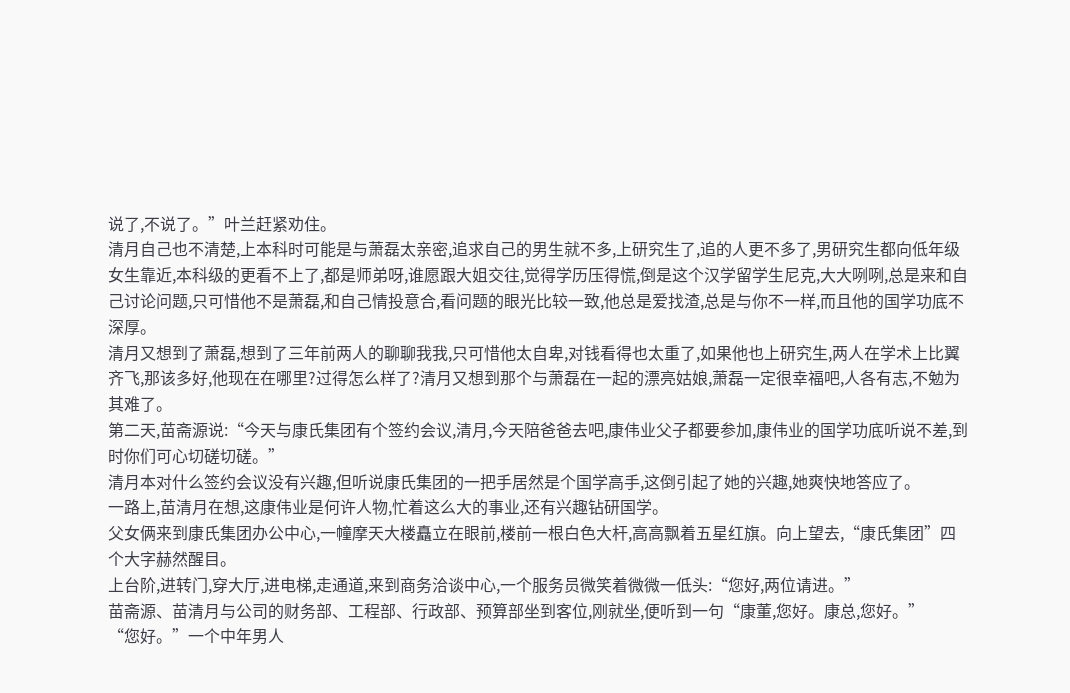说了,不说了。”叶兰赶紧劝住。
清月自己也不清楚,上本科时可能是与萧磊太亲密,追求自己的男生就不多,上研究生了,追的人更不多了,男研究生都向低年级女生靠近,本科级的更看不上了,都是师弟呀,谁愿跟大姐交往,觉得学历压得慌,倒是这个汉学留学生尼克,大大咧咧,总是来和自己讨论问题,只可惜他不是萧磊,和自己情投意合,看问题的眼光比较一致,他总是爱找渣,总是与你不一样,而且他的国学功底不深厚。
清月又想到了萧磊,想到了三年前两人的聊聊我我,只可惜他太自卑,对钱看得也太重了,如果他也上研究生,两人在学术上比翼齐飞,那该多好,他现在在哪里?过得怎么样了?清月又想到那个与萧磊在一起的漂亮姑娘,萧磊一定很幸福吧,人各有志,不勉为其难了。
第二天,苗斋源说:“今天与康氏集团有个签约会议,清月,今天陪爸爸去吧,康伟业父子都要参加,康伟业的国学功底听说不差,到时你们可心切磋切磋。”
清月本对什么签约会议没有兴趣,但听说康氏集团的一把手居然是个国学高手,这倒引起了她的兴趣,她爽快地答应了。
一路上,苗清月在想,这康伟业是何许人物,忙着这么大的事业,还有兴趣钻研国学。
父女俩来到康氏集团办公中心,一幢摩天大楼矗立在眼前,楼前一根白色大杆,高高飘着五星红旗。向上望去,“康氏集团”四个大字赫然醒目。
上台阶,进转门,穿大厅,进电梯,走通道,来到商务洽谈中心,一个服务员微笑着微微一低头:“您好,两位请进。”
苗斋源、苗清月与公司的财务部、工程部、行政部、预算部坐到客位,刚就坐,便听到一句“康董,您好。康总,您好。”
“您好。”一个中年男人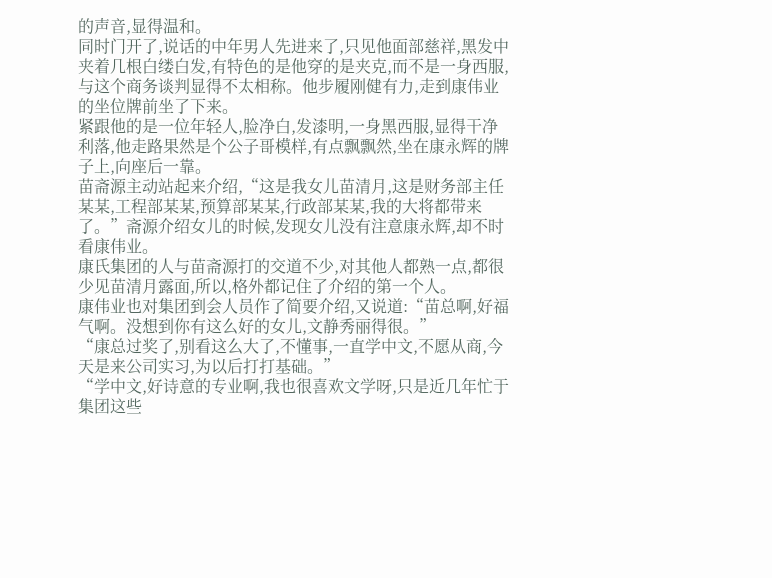的声音,显得温和。
同时门开了,说话的中年男人先进来了,只见他面部慈祥,黑发中夹着几根白缕白发,有特色的是他穿的是夹克,而不是一身西服,与这个商务谈判显得不太相称。他步履刚健有力,走到康伟业的坐位牌前坐了下来。
紧跟他的是一位年轻人,脸净白,发漆明,一身黑西服,显得干净利落,他走路果然是个公子哥模样,有点飘飘然,坐在康永辉的牌子上,向座后一靠。
苗斋源主动站起来介绍,“这是我女儿苗清月,这是财务部主任某某,工程部某某,预算部某某,行政部某某,我的大将都带来了。”斋源介绍女儿的时候,发现女儿没有注意康永辉,却不时看康伟业。
康氏集团的人与苗斋源打的交道不少,对其他人都熟一点,都很少见苗清月露面,所以,格外都记住了介绍的第一个人。
康伟业也对集团到会人员作了简要介绍,又说道:“苗总啊,好福气啊。没想到你有这么好的女儿,文静秀丽得很。”
“康总过奖了,别看这么大了,不懂事,一直学中文,不愿从商,今天是来公司实习,为以后打打基础。”
“学中文,好诗意的专业啊,我也很喜欢文学呀,只是近几年忙于集团这些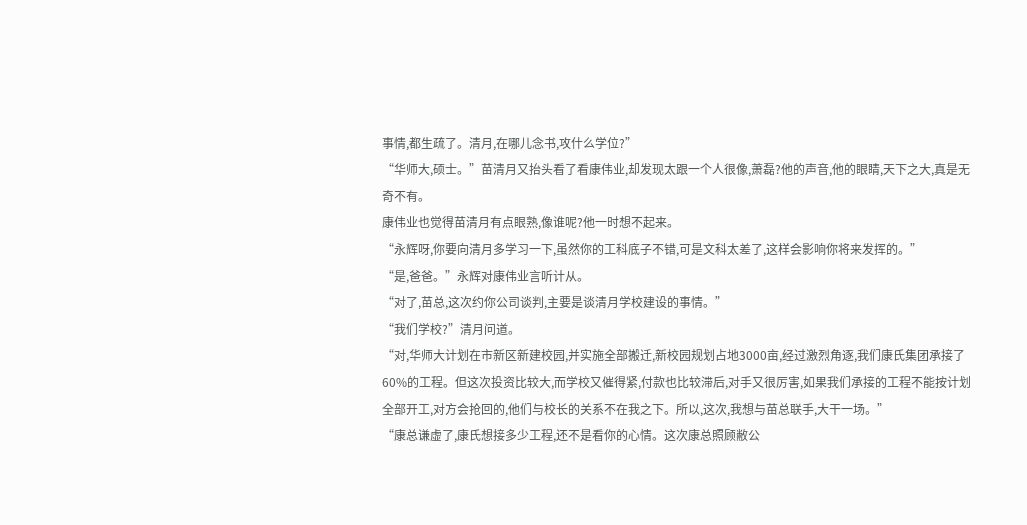事情,都生疏了。清月,在哪儿念书,攻什么学位?”
“华师大,硕士。”苗清月又抬头看了看康伟业,却发现太跟一个人很像,萧磊?他的声音,他的眼睛,天下之大,真是无奇不有。
康伟业也觉得苗清月有点眼熟,像谁呢?他一时想不起来。
“永辉呀,你要向清月多学习一下,虽然你的工科底子不错,可是文科太差了,这样会影响你将来发挥的。”
“是,爸爸。”永辉对康伟业言听计从。
“对了,苗总,这次约你公司谈判,主要是谈清月学校建设的事情。”
“我们学校?”清月问道。
“对,华师大计划在市新区新建校园,并实施全部搬迁,新校园规划占地3000亩,经过激烈角逐,我们康氏集团承接了60%的工程。但这次投资比较大,而学校又催得紧,付款也比较滞后,对手又很厉害,如果我们承接的工程不能按计划全部开工,对方会抢回的,他们与校长的关系不在我之下。所以,这次,我想与苗总联手,大干一场。”
“康总谦虚了,康氏想接多少工程,还不是看你的心情。这次康总照顾敝公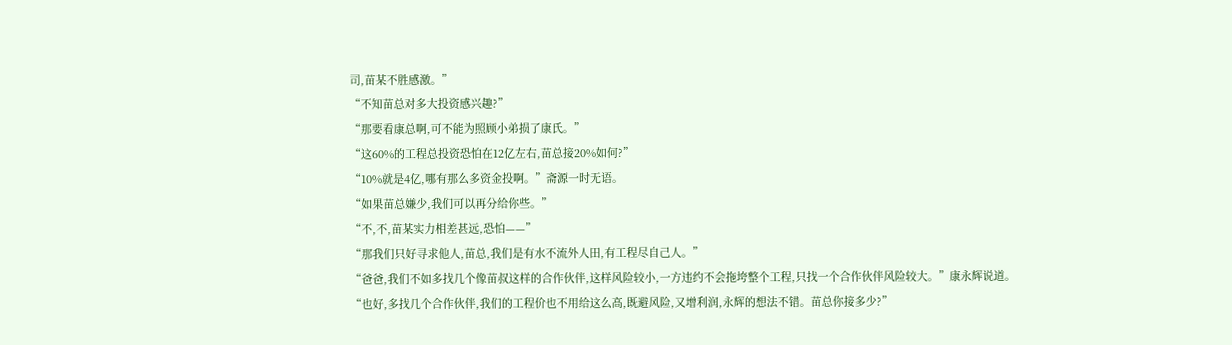司,苗某不胜感激。”
“不知苗总对多大投资感兴趣?”
“那要看康总啊,可不能为照顾小弟损了康氏。”
“这60%的工程总投资恐怕在12亿左右,苗总接20%如何?”
“10%就是4亿,哪有那么多资金投啊。”斋源一时无语。
“如果苗总嫌少,我们可以再分给你些。”
“不,不,苗某实力相差甚远,恐怕——”
“那我们只好寻求他人,苗总,我们是有水不流外人田,有工程尽自己人。”
“爸爸,我们不如多找几个像苗叔这样的合作伙伴,这样风险较小,一方违约不会拖垮整个工程,只找一个合作伙伴风险较大。”康永辉说道。
“也好,多找几个合作伙伴,我们的工程价也不用给这么高,既避风险,又增利润,永辉的想法不错。苗总你接多少?”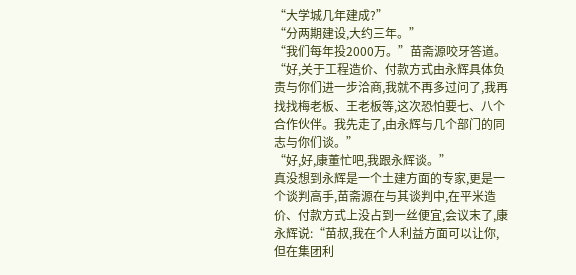“大学城几年建成?”
“分两期建设,大约三年。”
“我们每年投2000万。”苗斋源咬牙答道。
“好,关于工程造价、付款方式由永辉具体负责与你们进一步洽商,我就不再多过问了,我再找找梅老板、王老板等,这次恐怕要七、八个合作伙伴。我先走了,由永辉与几个部门的同志与你们谈。”
“好,好,康董忙吧,我跟永辉谈。”
真没想到永辉是一个土建方面的专家,更是一个谈判高手,苗斋源在与其谈判中,在平米造价、付款方式上没占到一丝便宜,会议末了,康永辉说:“苗叔,我在个人利益方面可以让你,但在集团利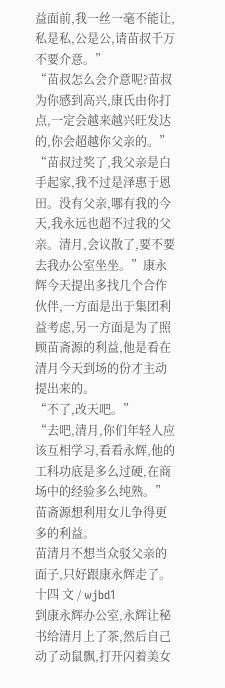益面前,我一丝一毫不能让,私是私,公是公,请苗叔千万不要介意。”
“苗叔怎么会介意呢?苗叔为你感到高兴,康氏由你打点,一定会越来越兴旺发达的,你会超越你父亲的。”
“苗叔过奖了,我父亲是白手起家,我不过是泽惠于恩田。没有父亲,哪有我的今天,我永远也超不过我的父亲。清月,会议散了,要不要去我办公室坐坐。”康永辉今天提出多找几个合作伙伴,一方面是出于集团利益考虑,另一方面是为了照顾苗斋源的利益,他是看在清月今天到场的份才主动提出来的。
“不了,改天吧。”
“去吧,清月,你们年轻人应该互相学习,看看永辉,他的工科功底是多么过硬,在商场中的经验多么纯熟。”苗斋源想利用女儿争得更多的利益。
苗清月不想当众驳父亲的面子,只好跟康永辉走了。 十四 文 / wjbd1
到康永辉办公室,永辉让秘书给清月上了茶,然后自己动了动鼠飘,打开闪着美女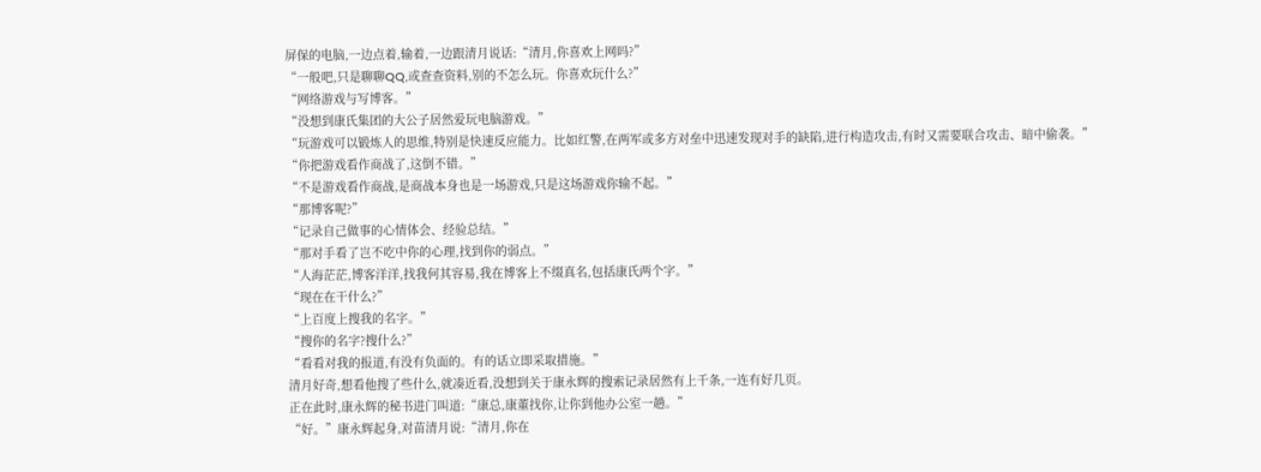屏保的电脑,一边点着,输着,一边跟清月说话:“清月,你喜欢上网吗?”
“一般吧,只是聊聊QQ,或查查资料,别的不怎么玩。你喜欢玩什么?”
“网络游戏与写博客。”
“没想到康氏集团的大公子居然爱玩电脑游戏。”
“玩游戏可以锻炼人的思维,特别是快速反应能力。比如红警,在两军或多方对垒中迅速发现对手的缺陷,进行构造攻击,有时又需要联合攻击、暗中偷袭。”
“你把游戏看作商战了,这倒不错。”
“不是游戏看作商战,是商战本身也是一场游戏,只是这场游戏你输不起。”
“那博客呢?”
“记录自己做事的心情体会、经验总结。”
“那对手看了岂不吃中你的心理,找到你的弱点。”
“人海茫茫,博客洋洋,找我何其容易,我在博客上不缀真名,包括康氏两个字。”
“现在在干什么?”
“上百度上搜我的名字。”
“搜你的名字?搜什么?”
“看看对我的报道,有没有负面的。有的话立即采取措施。”
清月好奇,想看他搜了些什么,就凑近看,没想到关于康永辉的搜索记录居然有上千条,一连有好几页。
正在此时,康永辉的秘书进门叫道:“康总,康董找你,让你到他办公室一趟。”
“好。”康永辉起身,对苗清月说:“清月,你在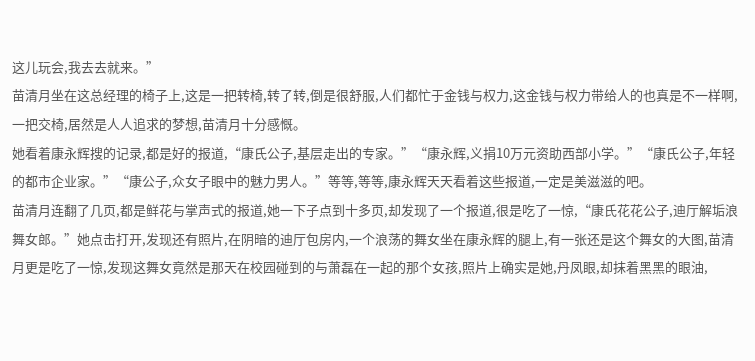这儿玩会,我去去就来。”
苗清月坐在这总经理的椅子上,这是一把转椅,转了转,倒是很舒服,人们都忙于金钱与权力,这金钱与权力带给人的也真是不一样啊,一把交椅,居然是人人追求的梦想,苗清月十分感慨。
她看着康永辉搜的记录,都是好的报道,“康氏公子,基层走出的专家。”“康永辉,义捐10万元资助西部小学。”“康氏公子,年轻的都市企业家。”“康公子,众女子眼中的魅力男人。”等等,等等,康永辉天天看着这些报道,一定是美滋滋的吧。
苗清月连翻了几页,都是鲜花与掌声式的报道,她一下子点到十多页,却发现了一个报道,很是吃了一惊,“康氏花花公子,迪厅解垢浪舞女郎。”她点击打开,发现还有照片,在阴暗的迪厅包房内,一个浪荡的舞女坐在康永辉的腿上,有一张还是这个舞女的大图,苗清月更是吃了一惊,发现这舞女竟然是那天在校园碰到的与萧磊在一起的那个女孩,照片上确实是她,丹凤眼,却抹着黑黑的眼油,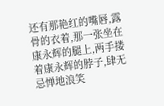还有那艳红的嘴唇,露骨的衣着,那一张坐在康永辉的腿上,两手搂着康永辉的脖子,肆无忌惮地浪笑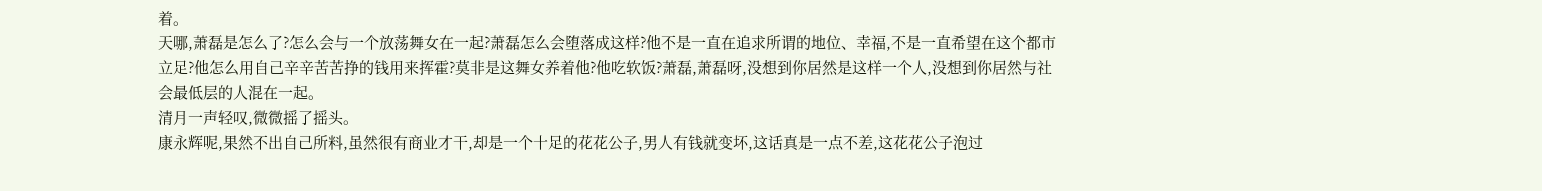着。
天哪,萧磊是怎么了?怎么会与一个放荡舞女在一起?萧磊怎么会堕落成这样?他不是一直在追求所谓的地位、幸福,不是一直希望在这个都市立足?他怎么用自己辛辛苦苦挣的钱用来挥霍?莫非是这舞女养着他?他吃软饭?萧磊,萧磊呀,没想到你居然是这样一个人,没想到你居然与社会最低层的人混在一起。
清月一声轻叹,微微摇了摇头。
康永辉呢,果然不出自己所料,虽然很有商业才干,却是一个十足的花花公子,男人有钱就变坏,这话真是一点不差,这花花公子泡过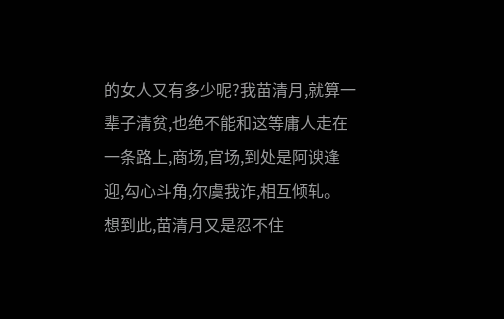的女人又有多少呢?我苗清月,就算一辈子清贫,也绝不能和这等庸人走在一条路上,商场,官场,到处是阿谀逢迎,勾心斗角,尔虞我诈,相互倾轧。
想到此,苗清月又是忍不住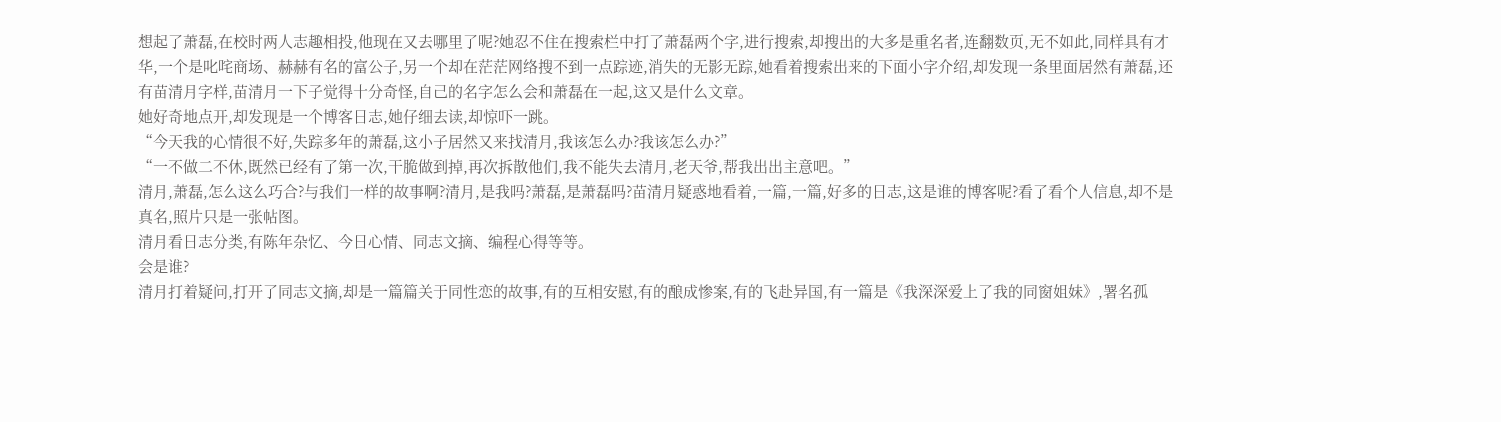想起了萧磊,在校时两人志趣相投,他现在又去哪里了呢?她忍不住在搜索栏中打了萧磊两个字,进行搜索,却搜出的大多是重名者,连翻数页,无不如此,同样具有才华,一个是叱咤商场、赫赫有名的富公子,另一个却在茫茫网络搜不到一点踪迹,消失的无影无踪,她看着搜索出来的下面小字介绍,却发现一条里面居然有萧磊,还有苗清月字样,苗清月一下子觉得十分奇怪,自己的名字怎么会和萧磊在一起,这又是什么文章。
她好奇地点开,却发现是一个博客日志,她仔细去读,却惊吓一跳。
“今天我的心情很不好,失踪多年的萧磊,这小子居然又来找清月,我该怎么办?我该怎么办?”
“一不做二不休,既然已经有了第一次,干脆做到掉,再次拆散他们,我不能失去清月,老天爷,帮我出出主意吧。”
清月,萧磊,怎么这么巧合?与我们一样的故事啊?清月,是我吗?萧磊,是萧磊吗?苗清月疑惑地看着,一篇,一篇,好多的日志,这是谁的博客呢?看了看个人信息,却不是真名,照片只是一张帖图。
清月看日志分类,有陈年杂忆、今日心情、同志文摘、编程心得等等。
会是谁?
清月打着疑问,打开了同志文摘,却是一篇篇关于同性恋的故事,有的互相安慰,有的酿成惨案,有的飞赴异国,有一篇是《我深深爱上了我的同窗姐妹》,署名孤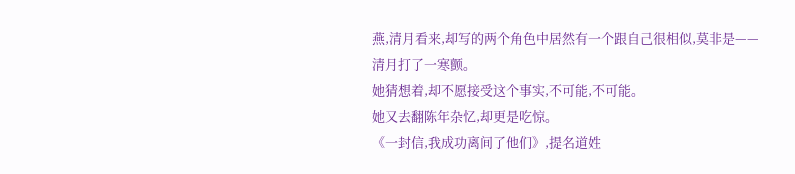燕,清月看来,却写的两个角色中居然有一个跟自己很相似,莫非是——
清月打了一寒颤。
她猜想着,却不愿接受这个事实,不可能,不可能。
她又去翻陈年杂忆,却更是吃惊。
《一封信,我成功离间了他们》,提名道姓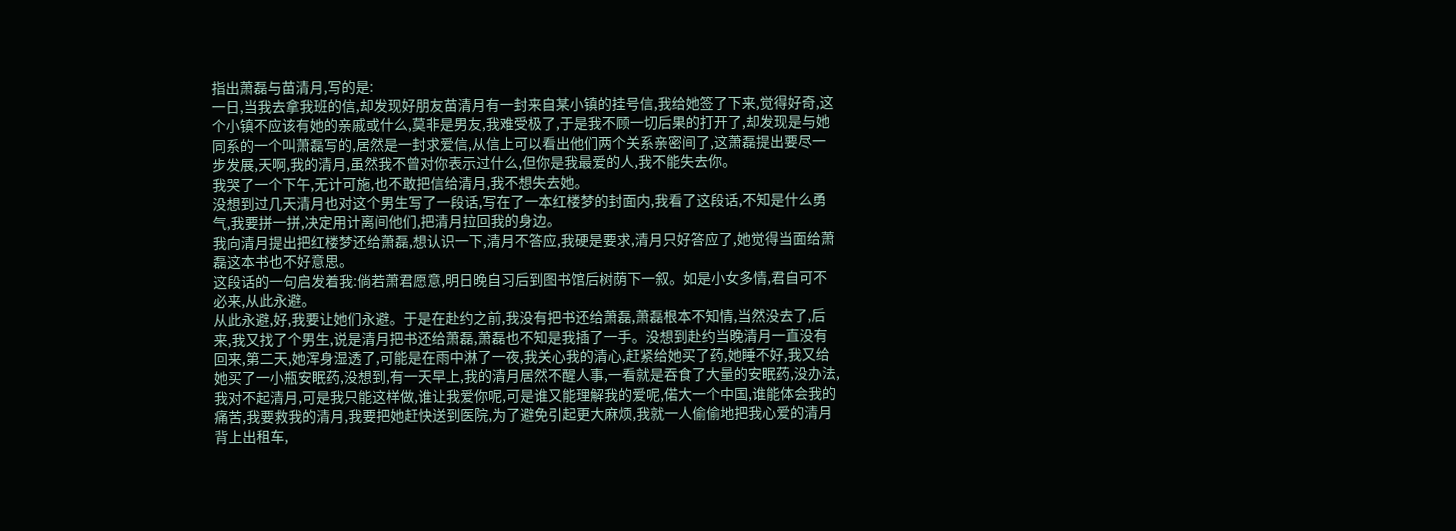指出萧磊与苗清月,写的是:
一日,当我去拿我班的信,却发现好朋友苗清月有一封来自某小镇的挂号信,我给她签了下来,觉得好奇,这个小镇不应该有她的亲戚或什么,莫非是男友,我难受极了,于是我不顾一切后果的打开了,却发现是与她同系的一个叫萧磊写的,居然是一封求爱信,从信上可以看出他们两个关系亲密间了,这萧磊提出要尽一步发展,天啊,我的清月,虽然我不曾对你表示过什么,但你是我最爱的人,我不能失去你。
我哭了一个下午,无计可施,也不敢把信给清月,我不想失去她。
没想到过几天清月也对这个男生写了一段话,写在了一本红楼梦的封面内,我看了这段话,不知是什么勇气,我要拼一拼,决定用计离间他们,把清月拉回我的身边。
我向清月提出把红楼梦还给萧磊,想认识一下,清月不答应,我硬是要求,清月只好答应了,她觉得当面给萧磊这本书也不好意思。
这段话的一句启发着我:倘若萧君愿意,明日晚自习后到图书馆后树荫下一叙。如是小女多情,君自可不必来,从此永避。
从此永避,好,我要让她们永避。于是在赴约之前,我没有把书还给萧磊,萧磊根本不知情,当然没去了,后来,我又找了个男生,说是清月把书还给萧磊,萧磊也不知是我插了一手。没想到赴约当晚清月一直没有回来,第二天,她浑身湿透了,可能是在雨中淋了一夜,我关心我的清心,赶紧给她买了药,她睡不好,我又给她买了一小瓶安眠药,没想到,有一天早上,我的清月居然不醒人事,一看就是吞食了大量的安眠药,没办法,我对不起清月,可是我只能这样做,谁让我爱你呢,可是谁又能理解我的爱呢,偌大一个中国,谁能体会我的痛苦,我要救我的清月,我要把她赶快送到医院,为了避免引起更大麻烦,我就一人偷偷地把我心爱的清月背上出租车,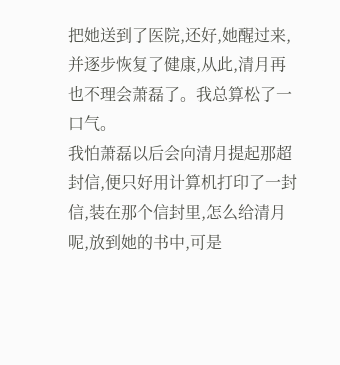把她送到了医院,还好,她醒过来,并逐步恢复了健康,从此,清月再也不理会萧磊了。我总算松了一口气。
我怕萧磊以后会向清月提起那超封信,便只好用计算机打印了一封信,装在那个信封里,怎么给清月呢,放到她的书中,可是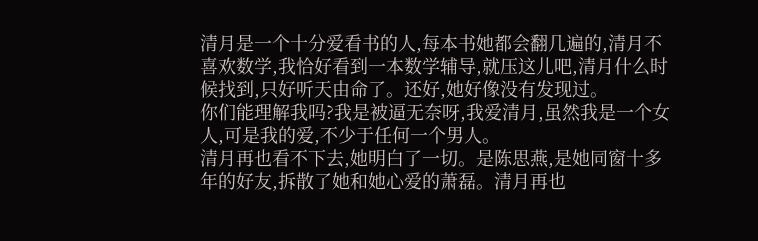清月是一个十分爱看书的人,每本书她都会翻几遍的,清月不喜欢数学,我恰好看到一本数学辅导,就压这儿吧,清月什么时候找到,只好听天由命了。还好,她好像没有发现过。
你们能理解我吗?我是被逼无奈呀,我爱清月,虽然我是一个女人,可是我的爱,不少于任何一个男人。
清月再也看不下去,她明白了一切。是陈思燕,是她同窗十多年的好友,拆散了她和她心爱的萧磊。清月再也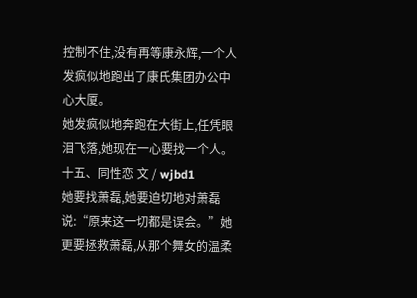控制不住,没有再等康永辉,一个人发疯似地跑出了康氏集团办公中心大厦。
她发疯似地奔跑在大街上,任凭眼泪飞落,她现在一心要找一个人。 十五、同性恋 文 / wjbd1
她要找萧磊,她要迫切地对萧磊说:“原来这一切都是误会。”她更要拯救萧磊,从那个舞女的温柔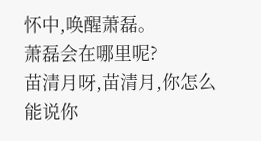怀中,唤醒萧磊。
萧磊会在哪里呢?
苗清月呀,苗清月,你怎么能说你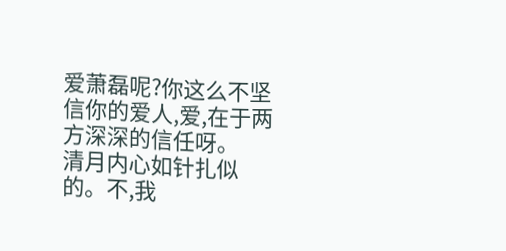爱萧磊呢?你这么不坚信你的爱人,爱,在于两方深深的信任呀。
清月内心如针扎似的。不,我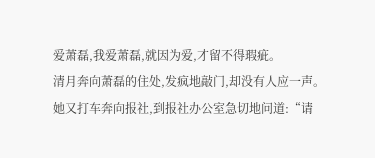爱萧磊,我爱萧磊,就因为爱,才留不得瑕疵。
清月奔向萧磊的住处,发疯地敲门,却没有人应一声。
她又打车奔向报社,到报社办公室急切地问道:“请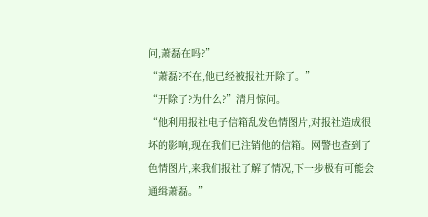问,萧磊在吗?”
“萧磊?不在,他已经被报社开除了。”
“开除了?为什么?”清月惊问。
“他利用报社电子信箱乱发色情图片,对报社造成很坏的影响,现在我们已注销他的信箱。网警也查到了色情图片,来我们报社了解了情况,下一步极有可能会通缉萧磊。”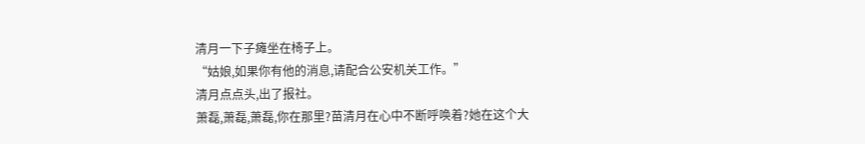清月一下子瘫坐在椅子上。
“姑娘,如果你有他的消息,请配合公安机关工作。”
清月点点头,出了报社。
萧磊,萧磊,萧磊,你在那里?苗清月在心中不断呼唤着?她在这个大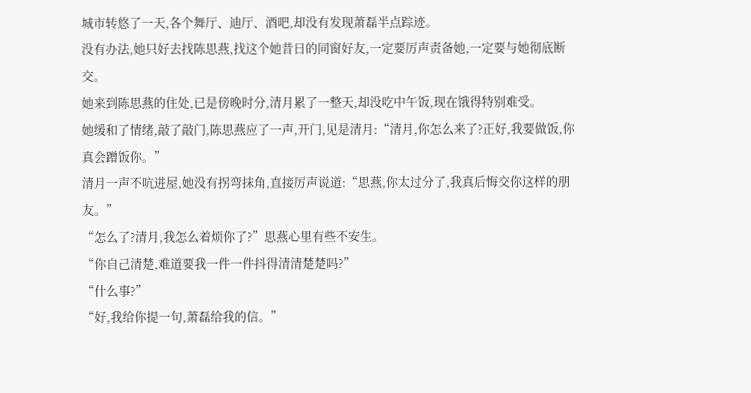城市转悠了一天,各个舞厅、迪厅、酒吧,却没有发现萧磊半点踪迹。
没有办法,她只好去找陈思燕,找这个她昔日的同窗好友,一定要厉声责备她,一定要与她彻底断交。
她来到陈思燕的住处,已是傍晚时分,清月累了一整天,却没吃中午饭,现在饿得特别难受。
她缓和了情绪,敲了敲门,陈思燕应了一声,开门,见是清月:“清月,你怎么来了?正好,我要做饭,你真会蹭饭你。”
清月一声不吭进屋,她没有拐弯抹角,直接厉声说道:“思燕,你太过分了,我真后悔交你这样的朋友。”
“怎么了?清月,我怎么着烦你了?”思燕心里有些不安生。
“你自己清楚,难道要我一件一件抖得清清楚楚吗?”
“什么事?”
“好,我给你提一句,萧磊给我的信。”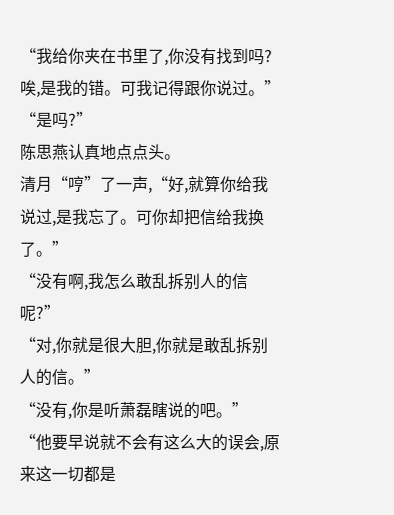“我给你夹在书里了,你没有找到吗?唉,是我的错。可我记得跟你说过。”
“是吗?”
陈思燕认真地点点头。
清月“哼”了一声,“好,就算你给我说过,是我忘了。可你却把信给我换了。”
“没有啊,我怎么敢乱拆别人的信呢?”
“对,你就是很大胆,你就是敢乱拆别人的信。”
“没有,你是听萧磊瞎说的吧。”
“他要早说就不会有这么大的误会,原来这一切都是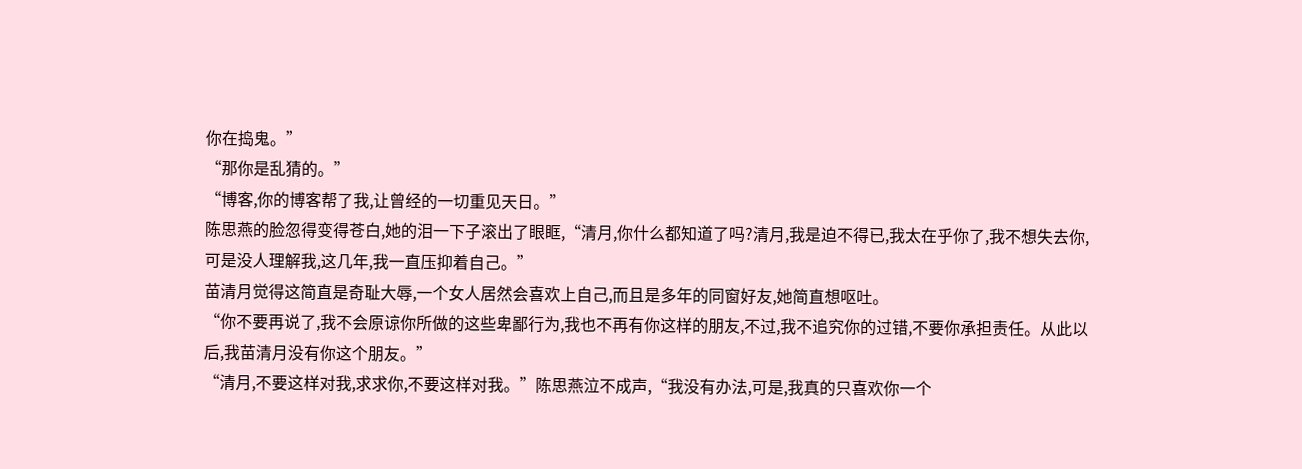你在捣鬼。”
“那你是乱猜的。”
“博客,你的博客帮了我,让曾经的一切重见天日。”
陈思燕的脸忽得变得苍白,她的泪一下子滚出了眼眶,“清月,你什么都知道了吗?清月,我是迫不得已,我太在乎你了,我不想失去你,可是没人理解我,这几年,我一直压抑着自己。”
苗清月觉得这简直是奇耻大辱,一个女人居然会喜欢上自己,而且是多年的同窗好友,她简直想呕吐。
“你不要再说了,我不会原谅你所做的这些卑鄙行为,我也不再有你这样的朋友,不过,我不追究你的过错,不要你承担责任。从此以后,我苗清月没有你这个朋友。”
“清月,不要这样对我,求求你,不要这样对我。”陈思燕泣不成声,“我没有办法,可是,我真的只喜欢你一个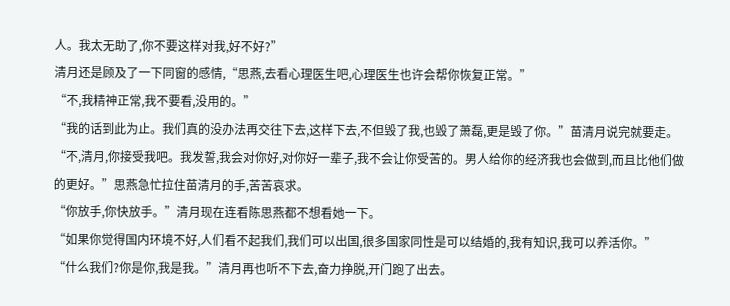人。我太无助了,你不要这样对我,好不好?”
清月还是顾及了一下同窗的感情,“思燕,去看心理医生吧,心理医生也许会帮你恢复正常。”
“不,我精神正常,我不要看,没用的。”
“我的话到此为止。我们真的没办法再交往下去,这样下去,不但毁了我,也毁了萧磊,更是毁了你。”苗清月说完就要走。
“不,清月,你接受我吧。我发誓,我会对你好,对你好一辈子,我不会让你受苦的。男人给你的经济我也会做到,而且比他们做的更好。”思燕急忙拉住苗清月的手,苦苦哀求。
“你放手,你快放手。”清月现在连看陈思燕都不想看她一下。
“如果你觉得国内环境不好,人们看不起我们,我们可以出国,很多国家同性是可以结婚的,我有知识,我可以养活你。”
“什么我们?你是你,我是我。”清月再也听不下去,奋力挣脱,开门跑了出去。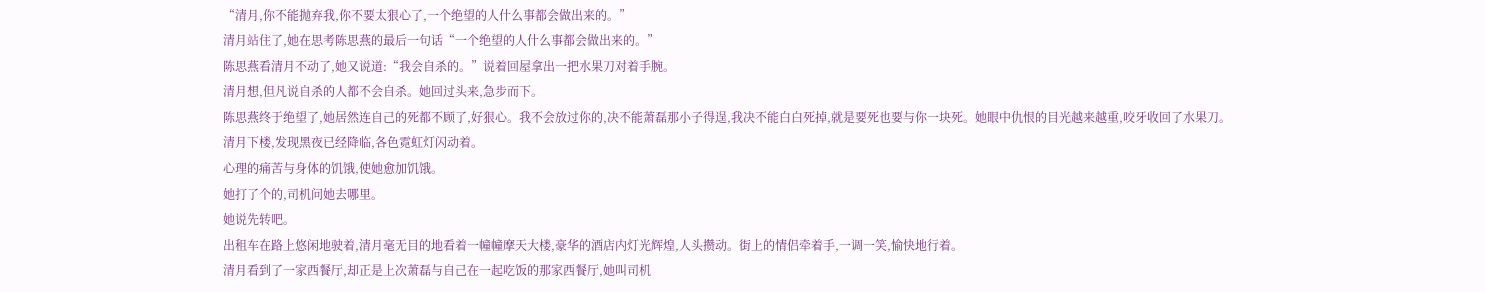“清月,你不能抛弃我,你不要太狠心了,一个绝望的人什么事都会做出来的。”
清月站住了,她在思考陈思燕的最后一句话“一个绝望的人什么事都会做出来的。”
陈思燕看清月不动了,她又说道:“我会自杀的。”说着回屋拿出一把水果刀对着手腕。
清月想,但凡说自杀的人都不会自杀。她回过头来,急步而下。
陈思燕终于绝望了,她居然连自己的死都不顾了,好狠心。我不会放过你的,决不能萧磊那小子得逞,我决不能白白死掉,就是要死也要与你一块死。她眼中仇恨的目光越来越重,咬牙收回了水果刀。
清月下楼,发现黑夜已经降临,各色霓虹灯闪动着。
心理的痛苦与身体的饥饿,使她愈加饥饿。
她打了个的,司机问她去哪里。
她说先转吧。
出租车在路上悠闲地驶着,清月毫无目的地看着一幢幢摩天大楼,豪华的酒店内灯光辉煌,人头攒动。街上的情侣牵着手,一调一笑,愉快地行着。
清月看到了一家西餐厅,却正是上次萧磊与自己在一起吃饭的那家西餐厅,她叫司机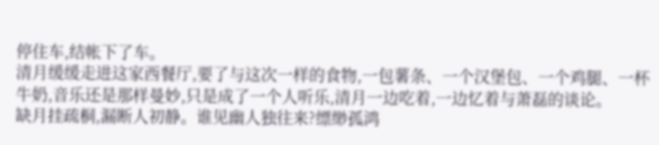停住车,结帐下了车。
清月缓缓走进这家西餐厅,要了与这次一样的食物,一包薯条、一个汉堡包、一个鸡腿、一杯牛奶,音乐还是那样曼妙,只是成了一个人听乐,清月一边吃着,一边忆着与萧磊的谈论。
缺月挂疏桐,漏断人初静。谁见幽人独往来?缥缈孤鸿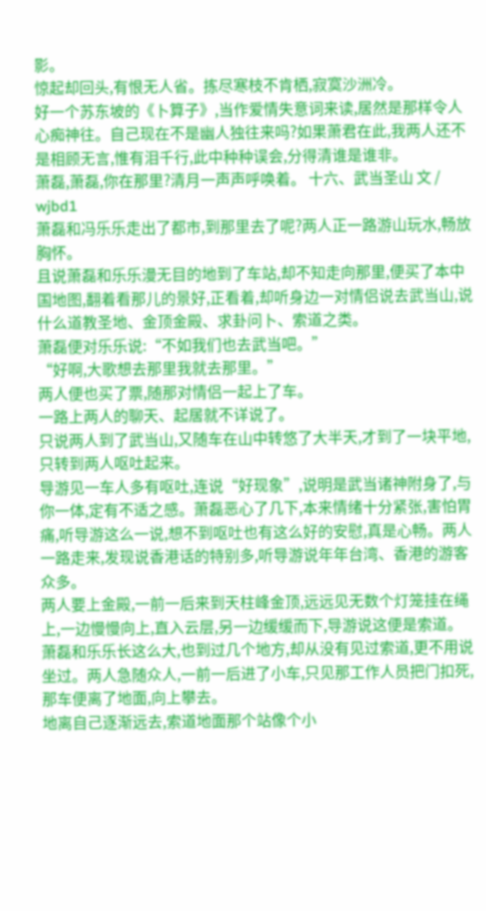影。
惊起却回头,有恨无人省。拣尽寒枝不肯栖,寂寞沙洲冷。
好一个苏东坡的《卜算子》,当作爱情失意词来读,居然是那样令人心痴神往。自己现在不是幽人独往来吗?如果萧君在此,我两人还不是相顾无言,惟有泪千行,此中种种误会,分得清谁是谁非。
萧磊,萧磊,你在那里?清月一声声呼唤着。 十六、武当圣山 文 / wjbd1
萧磊和冯乐乐走出了都市,到那里去了呢?两人正一路游山玩水,畅放胸怀。
且说萧磊和乐乐漫无目的地到了车站,却不知走向那里,便买了本中国地图,翻着看那儿的景好,正看着,却听身边一对情侣说去武当山,说什么道教圣地、金顶金殿、求卦问卜、索道之类。
萧磊便对乐乐说:“不如我们也去武当吧。”
“好啊,大歌想去那里我就去那里。”
两人便也买了票,随那对情侣一起上了车。
一路上两人的聊天、起居就不详说了。
只说两人到了武当山,又随车在山中转悠了大半天,才到了一块平地,只转到两人呕吐起来。
导游见一车人多有呕吐,连说“好现象”,说明是武当诸神附身了,与你一体,定有不适之感。萧磊恶心了几下,本来情绪十分紧张,害怕胃痛,听导游这么一说,想不到呕吐也有这么好的安慰,真是心畅。两人一路走来,发现说香港话的特别多,听导游说年年台湾、香港的游客众多。
两人要上金殿,一前一后来到天柱峰金顶,远远见无数个灯笼挂在绳上,一边慢慢向上,直入云层,另一边缓缓而下,导游说这便是索道。
萧磊和乐乐长这么大,也到过几个地方,却从没有见过索道,更不用说坐过。两人急随众人,一前一后进了小车,只见那工作人员把门扣死,那车便离了地面,向上攀去。
地离自己逐渐远去,索道地面那个站像个小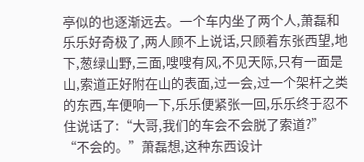亭似的也逐渐远去。一个车内坐了两个人,萧磊和乐乐好奇极了,两人顾不上说话,只顾着东张西望,地下,葱绿山野,三面,嗖嗖有风,不见天际,只有一面是山,索道正好附在山的表面,过一会,过一个架杆之类的东西,车便响一下,乐乐便紧张一回,乐乐终于忍不住说话了:“大哥,我们的车会不会脱了索道?”
“不会的。”萧磊想,这种东西设计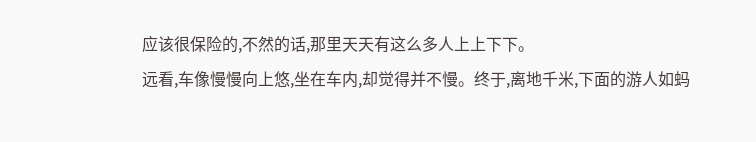应该很保险的,不然的话,那里天天有这么多人上上下下。
远看,车像慢慢向上悠,坐在车内,却觉得并不慢。终于,离地千米,下面的游人如蚂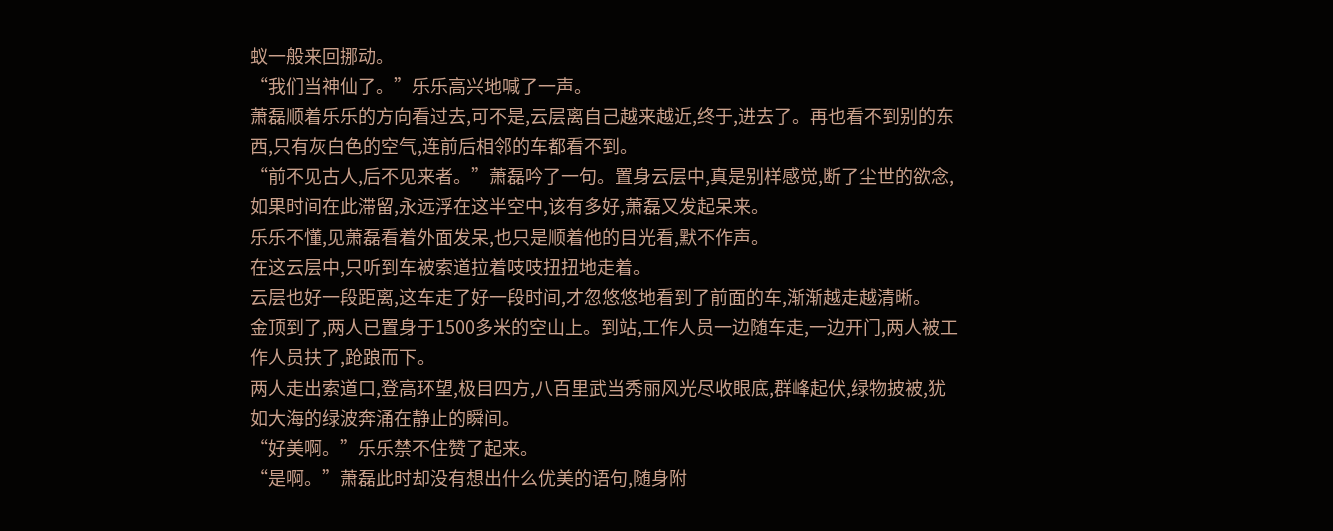蚁一般来回挪动。
“我们当神仙了。”乐乐高兴地喊了一声。
萧磊顺着乐乐的方向看过去,可不是,云层离自己越来越近,终于,进去了。再也看不到别的东西,只有灰白色的空气,连前后相邻的车都看不到。
“前不见古人,后不见来者。”萧磊吟了一句。置身云层中,真是别样感觉,断了尘世的欲念,如果时间在此滞留,永远浮在这半空中,该有多好,萧磊又发起呆来。
乐乐不懂,见萧磊看着外面发呆,也只是顺着他的目光看,默不作声。
在这云层中,只听到车被索道拉着吱吱扭扭地走着。
云层也好一段距离,这车走了好一段时间,才忽悠悠地看到了前面的车,渐渐越走越清晰。
金顶到了,两人已置身于1500多米的空山上。到站,工作人员一边随车走,一边开门,两人被工作人员扶了,跄踉而下。
两人走出索道口,登高环望,极目四方,八百里武当秀丽风光尽收眼底,群峰起伏,绿物披被,犹如大海的绿波奔涌在静止的瞬间。
“好美啊。”乐乐禁不住赞了起来。
“是啊。”萧磊此时却没有想出什么优美的语句,随身附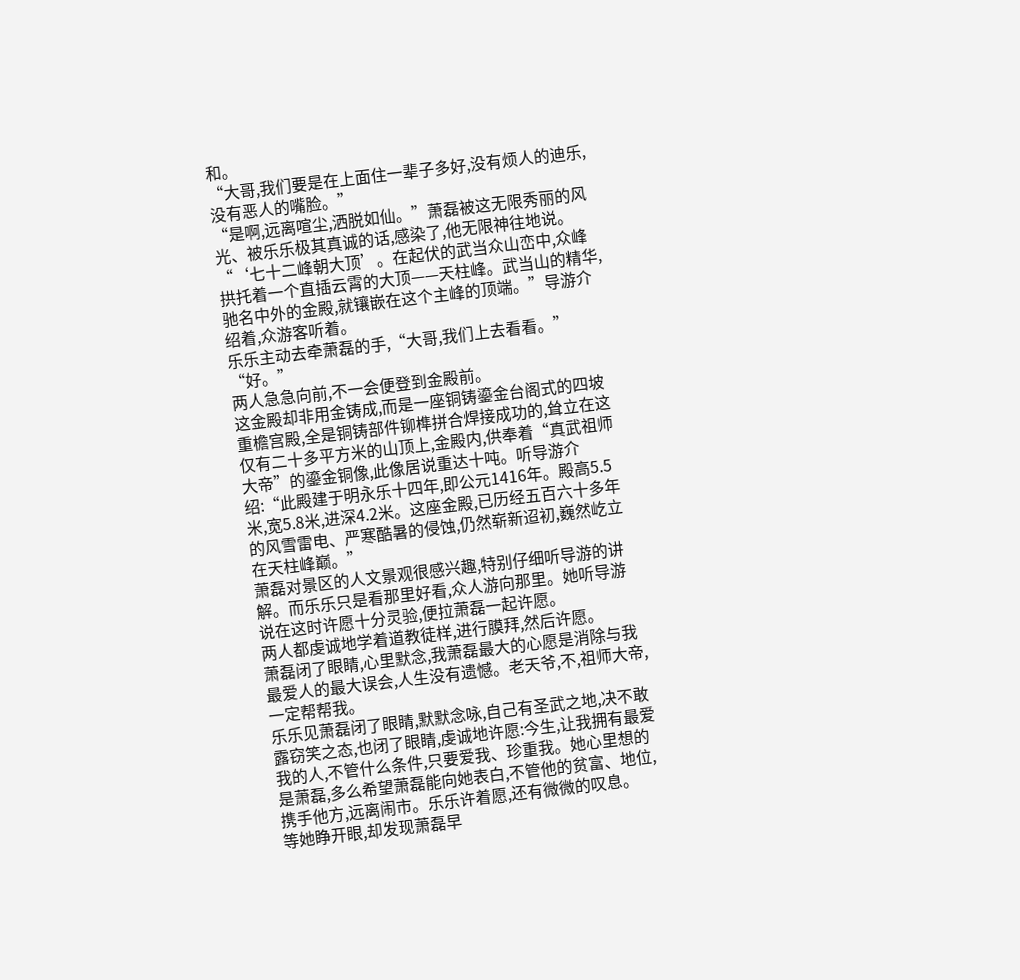和。
“大哥,我们要是在上面住一辈子多好,没有烦人的迪乐,没有恶人的嘴脸。”
“是啊,远离喧尘,洒脱如仙。”萧磊被这无限秀丽的风光、被乐乐极其真诚的话,感染了,他无限神往地说。
“‘七十二峰朝大顶’。在起伏的武当众山峦中,众峰拱托着一个直插云霄的大顶——天柱峰。武当山的精华,驰名中外的金殿,就镶嵌在这个主峰的顶端。”导游介绍着,众游客听着。
乐乐主动去牵萧磊的手,“大哥,我们上去看看。”
“好。”
两人急急向前,不一会便登到金殿前。
这金殿却非用金铸成,而是一座铜铸鎏金台阁式的四坡重檐宫殿,全是铜铸部件铆榫拼合焊接成功的,耸立在这仅有二十多平方米的山顶上,金殿内,供奉着“真武祖师大帝”的鎏金铜像,此像居说重达十吨。听导游介绍:“此殿建于明永乐十四年,即公元1416年。殿高5.5米,宽5.8米,进深4.2米。这座金殿,已历经五百六十多年的风雪雷电、严寒酷暑的侵蚀,仍然崭新迢初,巍然屹立在天柱峰巅。”
萧磊对景区的人文景观很感兴趣,特别仔细听导游的讲解。而乐乐只是看那里好看,众人游向那里。她听导游说在这时许愿十分灵验,便拉萧磊一起许愿。
两人都虔诚地学着道教徒样,进行膜拜,然后许愿。
萧磊闭了眼睛,心里默念,我萧磊最大的心愿是消除与我最爱人的最大误会,人生没有遗憾。老天爷,不,祖师大帝,一定帮帮我。
乐乐见萧磊闭了眼睛,默默念咏,自己有圣武之地,决不敢露窃笑之态,也闭了眼睛,虔诚地许愿:今生,让我拥有最爱我的人,不管什么条件,只要爱我、珍重我。她心里想的是萧磊,多么希望萧磊能向她表白,不管他的贫富、地位,携手他方,远离闹市。乐乐许着愿,还有微微的叹息。
等她睁开眼,却发现萧磊早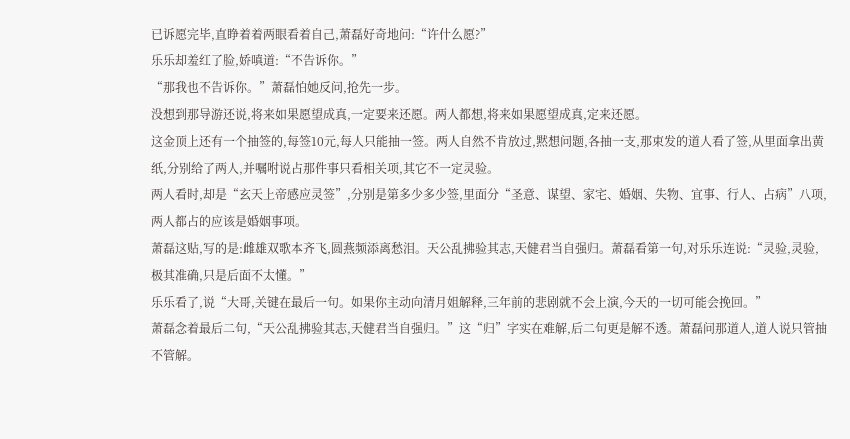已诉愿完毕,直睁着着两眼看着自己,萧磊好奇地问:“许什么愿?”
乐乐却羞红了脸,娇嗔道:“不告诉你。”
“那我也不告诉你。”萧磊怕她反问,抢先一步。
没想到那导游还说,将来如果愿望成真,一定要来还愿。两人都想,将来如果愿望成真,定来还愿。
这金顶上还有一个抽签的,每签10元,每人只能抽一签。两人自然不肯放过,黙想问题,各抽一支,那束发的道人看了签,从里面拿出黄纸,分别给了两人,并嘱咐说占那件事只看相关项,其它不一定灵验。
两人看时,却是“玄天上帝感应灵签”,分别是第多少多少签,里面分“圣意、谋望、家宅、婚姻、失物、宜事、行人、占病”八项,两人都占的应该是婚姻事项。
萧磊这贴,写的是:雌雄双歌本齐飞,圆燕频添离愁泪。天公乱拂验其志,天健君当自强归。萧磊看第一句,对乐乐连说:“灵验,灵验,极其准确,只是后面不太懂。”
乐乐看了,说“大哥,关键在最后一句。如果你主动向清月姐解释,三年前的悲剧就不会上演,今天的一切可能会挽回。”
萧磊念着最后二句,“天公乱拂验其志,天健君当自强归。”这“归”字实在难解,后二句更是解不透。萧磊问那道人,道人说只管抽不管解。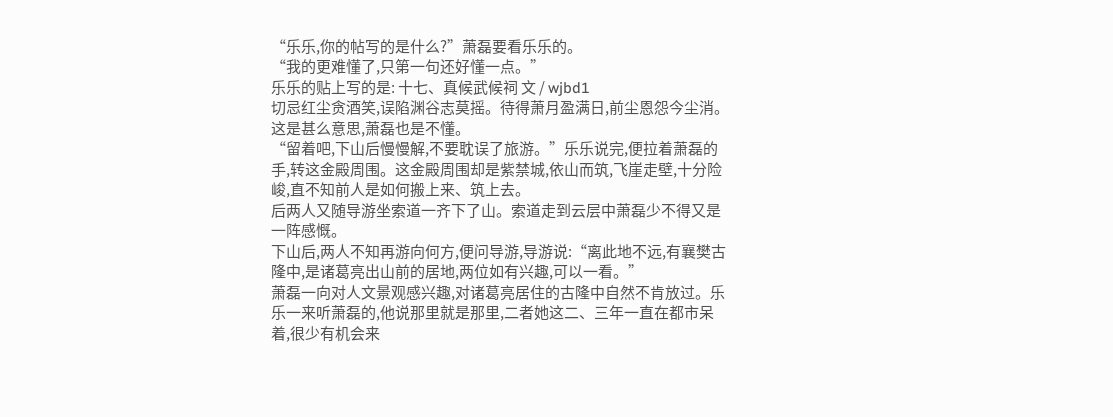“乐乐,你的帖写的是什么?”萧磊要看乐乐的。
“我的更难懂了,只第一句还好懂一点。”
乐乐的贴上写的是: 十七、真候武候祠 文 / wjbd1
切忌红尘贪酒笑,误陷渊谷志莫摇。待得萧月盈满日,前尘恩怨今尘消。
这是甚么意思,萧磊也是不懂。
“留着吧,下山后慢慢解,不要耽误了旅游。”乐乐说完,便拉着萧磊的手,转这金殿周围。这金殿周围却是紫禁城,依山而筑,飞崖走壁,十分险峻,直不知前人是如何搬上来、筑上去。
后两人又随导游坐索道一齐下了山。索道走到云层中萧磊少不得又是一阵感慨。
下山后,两人不知再游向何方,便问导游,导游说:“离此地不远,有襄樊古隆中,是诸葛亮出山前的居地,两位如有兴趣,可以一看。”
萧磊一向对人文景观感兴趣,对诸葛亮居住的古隆中自然不肯放过。乐乐一来听萧磊的,他说那里就是那里,二者她这二、三年一直在都市呆着,很少有机会来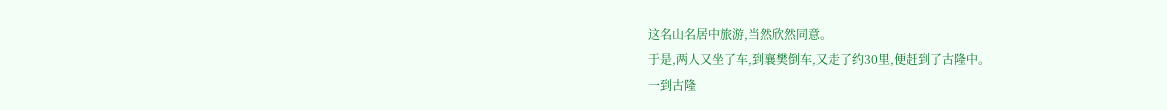这名山名居中旅游,当然欣然同意。
于是,两人又坐了车,到襄樊倒车,又走了约30里,便赶到了古隆中。
一到古隆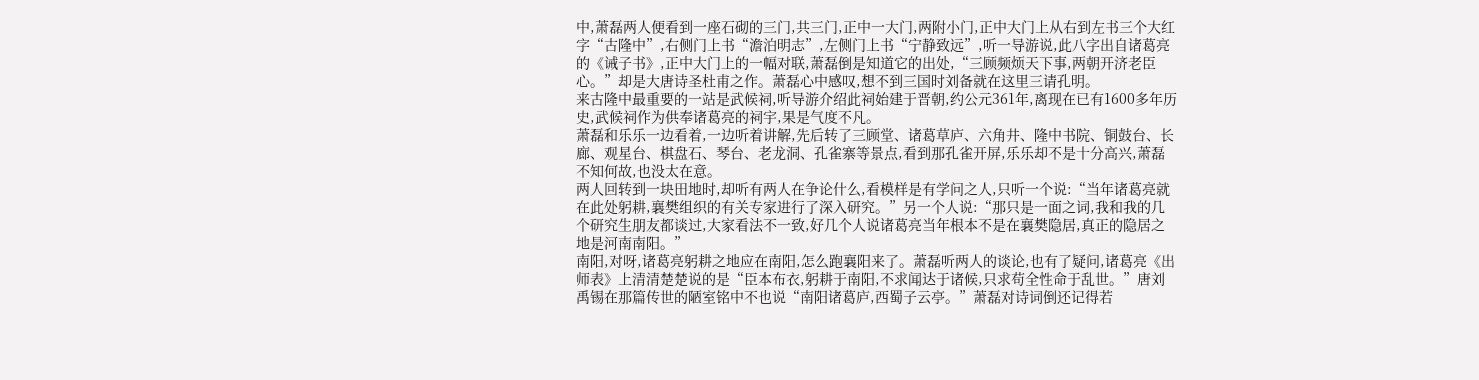中,萧磊两人便看到一座石砌的三门,共三门,正中一大门,两附小门,正中大门上从右到左书三个大红字“古隆中”,右侧门上书“澹泊明志”,左侧门上书“宁静致远”,听一导游说,此八字出自诸葛亮的《诫子书》,正中大门上的一幅对联,萧磊倒是知道它的出处,“三顾频烦天下事,两朝开济老臣心。”却是大唐诗圣杜甫之作。萧磊心中感叹,想不到三国时刘备就在这里三请孔明。
来古隆中最重要的一站是武候祠,听导游介绍此祠始建于晋朝,约公元361年,离现在已有1600多年历史,武候祠作为供奉诸葛亮的祠宇,果是气度不凡。
萧磊和乐乐一边看着,一边听着讲解,先后转了三顾堂、诸葛草庐、六角井、隆中书院、铜鼓台、长廊、观星台、棋盘石、琴台、老龙洞、孔雀寨等景点,看到那孔雀开屏,乐乐却不是十分高兴,萧磊不知何故,也没太在意。
两人回转到一块田地时,却听有两人在争论什么,看模样是有学问之人,只听一个说:“当年诸葛亮就在此处躬耕,襄樊组织的有关专家进行了深入研究。”另一个人说:“那只是一面之词,我和我的几个研究生朋友都谈过,大家看法不一致,好几个人说诸葛亮当年根本不是在襄樊隐居,真正的隐居之地是河南南阳。”
南阳,对呀,诸葛亮躬耕之地应在南阳,怎么跑襄阳来了。萧磊听两人的谈论,也有了疑问,诸葛亮《出师表》上清清楚楚说的是“臣本布衣,躬耕于南阳,不求闻达于诸候,只求苟全性命于乱世。”唐刘禹锡在那篇传世的陋室铭中不也说“南阳诸葛庐,西蜀子云亭。”萧磊对诗词倒还记得若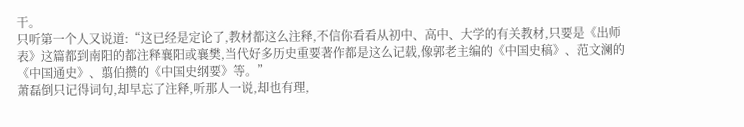干。
只听第一个人又说道:“这已经是定论了,教材都这么注释,不信你看看从初中、高中、大学的有关教材,只要是《出师表》这篇都到南阳的都注释襄阳或襄樊,当代好多历史重要著作都是这么记载,像郭老主编的《中国史稿》、范文澜的《中国通史》、翦伯攒的《中国史纲要》等。”
萧磊倒只记得词句,却早忘了注释,听那人一说,却也有理,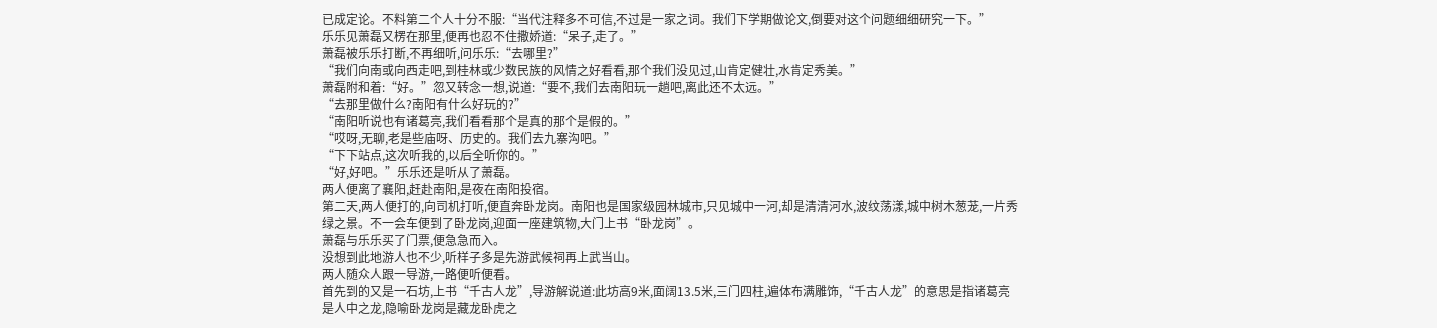已成定论。不料第二个人十分不服:“当代注释多不可信,不过是一家之词。我们下学期做论文,倒要对这个问题细细研究一下。”
乐乐见萧磊又楞在那里,便再也忍不住撒娇道:“呆子,走了。”
萧磊被乐乐打断,不再细听,问乐乐:“去哪里?”
“我们向南或向西走吧,到桂林或少数民族的风情之好看看,那个我们没见过,山肯定健壮,水肯定秀美。”
萧磊附和着:“好。”忽又转念一想,说道:“要不,我们去南阳玩一趟吧,离此还不太远。”
“去那里做什么?南阳有什么好玩的?”
“南阳听说也有诸葛亮,我们看看那个是真的那个是假的。”
“哎呀,无聊,老是些庙呀、历史的。我们去九寨沟吧。”
“下下站点,这次听我的,以后全听你的。”
“好,好吧。”乐乐还是听从了萧磊。
两人便离了襄阳,赶赴南阳,是夜在南阳投宿。
第二天,两人便打的,向司机打听,便直奔卧龙岗。南阳也是国家级园林城市,只见城中一河,却是清清河水,波纹荡漾,城中树木葱茏,一片秀绿之景。不一会车便到了卧龙岗,迎面一座建筑物,大门上书“卧龙岗”。
萧磊与乐乐买了门票,便急急而入。
没想到此地游人也不少,听样子多是先游武候祠再上武当山。
两人随众人跟一导游,一路便听便看。
首先到的又是一石坊,上书“千古人龙”,导游解说道:此坊高9米,面阔13.5米,三门四柱,遍体布满雕饰,“千古人龙”的意思是指诸葛亮是人中之龙,隐喻卧龙岗是藏龙卧虎之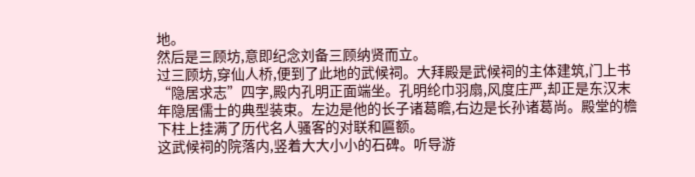地。
然后是三顾坊,意即纪念刘备三顾纳贤而立。
过三顾坊,穿仙人桥,便到了此地的武候祠。大拜殿是武候祠的主体建筑,门上书“隐居求志”四字,殿内孔明正面端坐。孔明纶巾羽扇,风度庄严,却正是东汉末年隐居儒士的典型装束。左边是他的长子诸葛瞻,右边是长孙诸葛尚。殿堂的檐下柱上挂满了历代名人骚客的对联和匾额。
这武候祠的院落内,竖着大大小小的石碑。听导游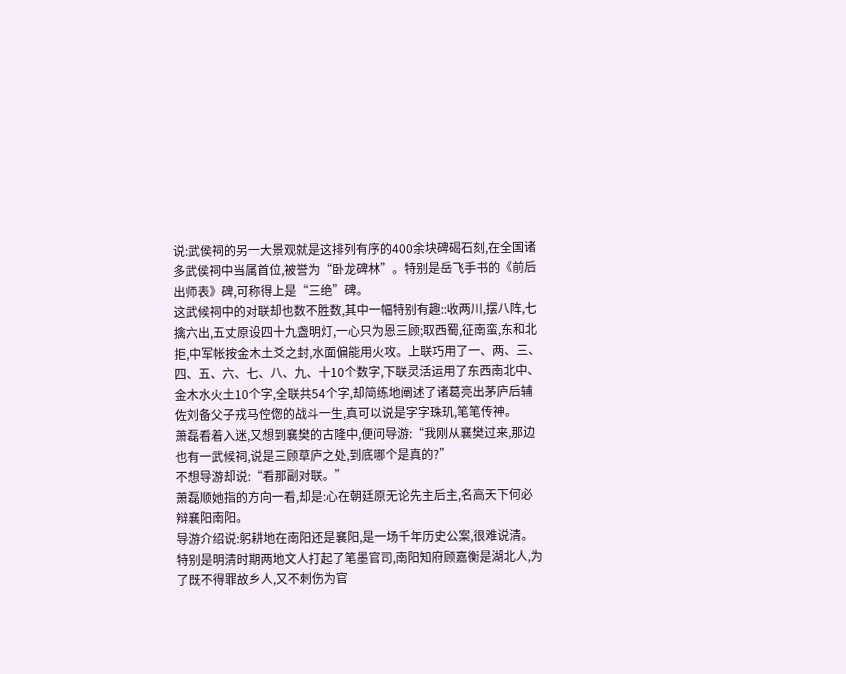说:武侯祠的另一大景观就是这排列有序的400余块碑碣石刻,在全国诸多武侯祠中当属首位,被誉为“卧龙碑林”。特别是岳飞手书的《前后出师表》碑,可称得上是“三绝”碑。
这武候祠中的对联却也数不胜数,其中一幅特别有趣::收两川,摆八阵,七擒六出,五丈原设四十九盏明灯,一心只为恩三顾;取西蜀,征南蛮,东和北拒,中军帐按金木土爻之封,水面偏能用火攻。上联巧用了一、两、三、四、五、六、七、八、九、十10个数字,下联灵活运用了东西南北中、金木水火土10个字,全联共54个字,却简练地阐述了诸葛亮出茅庐后辅佐刘备父子戎马倥偬的战斗一生,真可以说是字字珠玑,笔笔传神。
萧磊看着入迷,又想到襄樊的古隆中,便问导游:“我刚从襄樊过来,那边也有一武候祠,说是三顾草庐之处,到底哪个是真的?”
不想导游却说:“看那副对联。”
萧磊顺她指的方向一看,却是:心在朝廷原无论先主后主,名高天下何必辩襄阳南阳。
导游介绍说:躬耕地在南阳还是襄阳,是一场千年历史公案,很难说清。特别是明清时期两地文人打起了笔墨官司,南阳知府顾嘉衡是湖北人,为了既不得罪故乡人,又不刺伤为官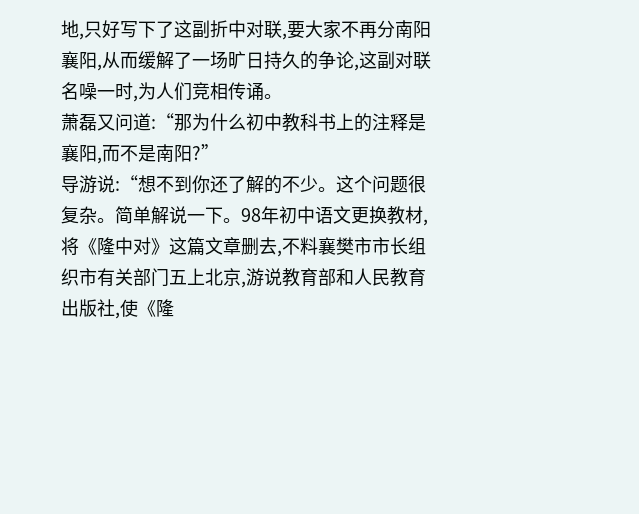地,只好写下了这副折中对联,要大家不再分南阳襄阳,从而缓解了一场旷日持久的争论,这副对联名噪一时,为人们竞相传诵。
萧磊又问道:“那为什么初中教科书上的注释是襄阳,而不是南阳?”
导游说:“想不到你还了解的不少。这个问题很复杂。简单解说一下。98年初中语文更换教材,将《隆中对》这篇文章删去,不料襄樊市市长组织市有关部门五上北京,游说教育部和人民教育出版社,使《隆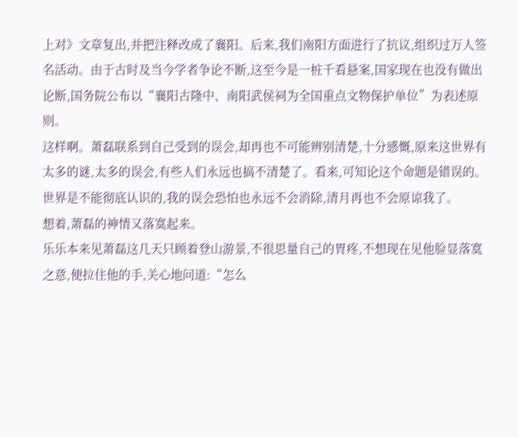上对》文章复出,并把注释改成了襄阳。后来,我们南阳方面进行了抗议,组织过万人签名活动。由于古时及当今学者争论不断,这至今是一桩千看悬案,国家现在也没有做出论断,国务院公布以“襄阳古隆中、南阳武侯祠为全国重点文物保护单位”为表述原则。
这样啊。萧磊联系到自己受到的误会,却再也不可能辨别清楚,十分感慨,原来这世界有太多的谜,太多的误会,有些人们永远也搞不清楚了。看来,可知论这个命题是错误的。世界是不能彻底认识的,我的误会恐怕也永远不会消除,清月再也不会原谅我了。
想着,萧磊的神情又落寞起来。
乐乐本来见萧磊这几天只顾着登山游景,不很思量自己的胃疼,不想现在见他脸显落寞之意,便拉住他的手,关心地问道:“怎么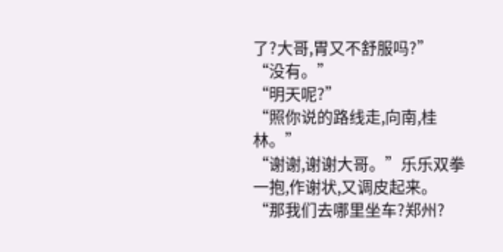了?大哥,胃又不舒服吗?”
“没有。”
“明天呢?”
“照你说的路线走,向南,桂林。”
“谢谢,谢谢大哥。”乐乐双拳一抱,作谢状,又调皮起来。
“那我们去哪里坐车?郑州?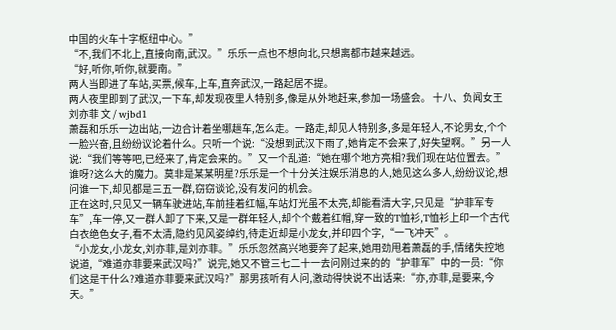中国的火车十字枢纽中心。”
“不,我们不北上,直接向南,武汉。”乐乐一点也不想向北,只想离都市越来越远。
“好,听你,听你,就要南。”
两人当即进了车站,买票,候车,上车,直奔武汉,一路起居不提。
两人夜里即到了武汉,一下车,却发现夜里人特别多,像是从外地赶来,参加一场盛会。 十八、负闻女王刘亦菲 文 / wjbd1
萧磊和乐乐一边出站,一边合计着坐哪趟车,怎么走。一路走,却见人特别多,多是年轻人,不论男女,个个一脸兴奋,且纷纷议论着什么。只听一个说:“没想到武汉下雨了,她肯定不会来了,好失望啊。”另一人说:“我们等等吧,已经来了,肯定会来的。”又一个乱道:“她在哪个地方亮相?我们现在站位置去。”
谁呀?这么大的魔力。莫非是某某明星?乐乐是一个十分关注娱乐消息的人,她见这么多人,纷纷议论,想问谁一下,却见都是三五一群,窃窃谈论,没有发问的机会。
正在这时,只见又一辆车驶进站,车前挂着红幅,车站灯光虽不太亮,却能看清大字,只见是“护菲军专车”,车一停,又一群人卸了下来,又是一群年轻人,却个个戴着红帽,穿一致的T恤衫,T恤衫上印一个古代白衣绝色女子,看不太清,隐约见风姿绰约,待走近却是小龙女,并印四个字,“一飞冲天”。
“小龙女,小龙女,刘亦菲,是刘亦菲。”乐乐忽然高兴地要奔了起来,她用劲甩着萧磊的手,情绪失控地说道,“难道亦菲要来武汉吗?”说完,她又不管三七二十一去问刚过来的的“护菲军”中的一员:“你们这是干什么?难道亦菲要来武汉吗?”那男孩听有人问,激动得快说不出话来:“亦,亦菲,是要来,今天。”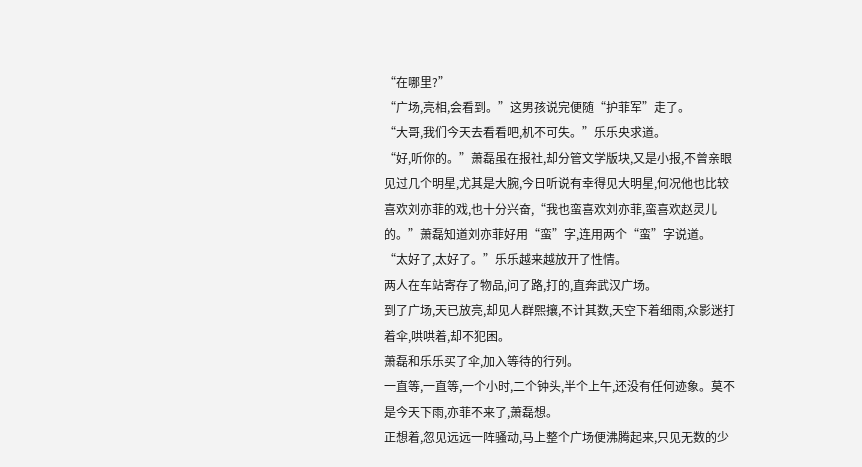“在哪里?”
“广场,亮相,会看到。”这男孩说完便随“护菲军”走了。
“大哥,我们今天去看看吧,机不可失。”乐乐央求道。
“好,听你的。”萧磊虽在报社,却分管文学版块,又是小报,不曾亲眼见过几个明星,尤其是大腕,今日听说有幸得见大明星,何况他也比较喜欢刘亦菲的戏,也十分兴奋,“我也蛮喜欢刘亦菲,蛮喜欢赵灵儿的。”萧磊知道刘亦菲好用“蛮”字,连用两个“蛮”字说道。
“太好了,太好了。”乐乐越来越放开了性情。
两人在车站寄存了物品,问了路,打的,直奔武汉广场。
到了广场,天已放亮,却见人群熙攘,不计其数,天空下着细雨,众影迷打着伞,哄哄着,却不犯困。
萧磊和乐乐买了伞,加入等待的行列。
一直等,一直等,一个小时,二个钟头,半个上午,还没有任何迹象。莫不是今天下雨,亦菲不来了,萧磊想。
正想着,忽见远远一阵骚动,马上整个广场便沸腾起来,只见无数的少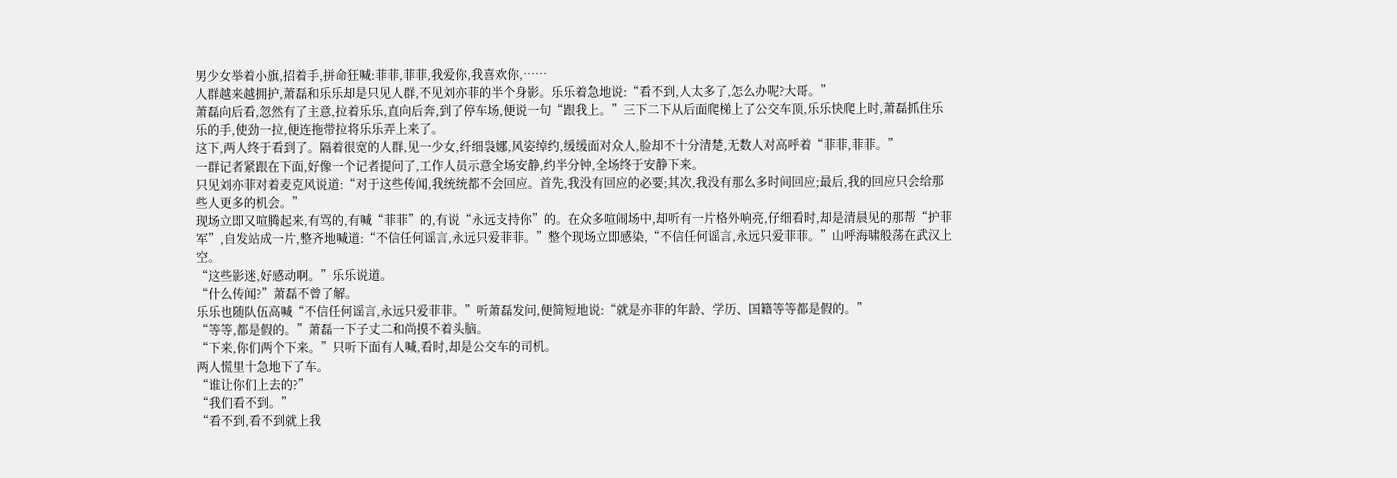男少女举着小旗,招着手,拼命狂喊:菲菲,菲菲,我爱你,我喜欢你,……
人群越来越拥护,萧磊和乐乐却是只见人群,不见刘亦菲的半个身影。乐乐着急地说:“看不到,人太多了,怎么办呢?大哥。”
萧磊向后看,忽然有了主意,拉着乐乐,直向后奔,到了停车场,便说一句“跟我上。”三下二下从后面爬梯上了公交车顶,乐乐快爬上时,萧磊抓住乐乐的手,使劲一拉,便连拖带拉将乐乐弄上来了。
这下,两人终于看到了。隔着很宽的人群,见一少女,纤细袅娜,风姿绰约,缓缓面对众人,脸却不十分清楚,无数人对高呼着“菲菲,菲菲。”
一群记者紧跟在下面,好像一个记者提问了,工作人员示意全场安静,约半分钟,全场终于安静下来。
只见刘亦菲对着麦克风说道:“对于这些传闻,我统统都不会回应。首先,我没有回应的必要;其次,我没有那么多时间回应;最后,我的回应只会给那些人更多的机会。”
现场立即又喧腾起来,有骂的,有喊“菲菲”的,有说“永远支持你”的。在众多喧闹场中,却听有一片格外响亮,仔细看时,却是清晨见的那帮“护菲军”,自发站成一片,整齐地喊道:“不信任何谣言,永远只爱菲菲。”整个现场立即感染,“不信任何谣言,永远只爱菲菲。”山呼海啸般荡在武汉上空。
“这些影迷,好感动啊。”乐乐说道。
“什么传闻?”萧磊不曾了解。
乐乐也随队伍高喊“不信任何谣言,永远只爱菲菲。”听萧磊发问,便简短地说:“就是亦菲的年龄、学历、国籍等等都是假的。”
“等等,都是假的。”萧磊一下子丈二和尚摸不着头脑。
“下来,你们两个下来。”只听下面有人喊,看时,却是公交车的司机。
两人慌里十急地下了车。
“谁让你们上去的?”
“我们看不到。”
“看不到,看不到就上我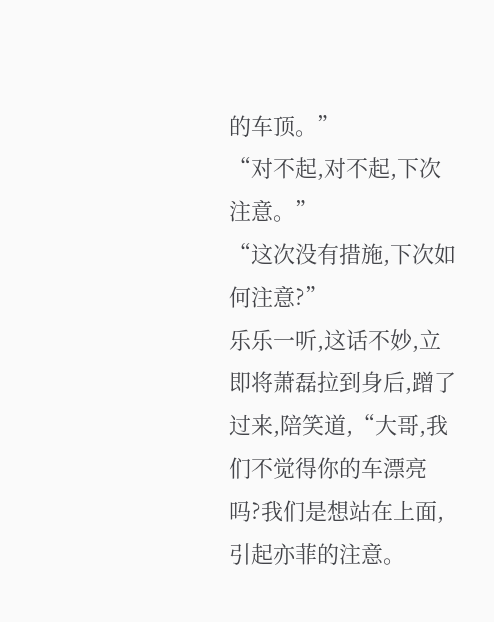的车顶。”
“对不起,对不起,下次注意。”
“这次没有措施,下次如何注意?”
乐乐一听,这话不妙,立即将萧磊拉到身后,蹭了过来,陪笑道,“大哥,我们不觉得你的车漂亮吗?我们是想站在上面,引起亦菲的注意。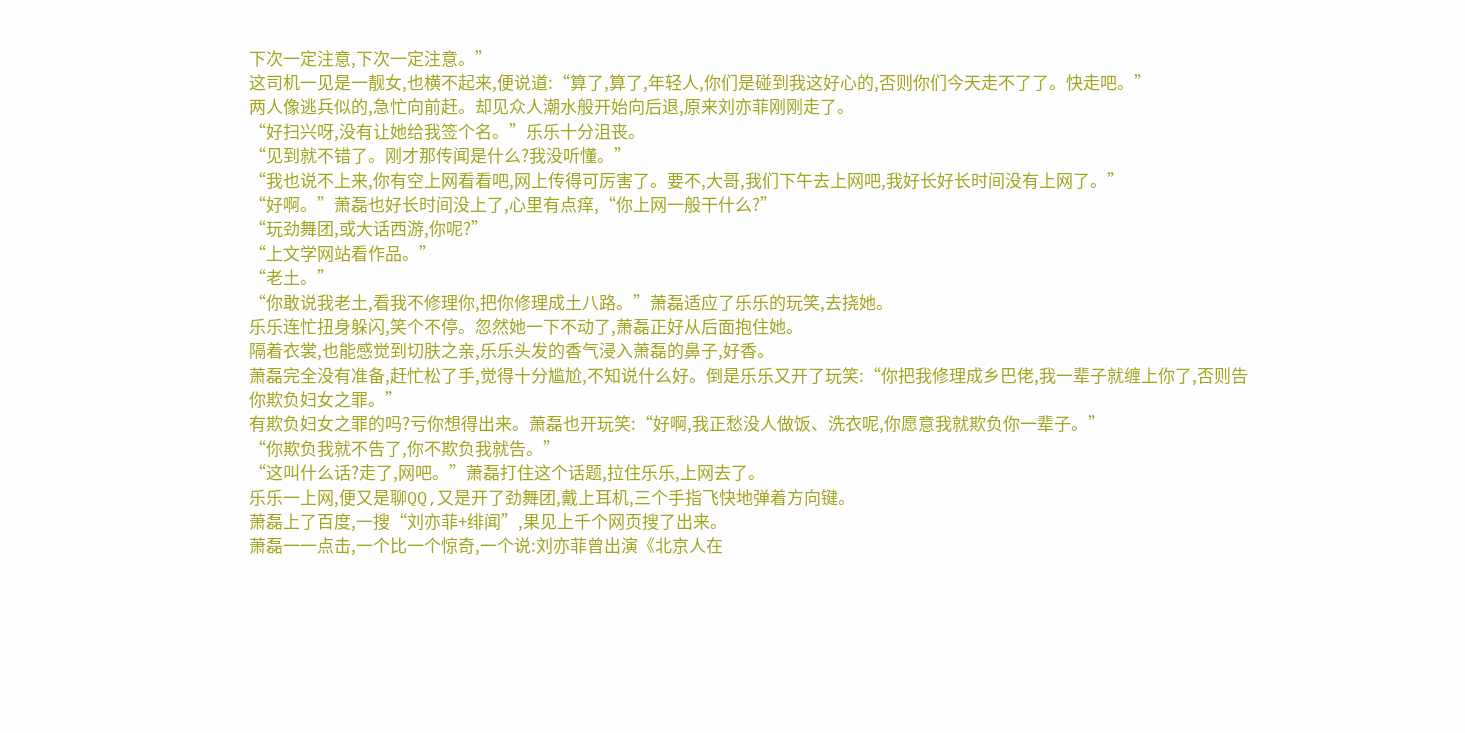下次一定注意,下次一定注意。”
这司机一见是一靓女,也横不起来,便说道:“算了,算了,年轻人,你们是碰到我这好心的,否则你们今天走不了了。快走吧。”
两人像逃兵似的,急忙向前赶。却见众人潮水般开始向后退,原来刘亦菲刚刚走了。
“好扫兴呀,没有让她给我签个名。”乐乐十分沮丧。
“见到就不错了。刚才那传闻是什么?我没听懂。”
“我也说不上来,你有空上网看看吧,网上传得可厉害了。要不,大哥,我们下午去上网吧,我好长好长时间没有上网了。”
“好啊。”萧磊也好长时间没上了,心里有点痒,“你上网一般干什么?”
“玩劲舞团,或大话西游,你呢?”
“上文学网站看作品。”
“老土。”
“你敢说我老土,看我不修理你,把你修理成土八路。”萧磊适应了乐乐的玩笑,去挠她。
乐乐连忙扭身躲闪,笑个不停。忽然她一下不动了,萧磊正好从后面抱住她。
隔着衣裳,也能感觉到切肤之亲,乐乐头发的香气浸入萧磊的鼻子,好香。
萧磊完全没有准备,赶忙松了手,觉得十分尴尬,不知说什么好。倒是乐乐又开了玩笑:“你把我修理成乡巴佬,我一辈子就缠上你了,否则告你欺负妇女之罪。”
有欺负妇女之罪的吗?亏你想得出来。萧磊也开玩笑:“好啊,我正愁没人做饭、洗衣呢,你愿意我就欺负你一辈子。”
“你欺负我就不告了,你不欺负我就告。”
“这叫什么话?走了,网吧。”萧磊打住这个话题,拉住乐乐,上网去了。
乐乐一上网,便又是聊QQ,又是开了劲舞团,戴上耳机,三个手指飞快地弹着方向键。
萧磊上了百度,一搜“刘亦菲+绯闻”,果见上千个网页搜了出来。
萧磊一一点击,一个比一个惊奇,一个说:刘亦菲曾出演《北京人在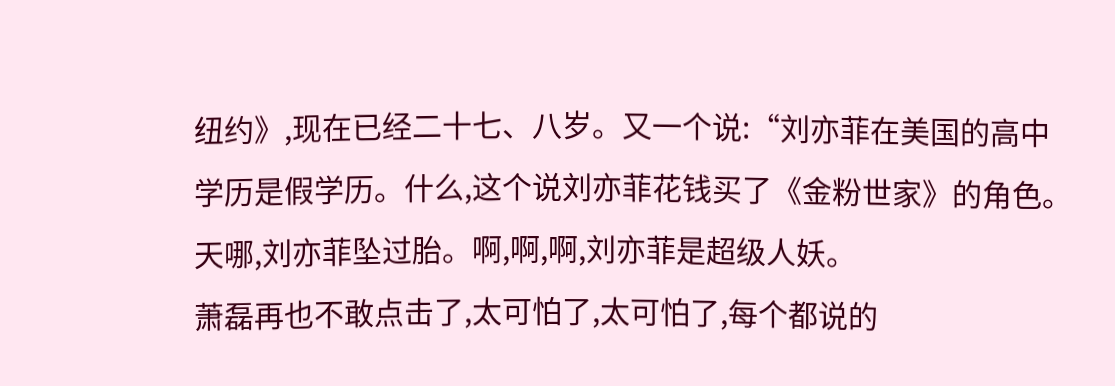纽约》,现在已经二十七、八岁。又一个说:“刘亦菲在美国的高中学历是假学历。什么,这个说刘亦菲花钱买了《金粉世家》的角色。天哪,刘亦菲坠过胎。啊,啊,啊,刘亦菲是超级人妖。
萧磊再也不敢点击了,太可怕了,太可怕了,每个都说的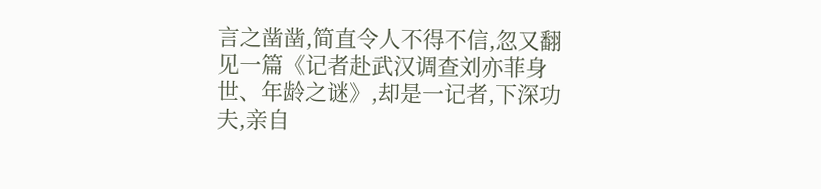言之凿凿,简直令人不得不信,忽又翻见一篇《记者赴武汉调查刘亦菲身世、年龄之谜》,却是一记者,下深功夫,亲自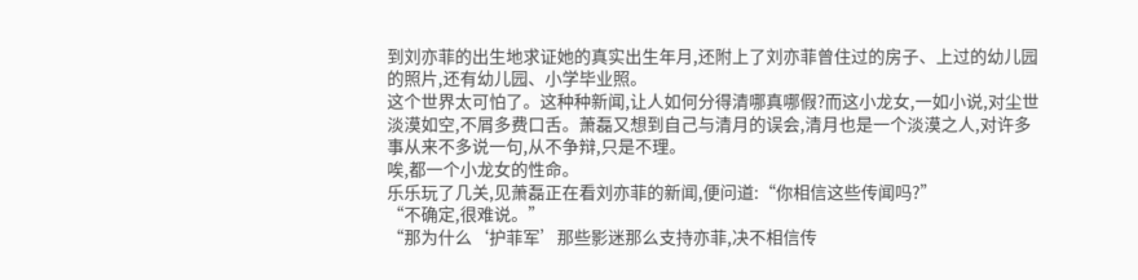到刘亦菲的出生地求证她的真实出生年月,还附上了刘亦菲曾住过的房子、上过的幼儿园的照片,还有幼儿园、小学毕业照。
这个世界太可怕了。这种种新闻,让人如何分得清哪真哪假?而这小龙女,一如小说,对尘世淡漠如空,不屑多费口舌。萧磊又想到自己与清月的误会,清月也是一个淡漠之人,对许多事从来不多说一句,从不争辩,只是不理。
唉,都一个小龙女的性命。
乐乐玩了几关,见萧磊正在看刘亦菲的新闻,便问道:“你相信这些传闻吗?”
“不确定,很难说。”
“那为什么‘护菲军’那些影迷那么支持亦菲,决不相信传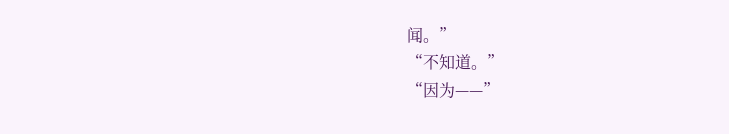闻。”
“不知道。”
“因为——”